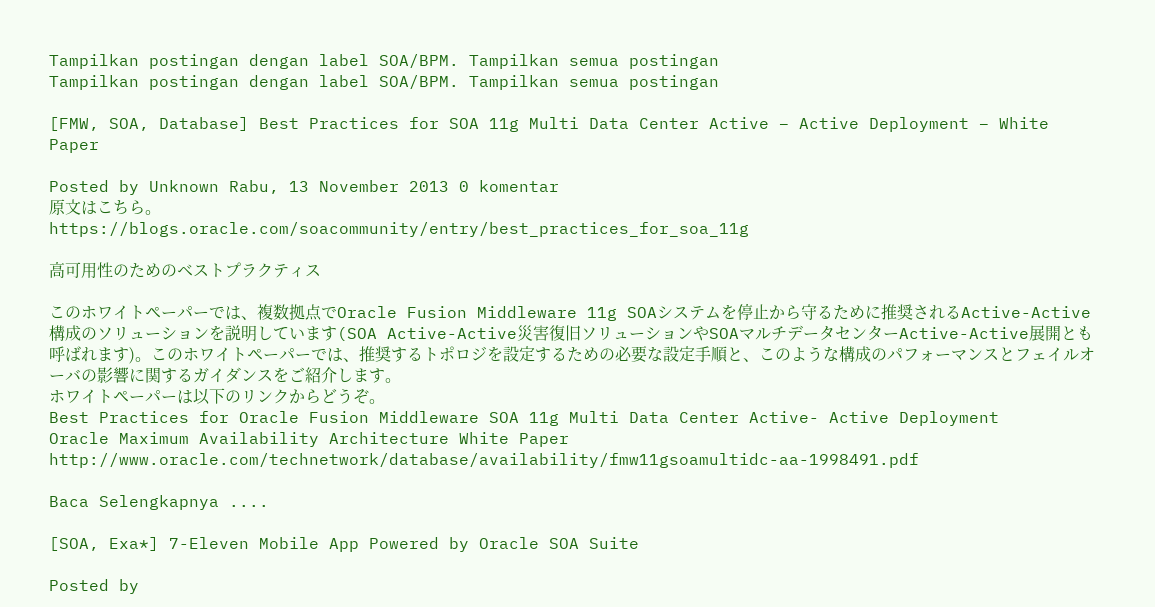Tampilkan postingan dengan label SOA/BPM. Tampilkan semua postingan
Tampilkan postingan dengan label SOA/BPM. Tampilkan semua postingan

[FMW, SOA, Database] Best Practices for SOA 11g Multi Data Center Active – Active Deployment – White Paper

Posted by Unknown Rabu, 13 November 2013 0 komentar
原文はこちら。
https://blogs.oracle.com/soacommunity/entry/best_practices_for_soa_11g

高可用性のためのベストプラクティス

このホワイトペーパーでは、複数拠点でOracle Fusion Middleware 11g SOAシステムを停止から守るために推奨されるActive-Active構成のソリューションを説明しています(SOA Active-Active災害復旧ソリューションやSOAマルチデータセンターActive-Active展開とも呼ばれます)。このホワイトペーパーでは、推奨するトポロジを設定するための必要な設定手順と、このような構成のパフォーマンスとフェイルオーバの影響に関するガイダンスをご紹介します。
ホワイトペーパーは以下のリンクからどうぞ。
Best Practices for Oracle Fusion Middleware SOA 11g Multi Data Center Active- Active Deployment
Oracle Maximum Availability Architecture White Paper
http://www.oracle.com/technetwork/database/availability/fmw11gsoamultidc-aa-1998491.pdf

Baca Selengkapnya ....

[SOA, Exa*] 7-Eleven Mobile App Powered by Oracle SOA Suite

Posted by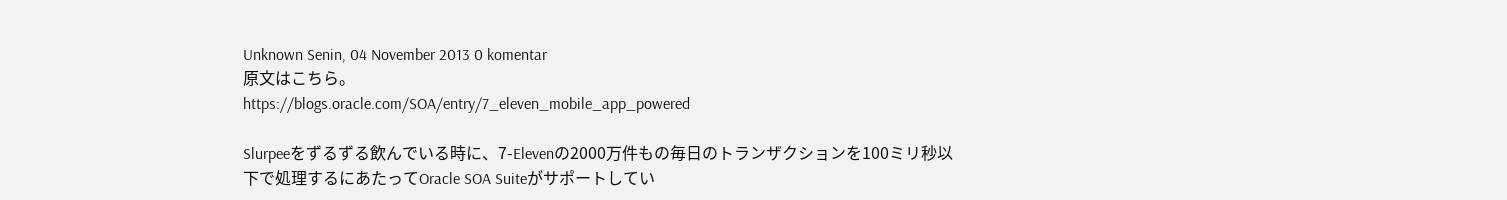Unknown Senin, 04 November 2013 0 komentar
原文はこちら。
https://blogs.oracle.com/SOA/entry/7_eleven_mobile_app_powered

Slurpeeをずるずる飲んでいる時に、7-Elevenの2000万件もの毎日のトランザクションを100ミリ秒以下で処理するにあたってOracle SOA Suiteがサポートしてい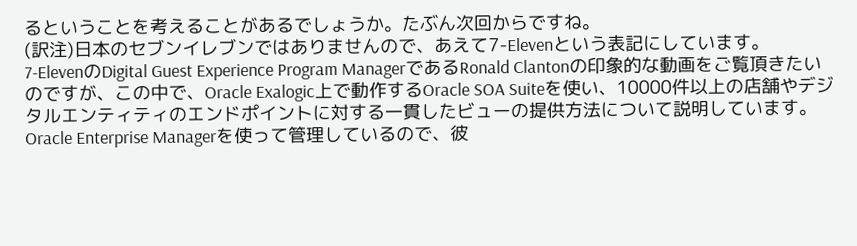るということを考えることがあるでしょうか。たぶん次回からですね。
(訳注)日本のセブンイレブンではありませんので、あえて7-Elevenという表記にしています。
7-ElevenのDigital Guest Experience Program ManagerであるRonald Clantonの印象的な動画をご覧頂きたいのですが、この中で、Oracle Exalogic上で動作するOracle SOA Suiteを使い、10000件以上の店舗やデジタルエンティティのエンドポイントに対する一貫したビューの提供方法について説明しています。Oracle Enterprise Managerを使って管理しているので、彼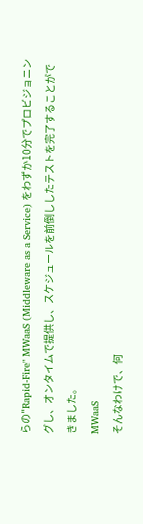らの"Rapid-Fire" MWaaS (Middleware as a Service) をわずか10分でプロビジョニングし、オンタイムで提供し、スケジュールを前倒ししたテストを完了することができました。
MWaaS
そんなわけで、何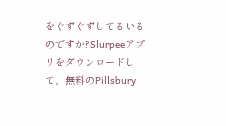をぐずぐずしてるいるのですか?Slurpeeアプリをダウンロードして、無料のPillsbury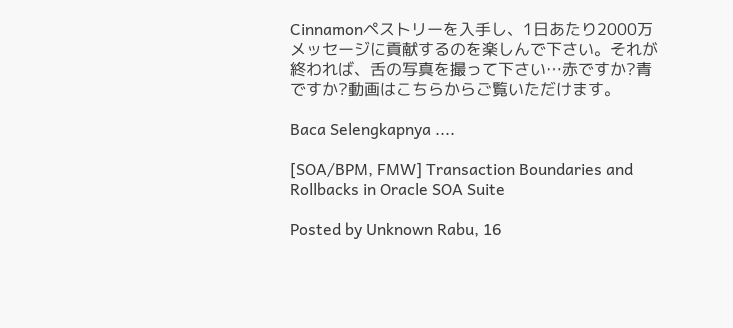Cinnamonペストリーを入手し、1日あたり2000万メッセージに貢献するのを楽しんで下さい。それが終われば、舌の写真を撮って下さい…赤ですか?青ですか?動画はこちらからご覧いただけます。

Baca Selengkapnya ....

[SOA/BPM, FMW] Transaction Boundaries and Rollbacks in Oracle SOA Suite

Posted by Unknown Rabu, 16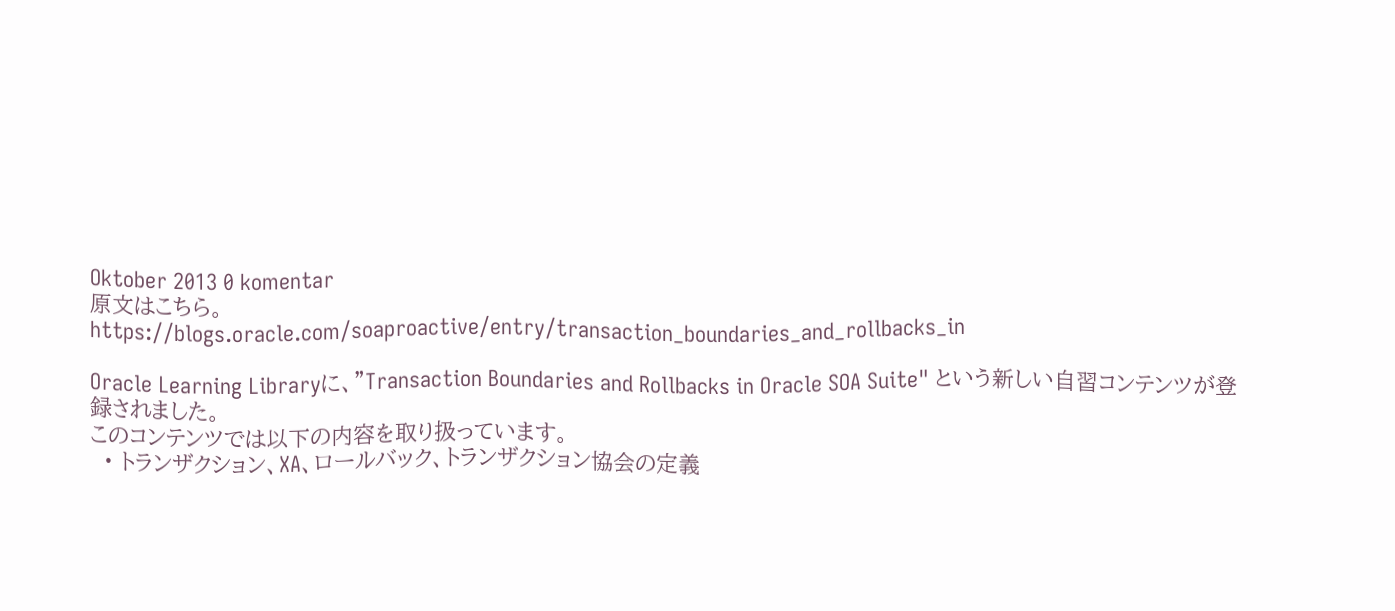Oktober 2013 0 komentar
原文はこちら。
https://blogs.oracle.com/soaproactive/entry/transaction_boundaries_and_rollbacks_in

Oracle Learning Libraryに、"Transaction Boundaries and Rollbacks in Oracle SOA Suite" という新しい自習コンテンツが登録されました。
このコンテンツでは以下の内容を取り扱っています。
  • トランザクション、XA、ロールバック、トランザクション協会の定義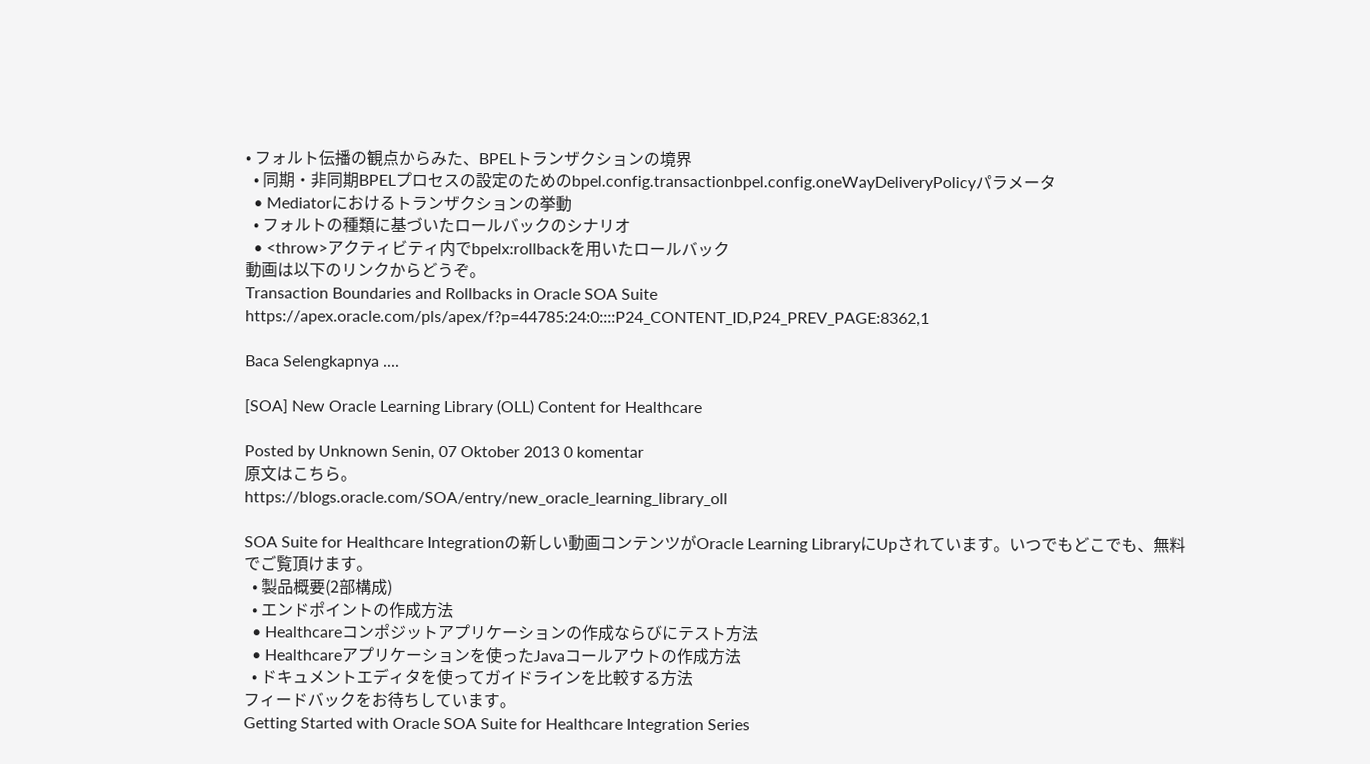• フォルト伝播の観点からみた、BPELトランザクションの境界
  • 同期・非同期BPELプロセスの設定のためのbpel.config.transactionbpel.config.oneWayDeliveryPolicyパラメータ
  • Mediatorにおけるトランザクションの挙動
  • フォルトの種類に基づいたロールバックのシナリオ
  • <throw>アクティビティ内でbpelx:rollbackを用いたロールバック
動画は以下のリンクからどうぞ。
Transaction Boundaries and Rollbacks in Oracle SOA Suite
https://apex.oracle.com/pls/apex/f?p=44785:24:0::::P24_CONTENT_ID,P24_PREV_PAGE:8362,1

Baca Selengkapnya ....

[SOA] New Oracle Learning Library (OLL) Content for Healthcare

Posted by Unknown Senin, 07 Oktober 2013 0 komentar
原文はこちら。
https://blogs.oracle.com/SOA/entry/new_oracle_learning_library_oll

SOA Suite for Healthcare Integrationの新しい動画コンテンツがOracle Learning LibraryにUpされています。いつでもどこでも、無料でご覧頂けます。
  • 製品概要(2部構成)
  • エンドポイントの作成方法
  • Healthcareコンポジットアプリケーションの作成ならびにテスト方法
  • Healthcareアプリケーションを使ったJavaコールアウトの作成方法
  • ドキュメントエディタを使ってガイドラインを比較する方法
フィードバックをお待ちしています。
Getting Started with Oracle SOA Suite for Healthcare Integration Series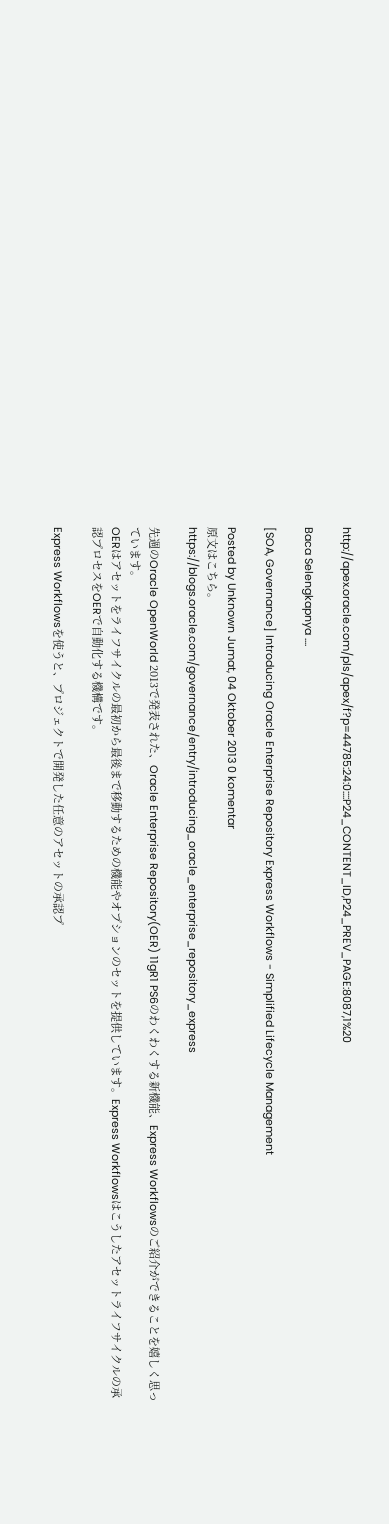http://apex.oracle.com/pls/apex/f?p=44785:24:0::::P24_CONTENT_ID,P24_PREV_PAGE:8087,1%20

Baca Selengkapnya ....

[SOA, Governance] Introducing Oracle Enterprise Repository Express Workflows - Simplified Lifecycle Management

Posted by Unknown Jumat, 04 Oktober 2013 0 komentar
原文はこちら。
https://blogs.oracle.com/governance/entry/introducing_oracle_enterprise_repository_express

先週のOracle OpenWorld 2013で発表された、Oracle Enterprise Repository(OER) 11gR1 PS6のわくわくする新機能、Express Workflowsのご紹介ができることを嬉しく思っています。
OERはアセットをライフサイクルの最初から最後まで移動するための機能やオプションのセットを提供しています。Express Workflowsはこうしたアセットライフサイクルの承認プロセスをOERで自動化する機構です。

Express Workflowsを使うと、プロジェクトで開発した任意のアセットの承認プ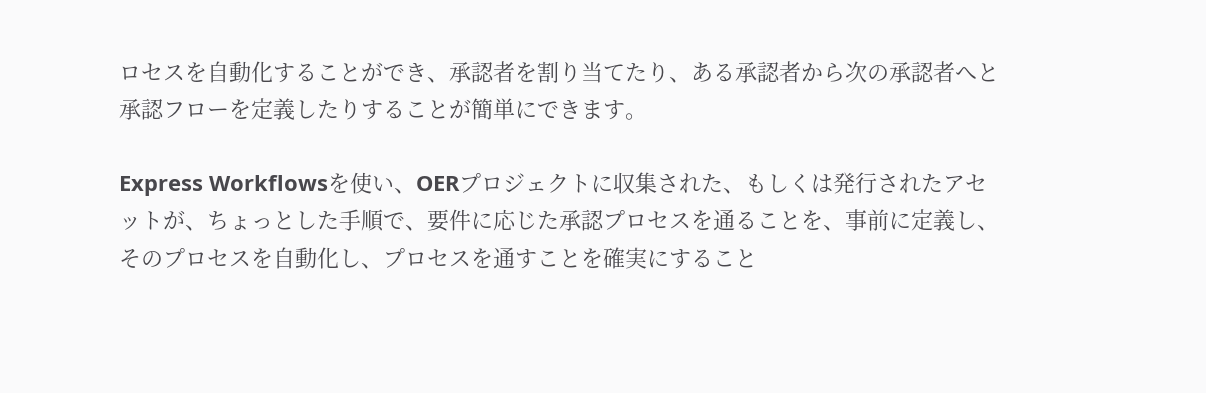ロセスを自動化することができ、承認者を割り当てたり、ある承認者から次の承認者へと承認フローを定義したりすることが簡単にできます。

Express Workflowsを使い、OERプロジェクトに収集された、もしくは発行されたアセットが、ちょっとした手順で、要件に応じた承認プロセスを通ることを、事前に定義し、そのプロセスを自動化し、プロセスを通すことを確実にすること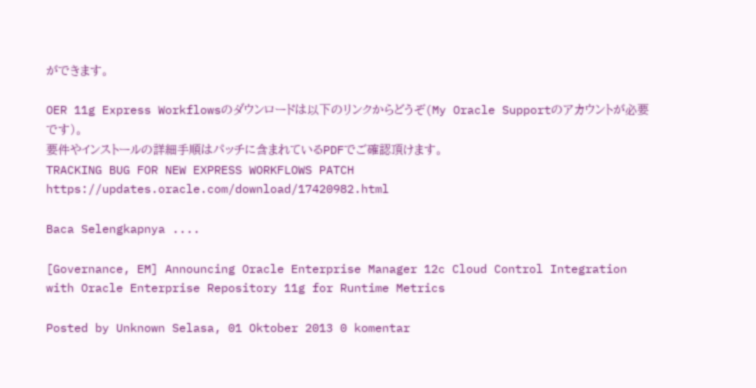ができます。

OER 11g Express Workflowsのダウンロードは以下のリンクからどうぞ(My Oracle Supportのアカウントが必要です)。
要件やインストールの詳細手順はパッチに含まれているPDFでご確認頂けます。
TRACKING BUG FOR NEW EXPRESS WORKFLOWS PATCH
https://updates.oracle.com/download/17420982.html

Baca Selengkapnya ....

[Governance, EM] Announcing Oracle Enterprise Manager 12c Cloud Control Integration with Oracle Enterprise Repository 11g for Runtime Metrics

Posted by Unknown Selasa, 01 Oktober 2013 0 komentar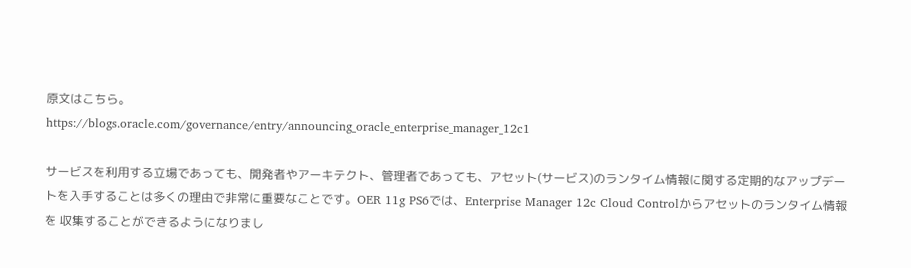原文はこちら。
https://blogs.oracle.com/governance/entry/announcing_oracle_enterprise_manager_12c1

サービスを利用する立場であっても、開発者やアーキテクト、管理者であっても、アセット(サービス)のランタイム情報に関する定期的なアップデートを入手することは多くの理由で非常に重要なことです。OER 11g PS6では、Enterprise Manager 12c Cloud Controlからアセットのランタイム情報を 収集することができるようになりまし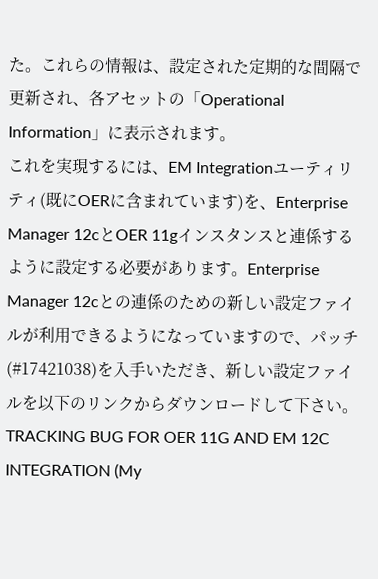た。これらの情報は、設定された定期的な間隔で更新され、各アセットの「Operational Information」に表示されます。
これを実現するには、EM Integrationユーティリティ(既にOERに含まれています)を、Enterprise Manager 12cとOER 11gインスタンスと連係するように設定する必要があります。Enterprise Manager 12cとの連係のための新しい設定ファイルが利用できるようになっていますので、パッチ(#17421038)を入手いただき、新しい設定ファイルを以下のリンクからダウンロードして下さい。
TRACKING BUG FOR OER 11G AND EM 12C INTEGRATION (My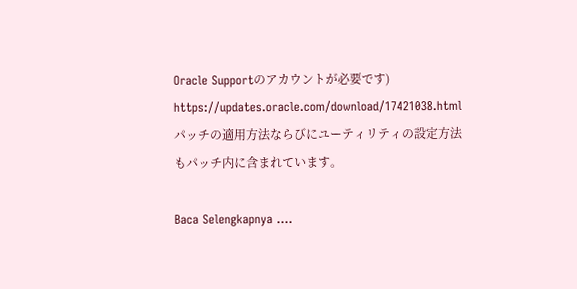Oracle Supportのアカウントが必要です)
https://updates.oracle.com/download/17421038.html
パッチの適用方法ならびにユーティリティの設定方法もパッチ内に含まれています。

Baca Selengkapnya ....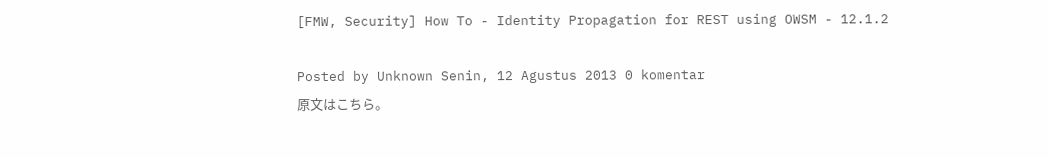[FMW, Security] How To - Identity Propagation for REST using OWSM - 12.1.2

Posted by Unknown Senin, 12 Agustus 2013 0 komentar
原文はこちら。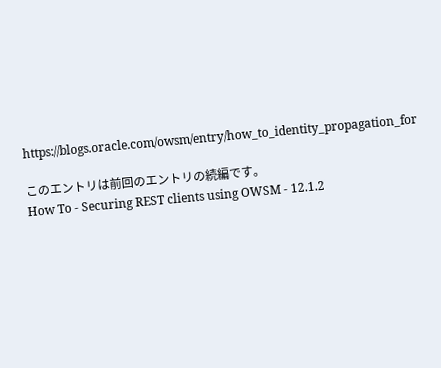https://blogs.oracle.com/owsm/entry/how_to_identity_propagation_for

このエントリは前回のエントリの続編です。
How To - Securing REST clients using OWSM - 12.1.2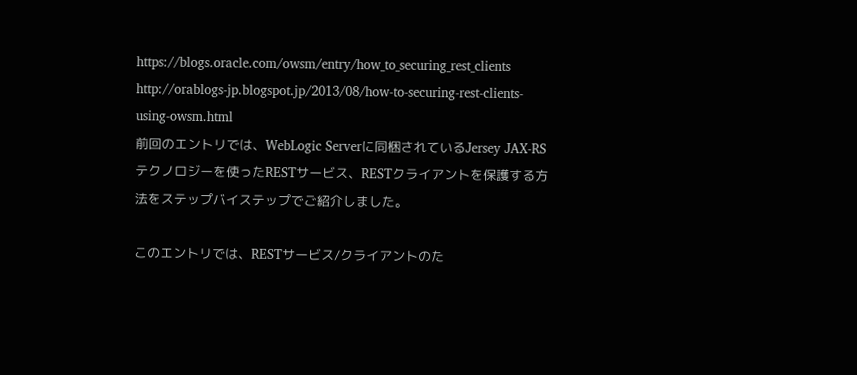https://blogs.oracle.com/owsm/entry/how_to_securing_rest_clients
http://orablogs-jp.blogspot.jp/2013/08/how-to-securing-rest-clients-using-owsm.html
前回のエントリでは、WebLogic Serverに同梱されているJersey JAX-RSテクノロジーを使ったRESTサービス、RESTクライアントを保護する方法をステップバイステップでご紹介しました。

このエントリでは、RESTサービス/クライアントのた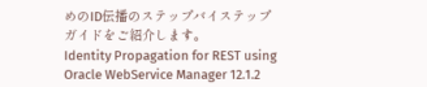めのID伝播のステップバイステップガイドをご紹介します。
Identity Propagation for REST using Oracle WebService Manager 12.1.2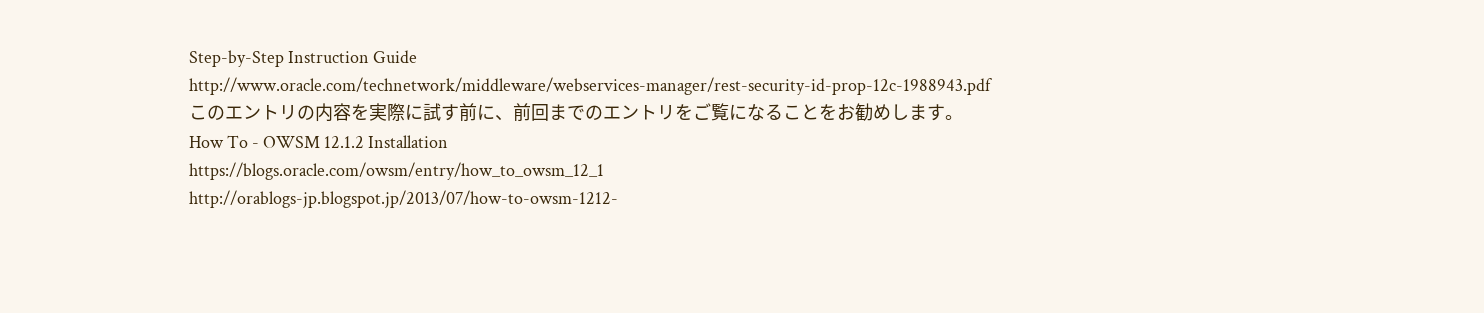Step-by-Step Instruction Guide
http://www.oracle.com/technetwork/middleware/webservices-manager/rest-security-id-prop-12c-1988943.pdf
このエントリの内容を実際に試す前に、前回までのエントリをご覧になることをお勧めします。
How To - OWSM 12.1.2 Installation
https://blogs.oracle.com/owsm/entry/how_to_owsm_12_1
http://orablogs-jp.blogspot.jp/2013/07/how-to-owsm-1212-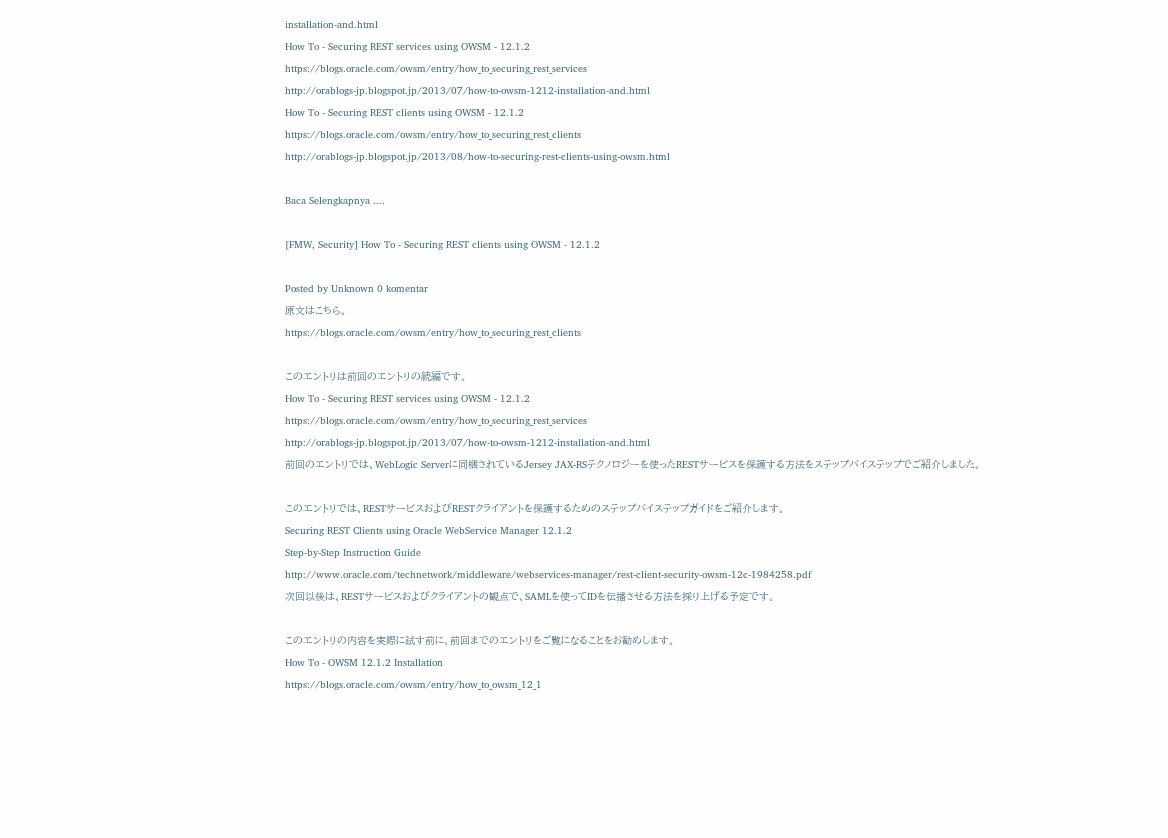installation-and.html
How To - Securing REST services using OWSM - 12.1.2
https://blogs.oracle.com/owsm/entry/how_to_securing_rest_services
http://orablogs-jp.blogspot.jp/2013/07/how-to-owsm-1212-installation-and.html
How To - Securing REST clients using OWSM - 12.1.2
https://blogs.oracle.com/owsm/entry/how_to_securing_rest_clients
http://orablogs-jp.blogspot.jp/2013/08/how-to-securing-rest-clients-using-owsm.html

Baca Selengkapnya ....

[FMW, Security] How To - Securing REST clients using OWSM - 12.1.2

Posted by Unknown 0 komentar
原文はこちら。
https://blogs.oracle.com/owsm/entry/how_to_securing_rest_clients

このエントリは前回のエントリの続編です。
How To - Securing REST services using OWSM - 12.1.2
https://blogs.oracle.com/owsm/entry/how_to_securing_rest_services
http://orablogs-jp.blogspot.jp/2013/07/how-to-owsm-1212-installation-and.html
前回のエントリでは、WebLogic Serverに同梱されているJersey JAX-RSテクノロジーを使ったRESTサービスを保護する方法をステップバイステップでご紹介しました。

このエントリでは、RESTサービスおよびRESTクライアントを保護するためのステップバイステップガイドをご紹介します。
Securing REST Clients using Oracle WebService Manager 12.1.2
Step-by-Step Instruction Guide
http://www.oracle.com/technetwork/middleware/webservices-manager/rest-client-security-owsm-12c-1984258.pdf
次回以後は、RESTサービスおよびクライアントの観点で、SAMLを使ってIDを伝播させる方法を採り上げる予定です。

このエントリの内容を実際に試す前に、前回までのエントリをご覧になることをお勧めします。
How To - OWSM 12.1.2 Installation
https://blogs.oracle.com/owsm/entry/how_to_owsm_12_1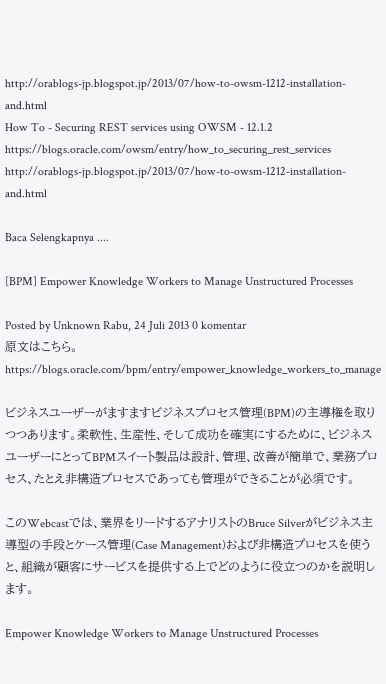http://orablogs-jp.blogspot.jp/2013/07/how-to-owsm-1212-installation-and.html
How To - Securing REST services using OWSM - 12.1.2
https://blogs.oracle.com/owsm/entry/how_to_securing_rest_services
http://orablogs-jp.blogspot.jp/2013/07/how-to-owsm-1212-installation-and.html

Baca Selengkapnya ....

[BPM] Empower Knowledge Workers to Manage Unstructured Processes

Posted by Unknown Rabu, 24 Juli 2013 0 komentar
原文はこちら。
https://blogs.oracle.com/bpm/entry/empower_knowledge_workers_to_manage

ビジネスユーザーがますますビジネスプロセス管理(BPM)の主導権を取りつつあります。柔軟性、生産性、そして成功を確実にするために、ビジネスユーザーにとってBPMスイート製品は設計、管理、改善が簡単で、業務プロセス、たとえ非構造プロセスであっても管理ができることが必須です。

このWebcastでは、業界をリードするアナリストのBruce Silverがビジネス主導型の手段とケース管理(Case Management)および非構造プロセスを使うと、組織が顧客にサービスを提供する上でどのように役立つのかを説明します。

Empower Knowledge Workers to Manage Unstructured Processes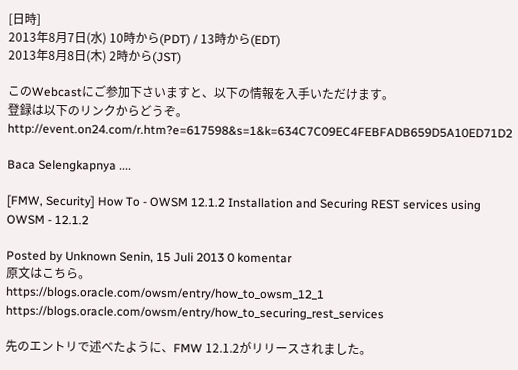[日時]
2013年8月7日(水) 10時から(PDT) / 13時から(EDT)
2013年8月8日(木) 2時から(JST)

このWebcastにご参加下さいますと、以下の情報を入手いただけます。
登録は以下のリンクからどうぞ。
http://event.on24.com/r.htm?e=617598&s=1&k=634C7C09EC4FEBFADB659D5A10ED71D2

Baca Selengkapnya ....

[FMW, Security] How To - OWSM 12.1.2 Installation and Securing REST services using OWSM - 12.1.2

Posted by Unknown Senin, 15 Juli 2013 0 komentar
原文はこちら。
https://blogs.oracle.com/owsm/entry/how_to_owsm_12_1
https://blogs.oracle.com/owsm/entry/how_to_securing_rest_services

先のエントリで述べたように、FMW 12.1.2がリリースされました。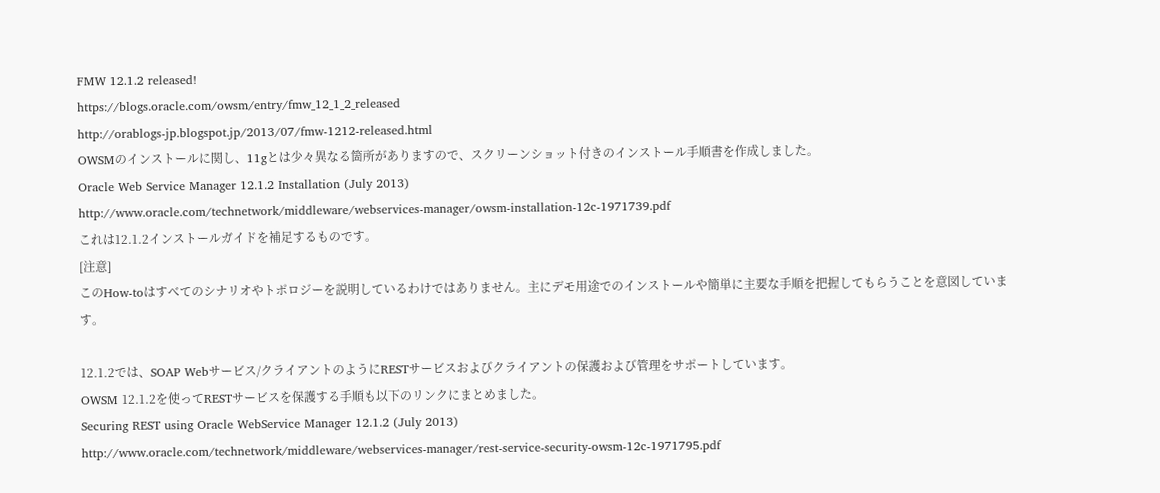FMW 12.1.2 released!
https://blogs.oracle.com/owsm/entry/fmw_12_1_2_released
http://orablogs-jp.blogspot.jp/2013/07/fmw-1212-released.html
OWSMのインストールに関し、11gとは少々異なる箇所がありますので、スクリーンショット付きのインストール手順書を作成しました。
Oracle Web Service Manager 12.1.2 Installation (July 2013)
http://www.oracle.com/technetwork/middleware/webservices-manager/owsm-installation-12c-1971739.pdf
これは12.1.2インストールガイドを補足するものです。
[注意]
このHow-toはすべてのシナリオやトポロジーを説明しているわけではありません。主にデモ用途でのインストールや簡単に主要な手順を把握してもらうことを意図しています。

12.1.2では、SOAP Webサービス/クライアントのようにRESTサービスおよびクライアントの保護および管理をサポートしています。
OWSM 12.1.2を使ってRESTサービスを保護する手順も以下のリンクにまとめました。
Securing REST using Oracle WebService Manager 12.1.2 (July 2013)
http://www.oracle.com/technetwork/middleware/webservices-manager/rest-service-security-owsm-12c-1971795.pdf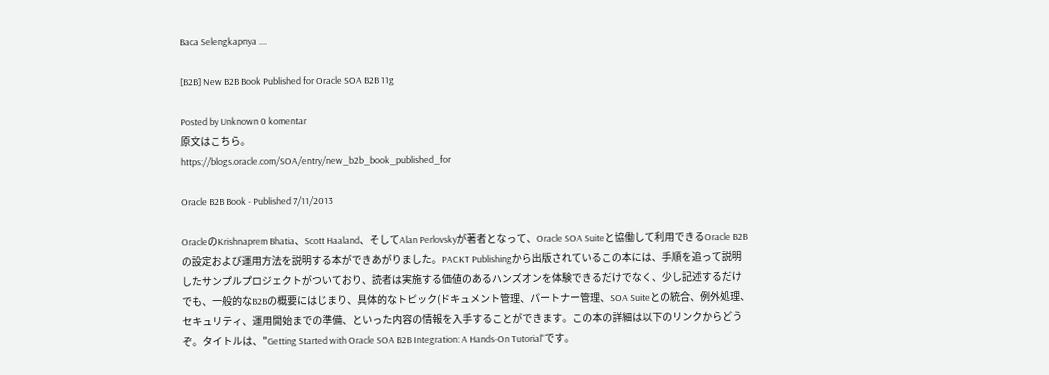Baca Selengkapnya ....

[B2B] New B2B Book Published for Oracle SOA B2B 11g

Posted by Unknown 0 komentar
原文はこちら。
https://blogs.oracle.com/SOA/entry/new_b2b_book_published_for

Oracle B2B Book - Published 7/11/2013

OracleのKrishnaprem Bhatia、Scott Haaland、そしてAlan Perlovskyが著者となって、Oracle SOA Suiteと協働して利用できるOracle B2Bの設定および運用方法を説明する本ができあがりました。PACKT Publishingから出版されているこの本には、手順を追って説明したサンプルプロジェクトがついており、読者は実施する価値のあるハンズオンを体験できるだけでなく、少し記述するだけでも、一般的なB2Bの概要にはじまり、具体的なトピック(ドキュメント管理、パートナー管理、SOA Suiteとの統合、例外処理、セキュリティ、運用開始までの準備、といった内容の情報を入手することができます。この本の詳細は以下のリンクからどうぞ。タイトルは、"Getting Started with Oracle SOA B2B Integration: A Hands-On Tutorial"です。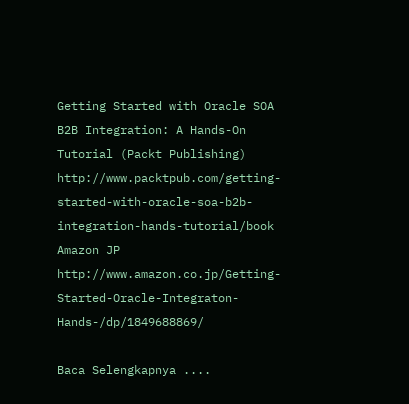Getting Started with Oracle SOA B2B Integration: A Hands-On Tutorial (Packt Publishing)
http://www.packtpub.com/getting-started-with-oracle-soa-b2b-integration-hands-tutorial/book
Amazon JP
http://www.amazon.co.jp/Getting-Started-Oracle-Integraton-Hands-/dp/1849688869/

Baca Selengkapnya ....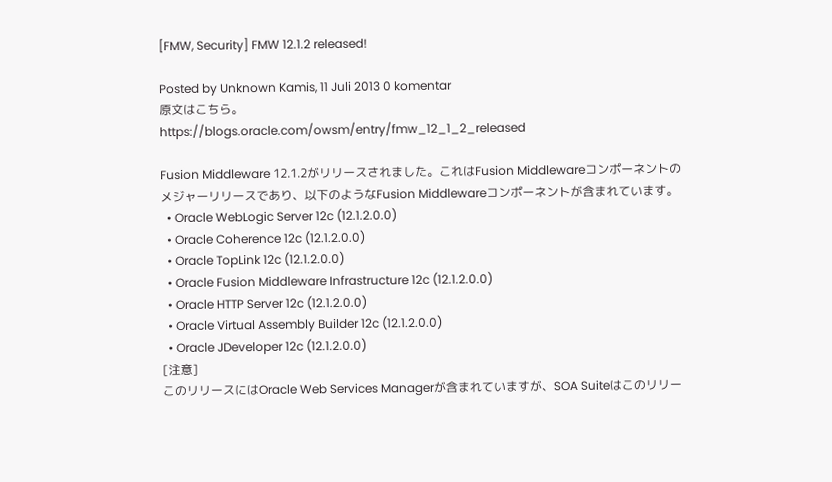[FMW, Security] FMW 12.1.2 released!

Posted by Unknown Kamis, 11 Juli 2013 0 komentar
原文はこちら。
https://blogs.oracle.com/owsm/entry/fmw_12_1_2_released

Fusion Middleware 12.1.2がリリースされました。これはFusion Middlewareコンポーネントのメジャーリリースであり、以下のようなFusion Middlewareコンポーネントが含まれています。
  • Oracle WebLogic Server 12c (12.1.2.0.0)
  • Oracle Coherence 12c (12.1.2.0.0)
  • Oracle TopLink 12c (12.1.2.0.0)
  • Oracle Fusion Middleware Infrastructure 12c (12.1.2.0.0)
  • Oracle HTTP Server 12c (12.1.2.0.0)
  • Oracle Virtual Assembly Builder 12c (12.1.2.0.0)
  • Oracle JDeveloper 12c (12.1.2.0.0)
[注意]
このリリースにはOracle Web Services Managerが含まれていますが、SOA Suiteはこのリリー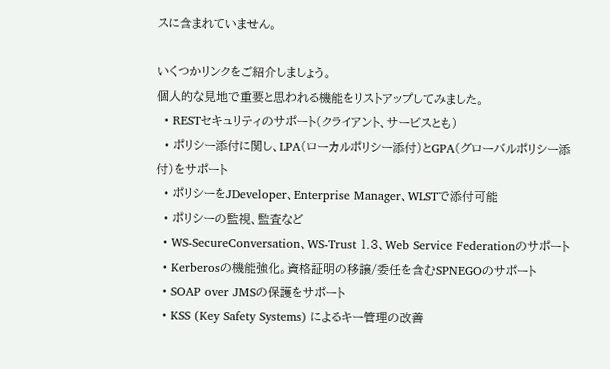スに含まれていません。

いくつかリンクをご紹介しましょう。
個人的な見地で重要と思われる機能をリストアップしてみました。
  • RESTセキュリティのサポート(クライアント、サービスとも)
  • ポリシー添付に関し、LPA(ローカルポリシー添付)とGPA(グローバルポリシー添付)をサポート
  • ポリシーをJDeveloper、Enterprise Manager、WLSTで添付可能
  • ポリシーの監視、監査など
  • WS-SecureConversation、WS-Trust 1.3、Web Service Federationのサポート
  • Kerberosの機能強化。資格証明の移譲/委任を含むSPNEGOのサポート
  • SOAP over JMSの保護をサポート
  • KSS (Key Safety Systems) によるキー管理の改善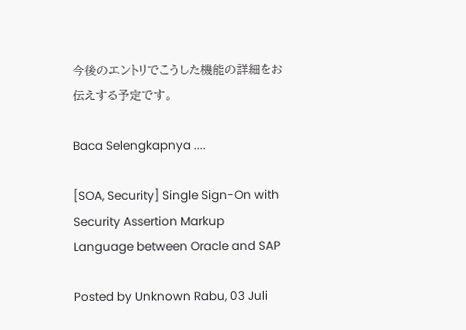今後のエントリでこうした機能の詳細をお伝えする予定です。

Baca Selengkapnya ....

[SOA, Security] Single Sign-On with Security Assertion Markup Language between Oracle and SAP

Posted by Unknown Rabu, 03 Juli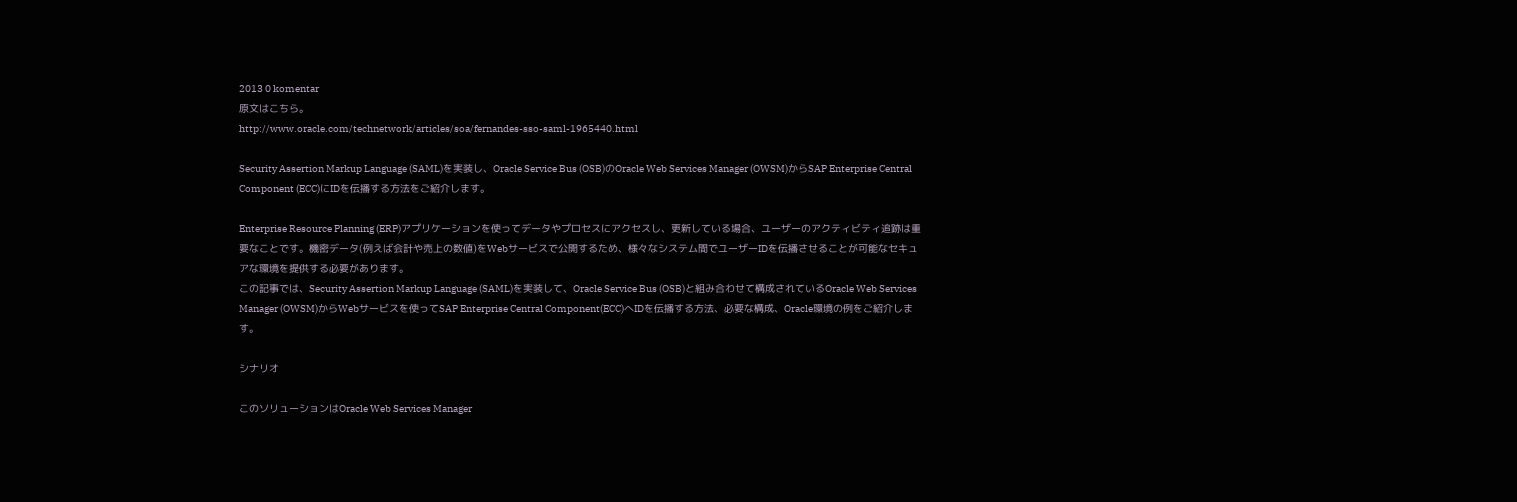2013 0 komentar
原文はこちら。
http://www.oracle.com/technetwork/articles/soa/fernandes-sso-saml-1965440.html

Security Assertion Markup Language (SAML)を実装し、Oracle Service Bus (OSB)のOracle Web Services Manager (OWSM)からSAP Enterprise Central Component (ECC)にIDを伝播する方法をご紹介します。

Enterprise Resource Planning (ERP)アプリケーションを使ってデータやプロセスにアクセスし、更新している場合、ユーザーのアクティビティ追跡は重要なことです。機密データ(例えば会計や売上の数値)をWebサービスで公開するため、様々なシステム間でユーザーIDを伝播させることが可能なセキュアな環境を提供する必要があります。
この記事では、Security Assertion Markup Language (SAML)を実装して、Oracle Service Bus (OSB)と組み合わせて構成されているOracle Web Services Manager (OWSM)からWebサービスを使ってSAP Enterprise Central Component(ECC)へIDを伝播する方法、必要な構成、Oracle環境の例をご紹介します。

シナリオ

このソリューションはOracle Web Services Manager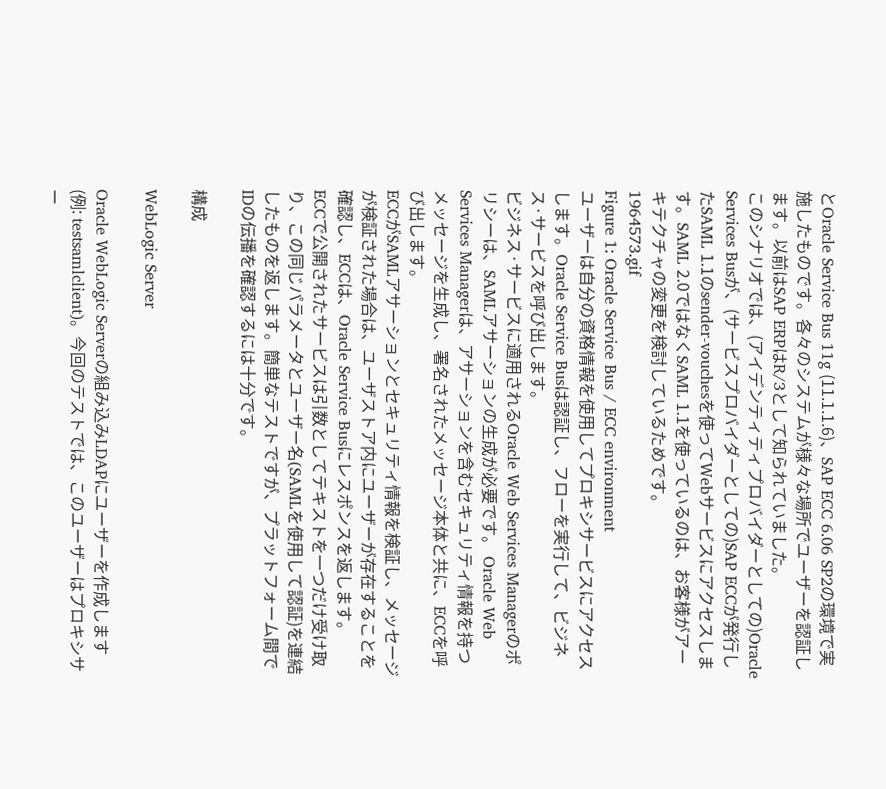とOracle Service Bus 11g (11.1.1.6)、SAP ECC 6.06 SP2の環境で実施したものです。各々のシステムが様々な場所でユーザーを認証します。以前はSAP ERPはR/3として知られていました。
このシナリオでは、(アイデンティティプロバイダーとしての)Oracle Services Busが、(サービスプロバイダーとしての)SAP ECCが発行したSAML 1.1のsender-vouchesを使ってWebサービスにアクセスします。SAML 2.0ではなくSAML 1.1を使っているのは、お客様がアーキテクチャの変更を検討しているためです。
1964573.gif
Figure 1: Oracle Service Bus / ECC environment
ユーザーは自分の資格情報を使用してプロキシサービスにアクセスします。Oracle Service Busは認証し、フローを実行して、ビジネス·サービスを呼び出します。
ビジネス·サービスに適用されるOracle Web Services Managerのポリシーは、SAMLアサーションの生成が必要です。 Oracle Web Services Managerは、アサーションを含むセキュリティ情報を持つメッセージを生成し、署名されたメッセージ本体と共に、ECCを呼び出します。
ECCがSAMLアサーションとセキュリティ情報を検証し、メッセージが検証された場合は、ユーザストア内にユーザーが存在することを確認し、ECCは、Oracle Service Busにレスポンスを返します。
ECCで公開されたサービスは引数としてテキストを一つだけ受け取り、この同じパラメータとユーザー名(SAMLを使用して認証)を連結したものを返します。簡単なテストですが、プラットフォーム間でIDの伝播を確認するには十分です。

構成

WebLogic Server

Oracle WebLogic Serverの組み込みLDAPにユーザーを作成します(例: testsamlclient)。今回のテストでは、このユーザーはプロキシサー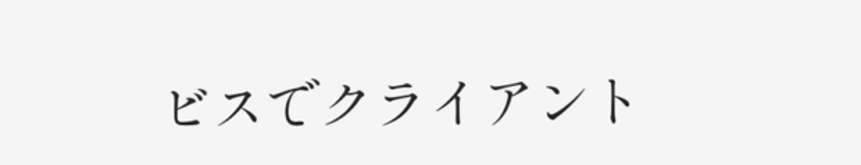ビスでクライアント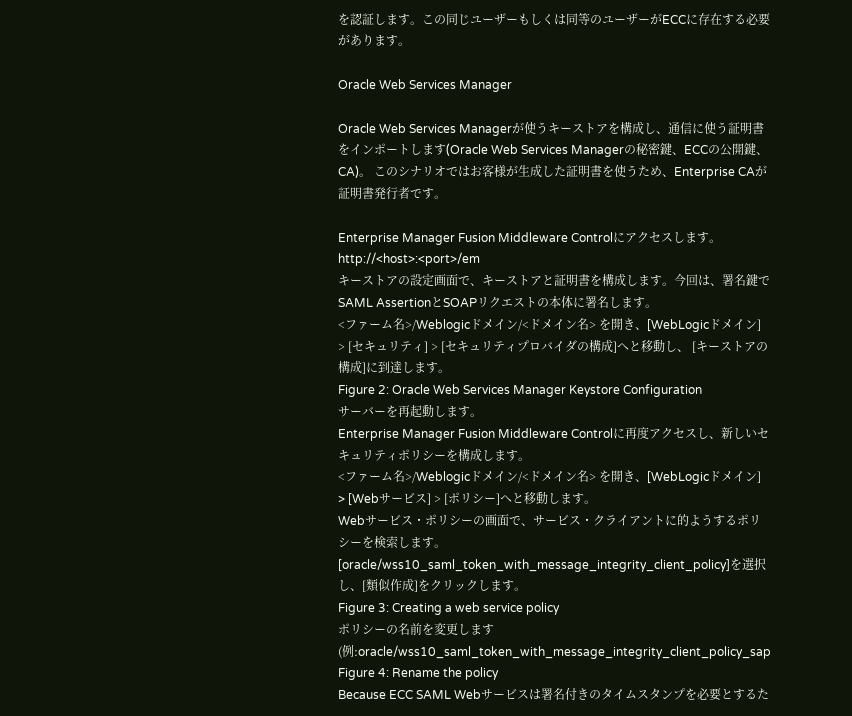を認証します。この同じユーザーもしくは同等のユーザーがECCに存在する必要があります。

Oracle Web Services Manager

Oracle Web Services Managerが使うキーストアを構成し、通信に使う証明書をインポートします(Oracle Web Services Managerの秘密鍵、ECCの公開鍵、CA)。 このシナリオではお客様が生成した証明書を使うため、Enterprise CAが証明書発行者です。

Enterprise Manager Fusion Middleware Controlにアクセスします。
http://<host>:<port>/em
キーストアの設定画面で、キーストアと証明書を構成します。今回は、署名鍵でSAML AssertionとSOAPリクエストの本体に署名します。
<ファーム名>/Weblogicドメイン/<ドメイン名> を開き、[WebLogicドメイン] > [セキュリティ] > [セキュリティプロバイダの構成]へと移動し、 [キーストアの構成]に到達します。
Figure 2: Oracle Web Services Manager Keystore Configuration
サーバーを再起動します。
Enterprise Manager Fusion Middleware Controlに再度アクセスし、新しいセキュリティポリシーを構成します。
<ファーム名>/Weblogicドメイン/<ドメイン名> を開き、[WebLogicドメイン] > [Webサービス] > [ポリシー]へと移動します。
Webサービス・ポリシーの画面で、サービス・クライアントに的ようするポリシーを検索します。
[oracle/wss10_saml_token_with_message_integrity_client_policy]を選択し、[類似作成]をクリックします。
Figure 3: Creating a web service policy
ポリシーの名前を変更します(例:oracle/wss10_saml_token_with_message_integrity_client_policy_sap
Figure 4: Rename the policy
Because ECC SAML Webサービスは署名付きのタイムスタンプを必要とするた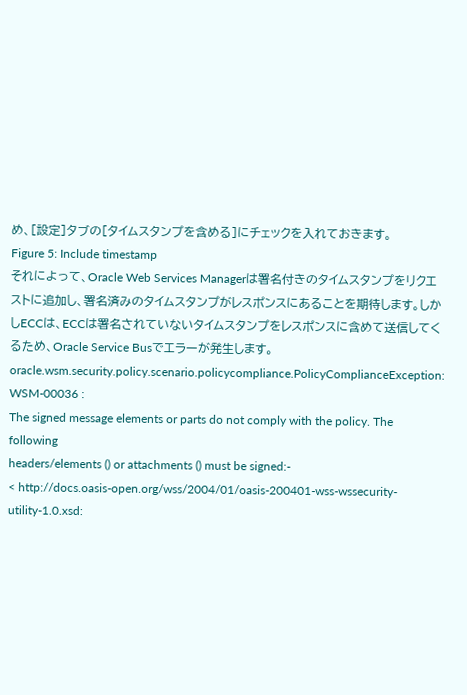め、[設定]タブの[タイムスタンプを含める]にチェックを入れておきます。
Figure 5: Include timestamp
それによって、Oracle Web Services Managerは署名付きのタイムスタンプをリクエストに追加し、署名済みのタイムスタンプがレスポンスにあることを期待します。しかしECCは、ECCは署名されていないタイムスタンプをレスポンスに含めて送信してくるため、Oracle Service Busでエラーが発生します。
oracle.wsm.security.policy.scenario.policycompliance.PolicyComplianceException: WSM-00036 :
The signed message elements or parts do not comply with the policy. The following
headers/elements () or attachments () must be signed:-
< http://docs.oasis-open.org/wss/2004/01/oasis-200401-wss-wssecurity-utility-1.0.xsd: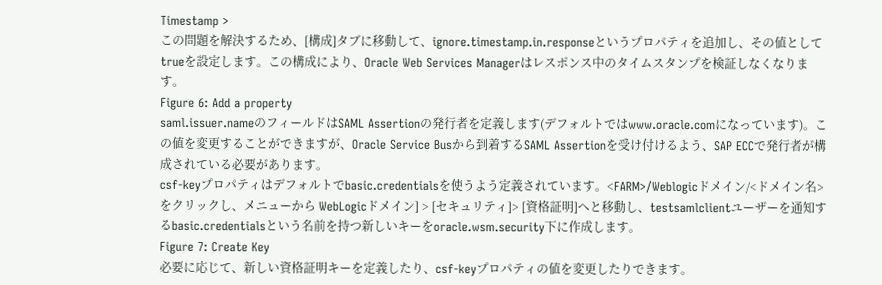Timestamp >
この問題を解決するため、[構成]タブに移動して、ignore.timestamp.in.responseというプロパティを追加し、その値としてtrueを設定します。この構成により、Oracle Web Services Managerはレスポンス中のタイムスタンプを検証しなくなります。
Figure 6: Add a property
saml.issuer.nameのフィールドはSAML Assertionの発行者を定義します(デフォルトではwww.oracle.comになっています)。この値を変更することができますが、Oracle Service Busから到着するSAML Assertionを受け付けるよう、SAP ECCで発行者が構成されている必要があります。
csf-keyプロパティはデフォルトでbasic.credentialsを使うよう定義されています。<FARM>/Weblogicドメイン/<ドメイン名>をクリックし、メニューから WebLogicドメイン] > [セキュリティ]> [資格証明]へと移動し、testsamlclientユーザーを通知するbasic.credentialsという名前を持つ新しいキーをoracle.wsm.security下に作成します。
Figure 7: Create Key
必要に応じて、新しい資格証明キーを定義したり、csf-keyプロパティの値を変更したりできます。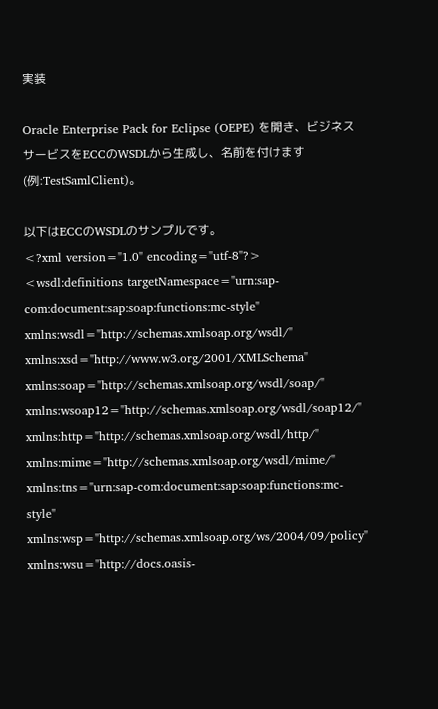実装

Oracle Enterprise Pack for Eclipse (OEPE) を開き、ビジネスサービスをECCのWSDLから生成し、名前を付けます(例:TestSamlClient)。

以下はECCのWSDLのサンプルです。
<?xml version="1.0" encoding="utf-8"?>
<wsdl:definitions targetNamespace="urn:sap-com:document:sap:soap:functions:mc-style"
xmlns:wsdl="http://schemas.xmlsoap.org/wsdl/"
xmlns:xsd="http://www.w3.org/2001/XMLSchema"
xmlns:soap="http://schemas.xmlsoap.org/wsdl/soap/"
xmlns:wsoap12="http://schemas.xmlsoap.org/wsdl/soap12/"
xmlns:http="http://schemas.xmlsoap.org/wsdl/http/"
xmlns:mime="http://schemas.xmlsoap.org/wsdl/mime/"
xmlns:tns="urn:sap-com:document:sap:soap:functions:mc-style"
xmlns:wsp="http://schemas.xmlsoap.org/ws/2004/09/policy"
xmlns:wsu="http://docs.oasis-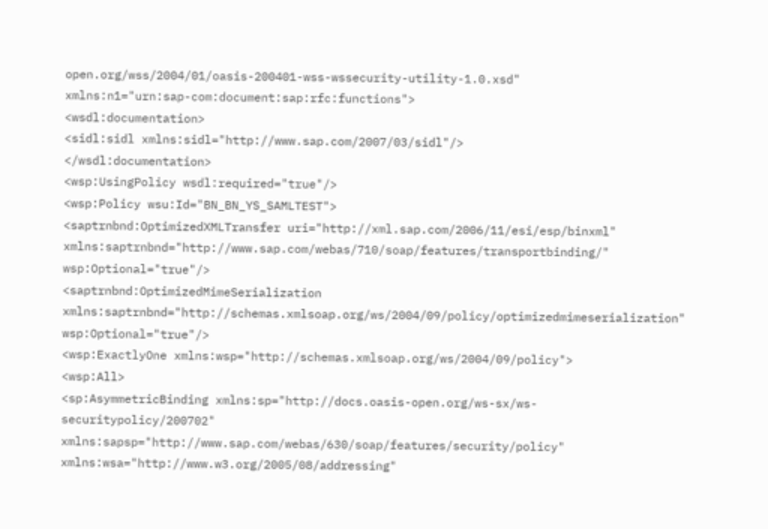open.org/wss/2004/01/oasis-200401-wss-wssecurity-utility-1.0.xsd"
xmlns:n1="urn:sap-com:document:sap:rfc:functions">
<wsdl:documentation>
<sidl:sidl xmlns:sidl="http://www.sap.com/2007/03/sidl"/>
</wsdl:documentation>
<wsp:UsingPolicy wsdl:required="true"/>
<wsp:Policy wsu:Id="BN_BN_YS_SAMLTEST">
<saptrnbnd:OptimizedXMLTransfer uri="http://xml.sap.com/2006/11/esi/esp/binxml"
xmlns:saptrnbnd="http://www.sap.com/webas/710/soap/features/transportbinding/"
wsp:Optional="true"/>
<saptrnbnd:OptimizedMimeSerialization xmlns:saptrnbnd="http://schemas.xmlsoap.org/ws/2004/09/policy/optimizedmimeserialization"
wsp:Optional="true"/>
<wsp:ExactlyOne xmlns:wsp="http://schemas.xmlsoap.org/ws/2004/09/policy">
<wsp:All>
<sp:AsymmetricBinding xmlns:sp="http://docs.oasis-open.org/ws-sx/ws-securitypolicy/200702"
xmlns:sapsp="http://www.sap.com/webas/630/soap/features/security/policy"
xmlns:wsa="http://www.w3.org/2005/08/addressing"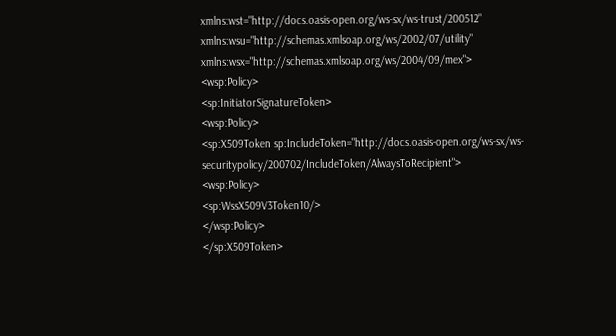xmlns:wst="http://docs.oasis-open.org/ws-sx/ws-trust/200512"
xmlns:wsu="http://schemas.xmlsoap.org/ws/2002/07/utility"
xmlns:wsx="http://schemas.xmlsoap.org/ws/2004/09/mex">
<wsp:Policy>
<sp:InitiatorSignatureToken>
<wsp:Policy>
<sp:X509Token sp:IncludeToken="http://docs.oasis-open.org/ws-sx/ws-securitypolicy/200702/IncludeToken/AlwaysToRecipient">
<wsp:Policy>
<sp:WssX509V3Token10/>
</wsp:Policy>
</sp:X509Token>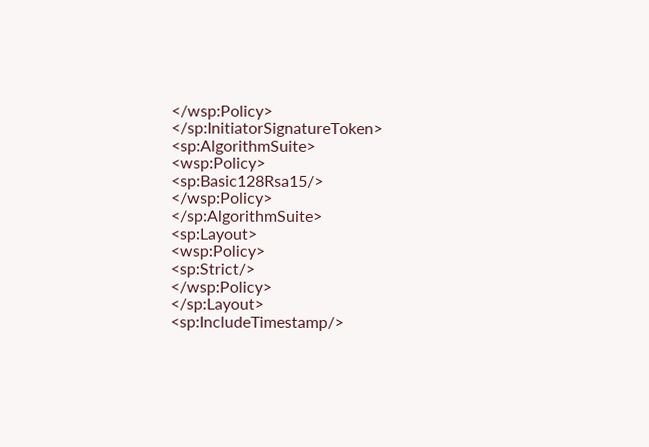</wsp:Policy>
</sp:InitiatorSignatureToken>
<sp:AlgorithmSuite>
<wsp:Policy>
<sp:Basic128Rsa15/>
</wsp:Policy>
</sp:AlgorithmSuite>
<sp:Layout>
<wsp:Policy>
<sp:Strict/>
</wsp:Policy>
</sp:Layout>
<sp:IncludeTimestamp/>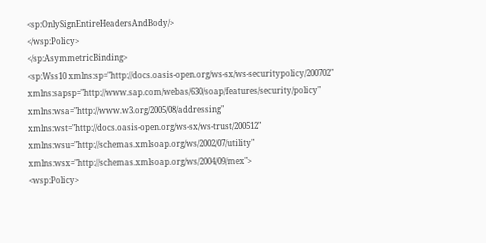<sp:OnlySignEntireHeadersAndBody/>
</wsp:Policy>
</sp:AsymmetricBinding>
<sp:Wss10 xmlns:sp="http://docs.oasis-open.org/ws-sx/ws-securitypolicy/200702"
xmlns:sapsp="http://www.sap.com/webas/630/soap/features/security/policy"
xmlns:wsa="http://www.w3.org/2005/08/addressing"
xmlns:wst="http://docs.oasis-open.org/ws-sx/ws-trust/200512"
xmlns:wsu="http://schemas.xmlsoap.org/ws/2002/07/utility"
xmlns:wsx="http://schemas.xmlsoap.org/ws/2004/09/mex">
<wsp:Policy>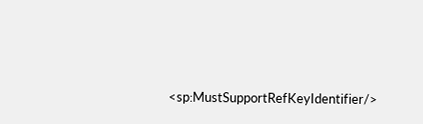<sp:MustSupportRefKeyIdentifier/>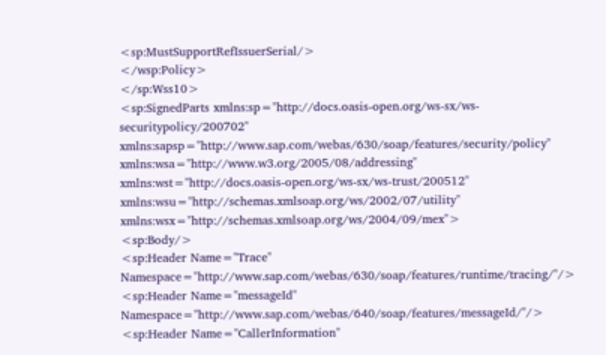<sp:MustSupportRefIssuerSerial/>
</wsp:Policy>
</sp:Wss10>
<sp:SignedParts xmlns:sp="http://docs.oasis-open.org/ws-sx/ws-securitypolicy/200702"
xmlns:sapsp="http://www.sap.com/webas/630/soap/features/security/policy"
xmlns:wsa="http://www.w3.org/2005/08/addressing"
xmlns:wst="http://docs.oasis-open.org/ws-sx/ws-trust/200512"
xmlns:wsu="http://schemas.xmlsoap.org/ws/2002/07/utility"
xmlns:wsx="http://schemas.xmlsoap.org/ws/2004/09/mex">
<sp:Body/>
<sp:Header Name="Trace"
Namespace="http://www.sap.com/webas/630/soap/features/runtime/tracing/"/>
<sp:Header Name="messageId"
Namespace="http://www.sap.com/webas/640/soap/features/messageId/"/>
<sp:Header Name="CallerInformation"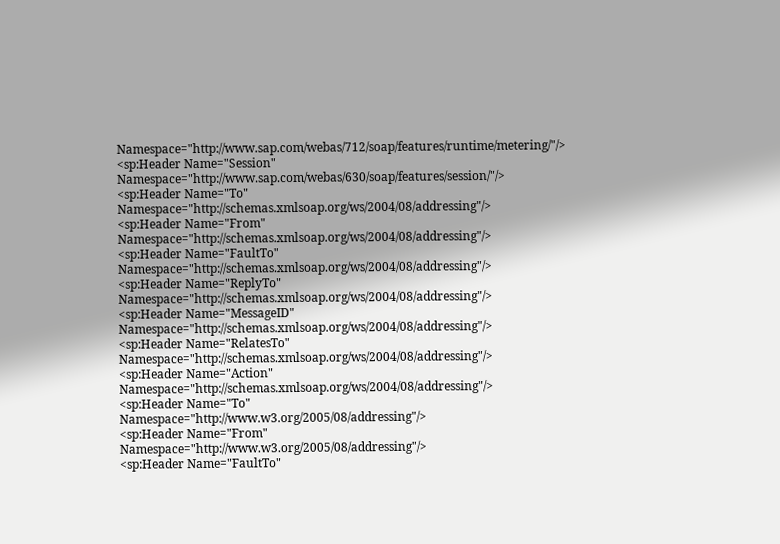Namespace="http://www.sap.com/webas/712/soap/features/runtime/metering/"/>
<sp:Header Name="Session"
Namespace="http://www.sap.com/webas/630/soap/features/session/"/>
<sp:Header Name="To"
Namespace="http://schemas.xmlsoap.org/ws/2004/08/addressing"/>
<sp:Header Name="From"
Namespace="http://schemas.xmlsoap.org/ws/2004/08/addressing"/>
<sp:Header Name="FaultTo"
Namespace="http://schemas.xmlsoap.org/ws/2004/08/addressing"/>
<sp:Header Name="ReplyTo"
Namespace="http://schemas.xmlsoap.org/ws/2004/08/addressing"/>
<sp:Header Name="MessageID"
Namespace="http://schemas.xmlsoap.org/ws/2004/08/addressing"/>
<sp:Header Name="RelatesTo"
Namespace="http://schemas.xmlsoap.org/ws/2004/08/addressing"/>
<sp:Header Name="Action"
Namespace="http://schemas.xmlsoap.org/ws/2004/08/addressing"/>
<sp:Header Name="To"
Namespace="http://www.w3.org/2005/08/addressing"/>
<sp:Header Name="From"
Namespace="http://www.w3.org/2005/08/addressing"/>
<sp:Header Name="FaultTo"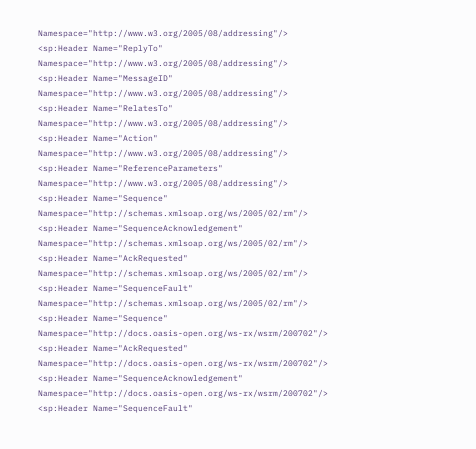Namespace="http://www.w3.org/2005/08/addressing"/>
<sp:Header Name="ReplyTo"
Namespace="http://www.w3.org/2005/08/addressing"/>
<sp:Header Name="MessageID"
Namespace="http://www.w3.org/2005/08/addressing"/>
<sp:Header Name="RelatesTo"
Namespace="http://www.w3.org/2005/08/addressing"/>
<sp:Header Name="Action"
Namespace="http://www.w3.org/2005/08/addressing"/>
<sp:Header Name="ReferenceParameters"
Namespace="http://www.w3.org/2005/08/addressing"/>
<sp:Header Name="Sequence"
Namespace="http://schemas.xmlsoap.org/ws/2005/02/rm"/>
<sp:Header Name="SequenceAcknowledgement"
Namespace="http://schemas.xmlsoap.org/ws/2005/02/rm"/>
<sp:Header Name="AckRequested"
Namespace="http://schemas.xmlsoap.org/ws/2005/02/rm"/>
<sp:Header Name="SequenceFault"
Namespace="http://schemas.xmlsoap.org/ws/2005/02/rm"/>
<sp:Header Name="Sequence"
Namespace="http://docs.oasis-open.org/ws-rx/wsrm/200702"/>
<sp:Header Name="AckRequested"
Namespace="http://docs.oasis-open.org/ws-rx/wsrm/200702"/>
<sp:Header Name="SequenceAcknowledgement"
Namespace="http://docs.oasis-open.org/ws-rx/wsrm/200702"/>
<sp:Header Name="SequenceFault"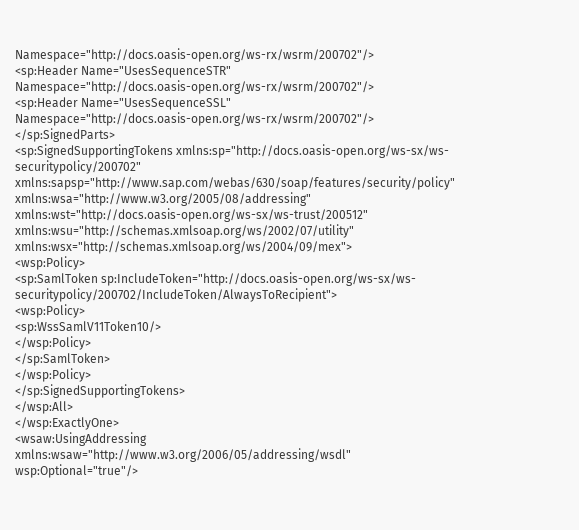Namespace="http://docs.oasis-open.org/ws-rx/wsrm/200702"/>
<sp:Header Name="UsesSequenceSTR"
Namespace="http://docs.oasis-open.org/ws-rx/wsrm/200702"/>
<sp:Header Name="UsesSequenceSSL"
Namespace="http://docs.oasis-open.org/ws-rx/wsrm/200702"/>
</sp:SignedParts>
<sp:SignedSupportingTokens xmlns:sp="http://docs.oasis-open.org/ws-sx/ws-securitypolicy/200702"
xmlns:sapsp="http://www.sap.com/webas/630/soap/features/security/policy"
xmlns:wsa="http://www.w3.org/2005/08/addressing"
xmlns:wst="http://docs.oasis-open.org/ws-sx/ws-trust/200512"
xmlns:wsu="http://schemas.xmlsoap.org/ws/2002/07/utility"
xmlns:wsx="http://schemas.xmlsoap.org/ws/2004/09/mex">
<wsp:Policy>
<sp:SamlToken sp:IncludeToken="http://docs.oasis-open.org/ws-sx/ws-securitypolicy/200702/IncludeToken/AlwaysToRecipient">
<wsp:Policy>
<sp:WssSamlV11Token10/>
</wsp:Policy>
</sp:SamlToken>
</wsp:Policy>
</sp:SignedSupportingTokens>
</wsp:All>
</wsp:ExactlyOne>
<wsaw:UsingAddressing xmlns:wsaw="http://www.w3.org/2006/05/addressing/wsdl"
wsp:Optional="true"/>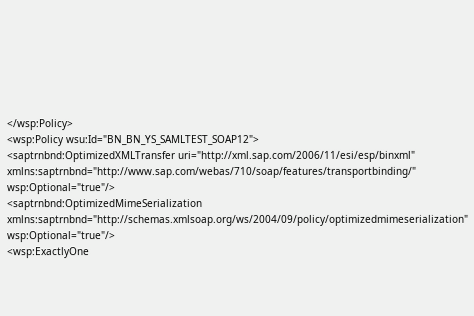</wsp:Policy>
<wsp:Policy wsu:Id="BN_BN_YS_SAMLTEST_SOAP12">
<saptrnbnd:OptimizedXMLTransfer uri="http://xml.sap.com/2006/11/esi/esp/binxml"
xmlns:saptrnbnd="http://www.sap.com/webas/710/soap/features/transportbinding/"
wsp:Optional="true"/>
<saptrnbnd:OptimizedMimeSerialization xmlns:saptrnbnd="http://schemas.xmlsoap.org/ws/2004/09/policy/optimizedmimeserialization"
wsp:Optional="true"/>
<wsp:ExactlyOne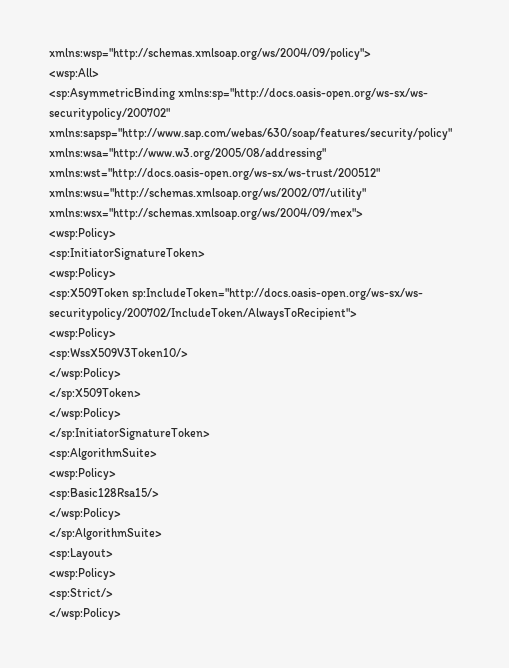xmlns:wsp="http://schemas.xmlsoap.org/ws/2004/09/policy">
<wsp:All>
<sp:AsymmetricBinding xmlns:sp="http://docs.oasis-open.org/ws-sx/ws-securitypolicy/200702"
xmlns:sapsp="http://www.sap.com/webas/630/soap/features/security/policy"
xmlns:wsa="http://www.w3.org/2005/08/addressing"
xmlns:wst="http://docs.oasis-open.org/ws-sx/ws-trust/200512"
xmlns:wsu="http://schemas.xmlsoap.org/ws/2002/07/utility"
xmlns:wsx="http://schemas.xmlsoap.org/ws/2004/09/mex">
<wsp:Policy>
<sp:InitiatorSignatureToken>
<wsp:Policy>
<sp:X509Token sp:IncludeToken="http://docs.oasis-open.org/ws-sx/ws-securitypolicy/200702/IncludeToken/AlwaysToRecipient">
<wsp:Policy>
<sp:WssX509V3Token10/>
</wsp:Policy>
</sp:X509Token>
</wsp:Policy>
</sp:InitiatorSignatureToken>
<sp:AlgorithmSuite>
<wsp:Policy>
<sp:Basic128Rsa15/>
</wsp:Policy>
</sp:AlgorithmSuite>
<sp:Layout>
<wsp:Policy>
<sp:Strict/>
</wsp:Policy>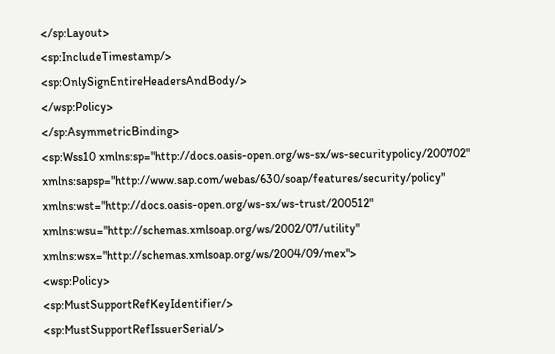</sp:Layout>
<sp:IncludeTimestamp/>
<sp:OnlySignEntireHeadersAndBody/>
</wsp:Policy>
</sp:AsymmetricBinding>
<sp:Wss10 xmlns:sp="http://docs.oasis-open.org/ws-sx/ws-securitypolicy/200702"
xmlns:sapsp="http://www.sap.com/webas/630/soap/features/security/policy"
xmlns:wst="http://docs.oasis-open.org/ws-sx/ws-trust/200512"
xmlns:wsu="http://schemas.xmlsoap.org/ws/2002/07/utility"
xmlns:wsx="http://schemas.xmlsoap.org/ws/2004/09/mex">
<wsp:Policy>
<sp:MustSupportRefKeyIdentifier/>
<sp:MustSupportRefIssuerSerial/>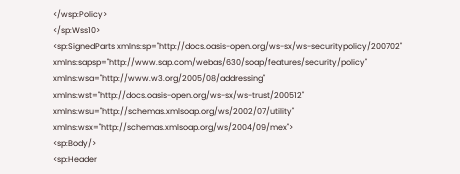</wsp:Policy>
</sp:Wss10>
<sp:SignedParts xmlns:sp="http://docs.oasis-open.org/ws-sx/ws-securitypolicy/200702"
xmlns:sapsp="http://www.sap.com/webas/630/soap/features/security/policy"
xmlns:wsa="http://www.w3.org/2005/08/addressing"
xmlns:wst="http://docs.oasis-open.org/ws-sx/ws-trust/200512"
xmlns:wsu="http://schemas.xmlsoap.org/ws/2002/07/utility"
xmlns:wsx="http://schemas.xmlsoap.org/ws/2004/09/mex">
<sp:Body/>
<sp:Header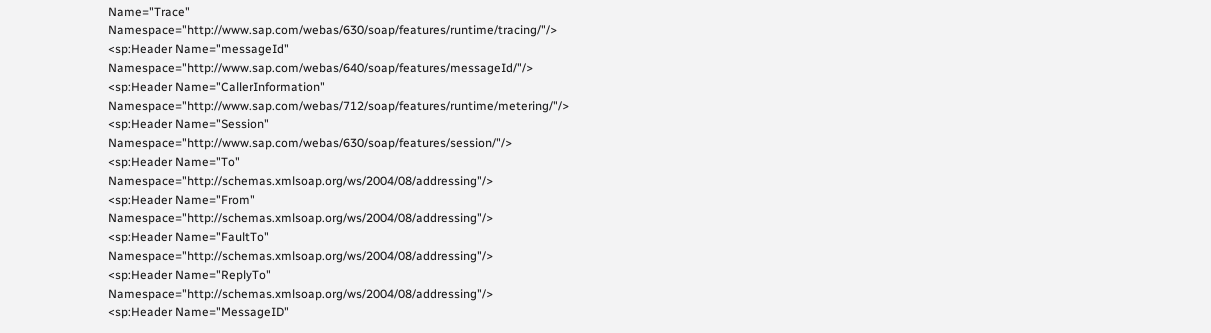Name="Trace"
Namespace="http://www.sap.com/webas/630/soap/features/runtime/tracing/"/>
<sp:Header Name="messageId"
Namespace="http://www.sap.com/webas/640/soap/features/messageId/"/>
<sp:Header Name="CallerInformation"
Namespace="http://www.sap.com/webas/712/soap/features/runtime/metering/"/>
<sp:Header Name="Session"
Namespace="http://www.sap.com/webas/630/soap/features/session/"/>
<sp:Header Name="To"
Namespace="http://schemas.xmlsoap.org/ws/2004/08/addressing"/>
<sp:Header Name="From"
Namespace="http://schemas.xmlsoap.org/ws/2004/08/addressing"/>
<sp:Header Name="FaultTo"
Namespace="http://schemas.xmlsoap.org/ws/2004/08/addressing"/>
<sp:Header Name="ReplyTo"
Namespace="http://schemas.xmlsoap.org/ws/2004/08/addressing"/>
<sp:Header Name="MessageID"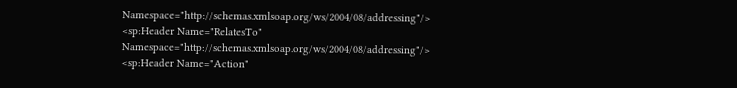Namespace="http://schemas.xmlsoap.org/ws/2004/08/addressing"/>
<sp:Header Name="RelatesTo"
Namespace="http://schemas.xmlsoap.org/ws/2004/08/addressing"/>
<sp:Header Name="Action"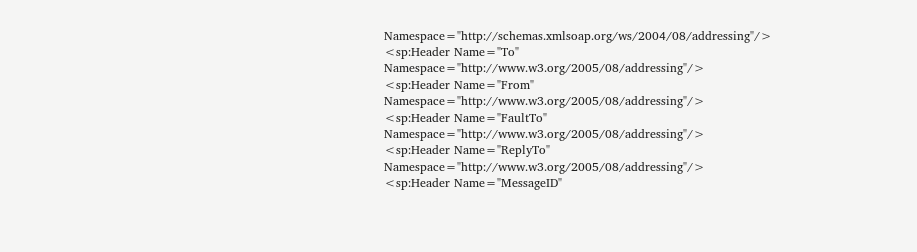Namespace="http://schemas.xmlsoap.org/ws/2004/08/addressing"/>
<sp:Header Name="To"
Namespace="http://www.w3.org/2005/08/addressing"/>
<sp:Header Name="From"
Namespace="http://www.w3.org/2005/08/addressing"/>
<sp:Header Name="FaultTo"
Namespace="http://www.w3.org/2005/08/addressing"/>
<sp:Header Name="ReplyTo"
Namespace="http://www.w3.org/2005/08/addressing"/>
<sp:Header Name="MessageID"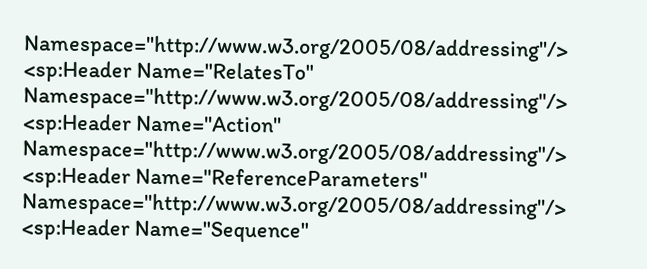Namespace="http://www.w3.org/2005/08/addressing"/>
<sp:Header Name="RelatesTo"
Namespace="http://www.w3.org/2005/08/addressing"/>
<sp:Header Name="Action"
Namespace="http://www.w3.org/2005/08/addressing"/>
<sp:Header Name="ReferenceParameters"
Namespace="http://www.w3.org/2005/08/addressing"/>
<sp:Header Name="Sequence"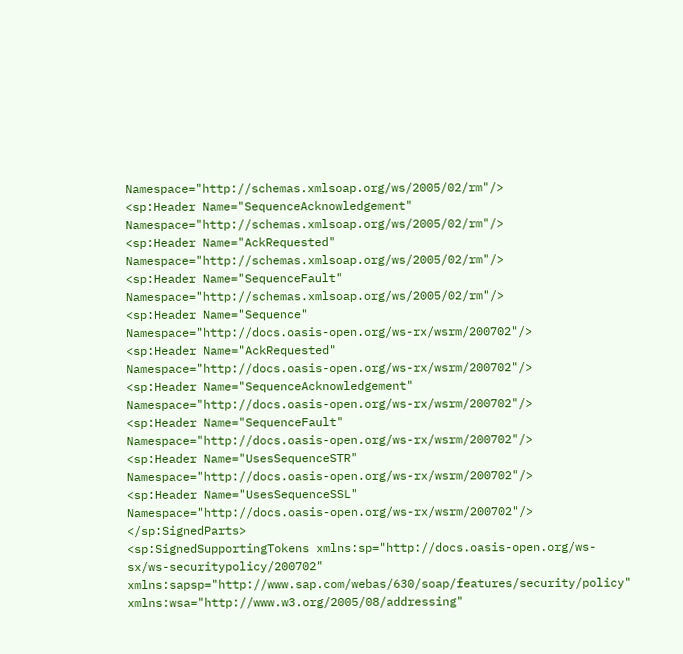Namespace="http://schemas.xmlsoap.org/ws/2005/02/rm"/>
<sp:Header Name="SequenceAcknowledgement"
Namespace="http://schemas.xmlsoap.org/ws/2005/02/rm"/>
<sp:Header Name="AckRequested"
Namespace="http://schemas.xmlsoap.org/ws/2005/02/rm"/>
<sp:Header Name="SequenceFault"
Namespace="http://schemas.xmlsoap.org/ws/2005/02/rm"/>
<sp:Header Name="Sequence"
Namespace="http://docs.oasis-open.org/ws-rx/wsrm/200702"/>
<sp:Header Name="AckRequested"
Namespace="http://docs.oasis-open.org/ws-rx/wsrm/200702"/>
<sp:Header Name="SequenceAcknowledgement"
Namespace="http://docs.oasis-open.org/ws-rx/wsrm/200702"/>
<sp:Header Name="SequenceFault"
Namespace="http://docs.oasis-open.org/ws-rx/wsrm/200702"/>
<sp:Header Name="UsesSequenceSTR"
Namespace="http://docs.oasis-open.org/ws-rx/wsrm/200702"/>
<sp:Header Name="UsesSequenceSSL"
Namespace="http://docs.oasis-open.org/ws-rx/wsrm/200702"/>
</sp:SignedParts>
<sp:SignedSupportingTokens xmlns:sp="http://docs.oasis-open.org/ws-sx/ws-securitypolicy/200702"
xmlns:sapsp="http://www.sap.com/webas/630/soap/features/security/policy"
xmlns:wsa="http://www.w3.org/2005/08/addressing"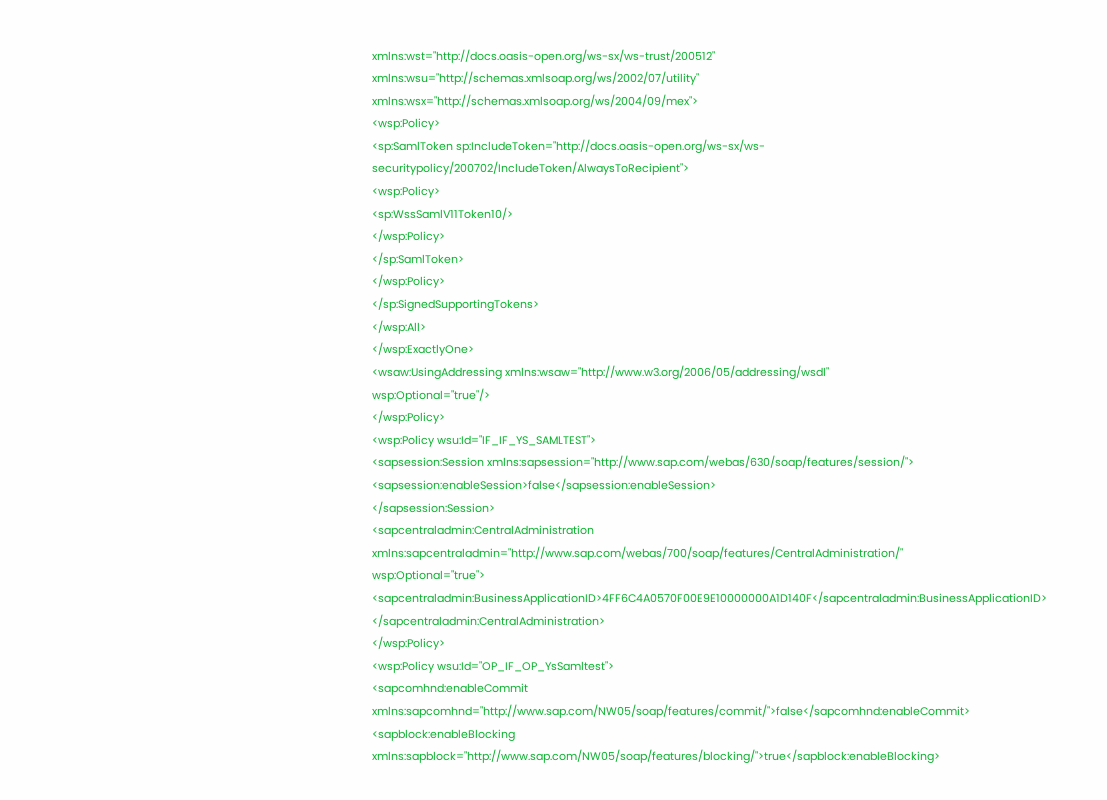xmlns:wst="http://docs.oasis-open.org/ws-sx/ws-trust/200512"
xmlns:wsu="http://schemas.xmlsoap.org/ws/2002/07/utility"
xmlns:wsx="http://schemas.xmlsoap.org/ws/2004/09/mex">
<wsp:Policy>
<sp:SamlToken sp:IncludeToken="http://docs.oasis-open.org/ws-sx/ws-securitypolicy/200702/IncludeToken/AlwaysToRecipient">
<wsp:Policy>
<sp:WssSamlV11Token10/>
</wsp:Policy>
</sp:SamlToken>
</wsp:Policy>
</sp:SignedSupportingTokens>
</wsp:All>
</wsp:ExactlyOne>
<wsaw:UsingAddressing xmlns:wsaw="http://www.w3.org/2006/05/addressing/wsdl"
wsp:Optional="true"/>
</wsp:Policy>
<wsp:Policy wsu:Id="IF_IF_YS_SAMLTEST">
<sapsession:Session xmlns:sapsession="http://www.sap.com/webas/630/soap/features/session/">
<sapsession:enableSession>false</sapsession:enableSession>
</sapsession:Session>
<sapcentraladmin:CentralAdministration xmlns:sapcentraladmin="http://www.sap.com/webas/700/soap/features/CentralAdministration/"
wsp:Optional="true">
<sapcentraladmin:BusinessApplicationID>4FF6C4A0570F00E9E10000000A1D140F</sapcentraladmin:BusinessApplicationID>
</sapcentraladmin:CentralAdministration>
</wsp:Policy>
<wsp:Policy wsu:Id="OP_IF_OP_YsSamltest">
<sapcomhnd:enableCommit xmlns:sapcomhnd="http://www.sap.com/NW05/soap/features/commit/">false</sapcomhnd:enableCommit>
<sapblock:enableBlocking xmlns:sapblock="http://www.sap.com/NW05/soap/features/blocking/">true</sapblock:enableBlocking>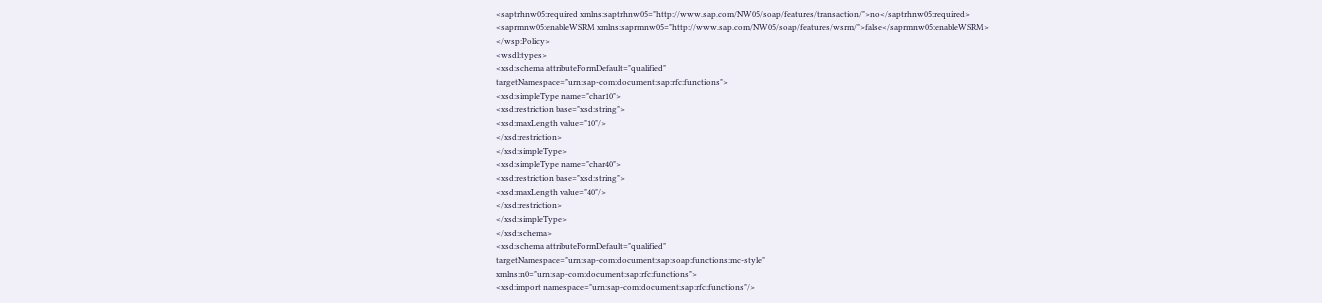<saptrhnw05:required xmlns:saptrhnw05="http://www.sap.com/NW05/soap/features/transaction/">no</saptrhnw05:required>
<saprmnw05:enableWSRM xmlns:saprmnw05="http://www.sap.com/NW05/soap/features/wsrm/">false</saprmnw05:enableWSRM>
</wsp:Policy>
<wsdl:types>
<xsd:schema attributeFormDefault="qualified"
targetNamespace="urn:sap-com:document:sap:rfc:functions">
<xsd:simpleType name="char10">
<xsd:restriction base="xsd:string">
<xsd:maxLength value="10"/>
</xsd:restriction>
</xsd:simpleType>
<xsd:simpleType name="char40">
<xsd:restriction base="xsd:string">
<xsd:maxLength value="40"/>
</xsd:restriction>
</xsd:simpleType>
</xsd:schema>
<xsd:schema attributeFormDefault="qualified"
targetNamespace="urn:sap-com:document:sap:soap:functions:mc-style"
xmlns:n0="urn:sap-com:document:sap:rfc:functions">
<xsd:import namespace="urn:sap-com:document:sap:rfc:functions"/>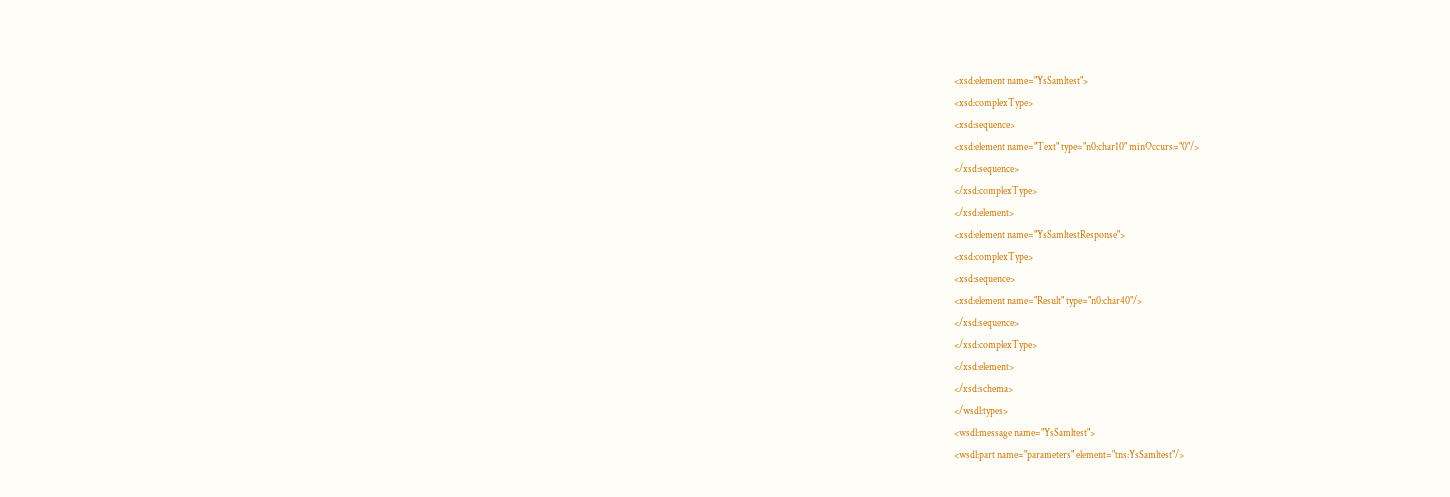<xsd:element name="YsSamltest">
<xsd:complexType>
<xsd:sequence>
<xsd:element name="Text" type="n0:char10" minOccurs="0"/>
</xsd:sequence>
</xsd:complexType>
</xsd:element>
<xsd:element name="YsSamltestResponse">
<xsd:complexType>
<xsd:sequence>
<xsd:element name="Result" type="n0:char40"/>
</xsd:sequence>
</xsd:complexType>
</xsd:element>
</xsd:schema>
</wsdl:types>
<wsdl:message name="YsSamltest">
<wsdl:part name="parameters" element="tns:YsSamltest"/>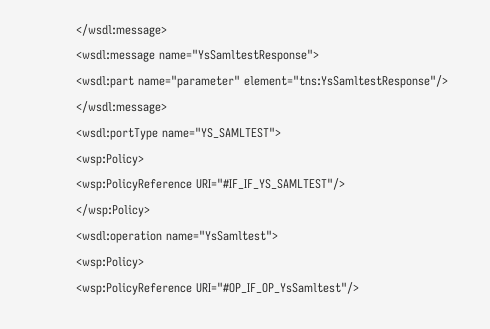</wsdl:message>
<wsdl:message name="YsSamltestResponse">
<wsdl:part name="parameter" element="tns:YsSamltestResponse"/>
</wsdl:message>
<wsdl:portType name="YS_SAMLTEST">
<wsp:Policy>
<wsp:PolicyReference URI="#IF_IF_YS_SAMLTEST"/>
</wsp:Policy>
<wsdl:operation name="YsSamltest">
<wsp:Policy>
<wsp:PolicyReference URI="#OP_IF_OP_YsSamltest"/>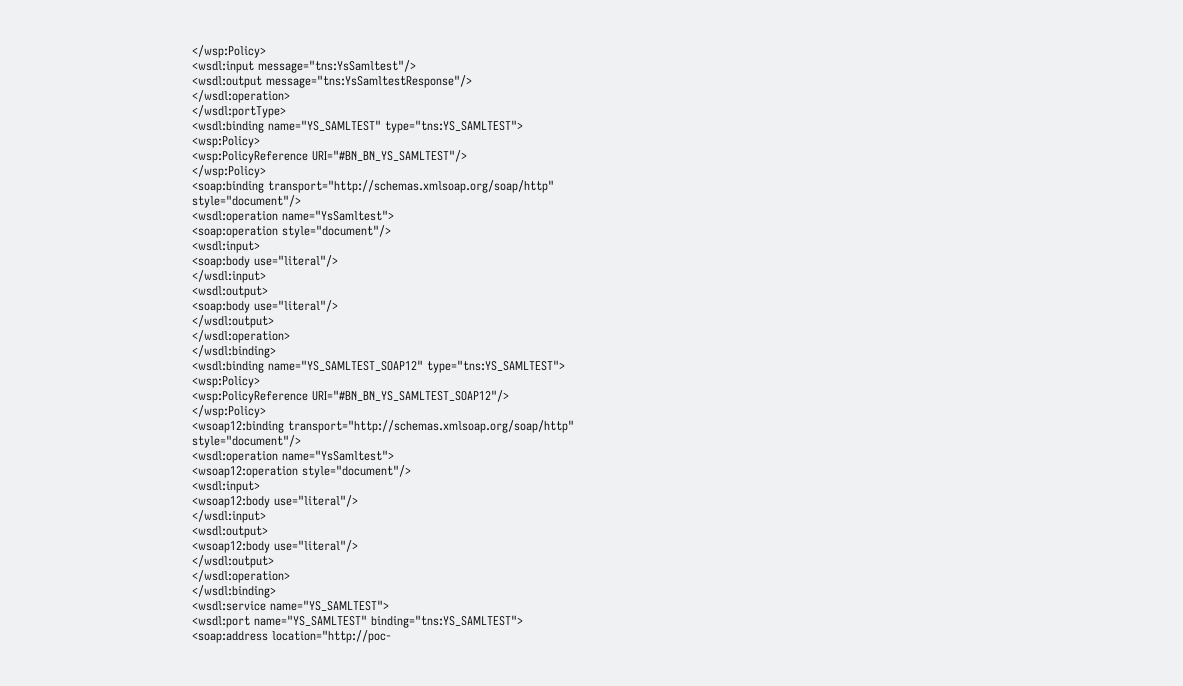</wsp:Policy>
<wsdl:input message="tns:YsSamltest"/>
<wsdl:output message="tns:YsSamltestResponse"/>
</wsdl:operation>
</wsdl:portType>
<wsdl:binding name="YS_SAMLTEST" type="tns:YS_SAMLTEST">
<wsp:Policy>
<wsp:PolicyReference URI="#BN_BN_YS_SAMLTEST"/>
</wsp:Policy>
<soap:binding transport="http://schemas.xmlsoap.org/soap/http"
style="document"/>
<wsdl:operation name="YsSamltest">
<soap:operation style="document"/>
<wsdl:input>
<soap:body use="literal"/>
</wsdl:input>
<wsdl:output>
<soap:body use="literal"/>
</wsdl:output>
</wsdl:operation>
</wsdl:binding>
<wsdl:binding name="YS_SAMLTEST_SOAP12" type="tns:YS_SAMLTEST">
<wsp:Policy>
<wsp:PolicyReference URI="#BN_BN_YS_SAMLTEST_SOAP12"/>
</wsp:Policy>
<wsoap12:binding transport="http://schemas.xmlsoap.org/soap/http"
style="document"/>
<wsdl:operation name="YsSamltest">
<wsoap12:operation style="document"/>
<wsdl:input>
<wsoap12:body use="literal"/>
</wsdl:input>
<wsdl:output>
<wsoap12:body use="literal"/>
</wsdl:output>
</wsdl:operation>
</wsdl:binding>
<wsdl:service name="YS_SAMLTEST">
<wsdl:port name="YS_SAMLTEST" binding="tns:YS_SAMLTEST">
<soap:address location="http://poc-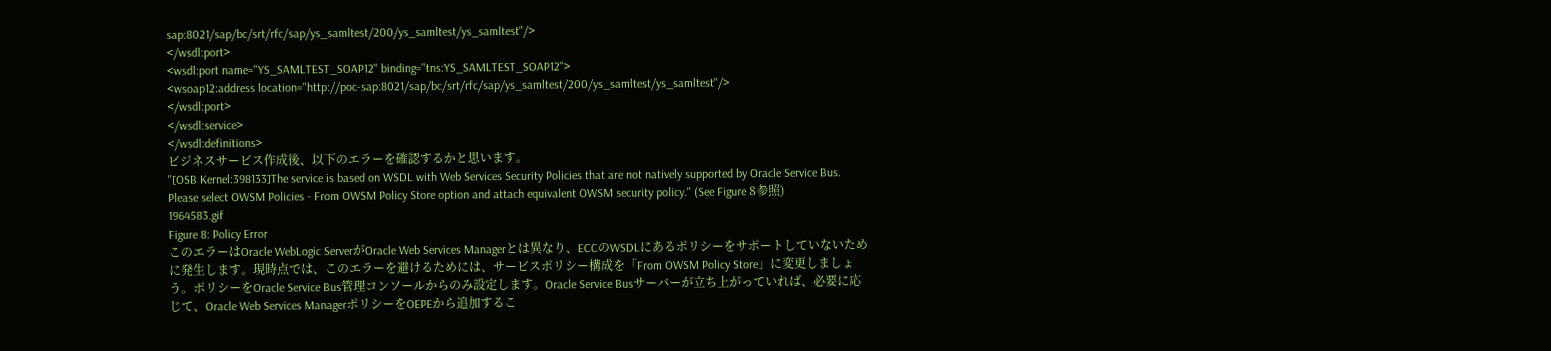sap:8021/sap/bc/srt/rfc/sap/ys_samltest/200/ys_samltest/ys_samltest"/>
</wsdl:port>
<wsdl:port name="YS_SAMLTEST_SOAP12" binding="tns:YS_SAMLTEST_SOAP12">
<wsoap12:address location="http://poc-sap:8021/sap/bc/srt/rfc/sap/ys_samltest/200/ys_samltest/ys_samltest"/>
</wsdl:port>
</wsdl:service>
</wsdl:definitions>
ビジネスサービス作成後、以下のエラーを確認するかと思います。
"[OSB Kernel:398133]The service is based on WSDL with Web Services Security Policies that are not natively supported by Oracle Service Bus. Please select OWSM Policies - From OWSM Policy Store option and attach equivalent OWSM security policy." (See Figure 8参照)
1964583.gif
Figure 8: Policy Error
このエラーはOracle WebLogic ServerがOracle Web Services Managerとは異なり、ECCのWSDLにあるポリシーをサポートしていないために発生します。現時点では、このエラーを避けるためには、サービスポリシー構成を「From OWSM Policy Store」に変更しましょう。ポリシーをOracle Service Bus管理コンソールからのみ設定します。Oracle Service Busサーバーが立ち上がっていれば、必要に応じて、Oracle Web Services ManagerポリシーをOEPEから追加するこ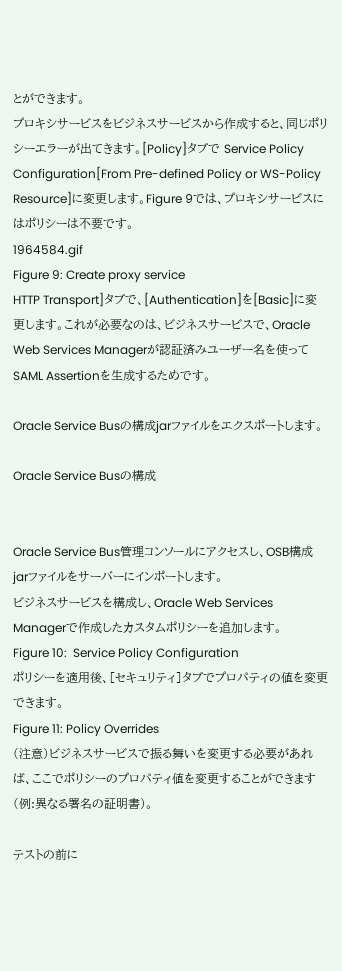とができます。
プロキシサービスをビジネスサービスから作成すると、同じポリシーエラーが出てきます。[Policy]タブで Service Policy Configuration[From Pre-defined Policy or WS-Policy Resource]に変更します。Figure 9では、プロキシサービスにはポリシーは不要です。
1964584.gif
Figure 9: Create proxy service
HTTP Transport]タブで、[Authentication]を[Basic]に変更します。これが必要なのは、ビジネスサービスで、Oracle Web Services Managerが認証済みユーザー名を使ってSAML Assertionを生成するためです。

Oracle Service Busの構成jarファイルをエクスポートします。

Oracle Service Busの構成


Oracle Service Bus管理コンソールにアクセスし、OSB構成jarファイルをサーバーにインポートします。
ビジネスサービスを構成し、Oracle Web Services Managerで作成したカスタムポリシーを追加します。
Figure 10:  Service Policy Configuration
ポリシーを適用後、[セキュリティ]タブでプロパティの値を変更できます。
Figure 11: Policy Overrides
(注意)ビジネスサービスで振る舞いを変更する必要があれば、ここでポリシーのプロパティ値を変更することができます(例:異なる署名の証明書)。

テストの前に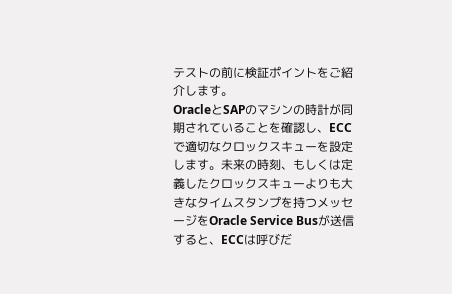テストの前に検証ポイントをご紹介します。
OracleとSAPのマシンの時計が同期されていることを確認し、ECCで適切なクロックスキューを設定します。未来の時刻、もしくは定義したクロックスキューよりも大きなタイムスタンプを持つメッセージをOracle Service Busが送信すると、ECCは呼びだ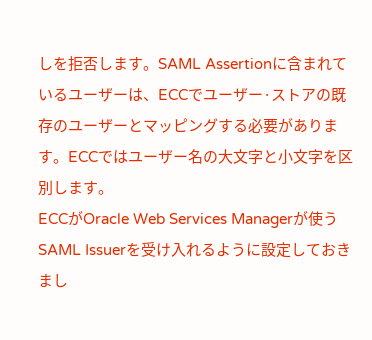しを拒否します。SAML Assertionに含まれているユーザーは、ECCでユーザー·ストアの既存のユーザーとマッピングする必要があります。ECCではユーザー名の大文字と小文字を区別します。
ECCがOracle Web Services Managerが使うSAML Issuerを受け入れるように設定しておきまし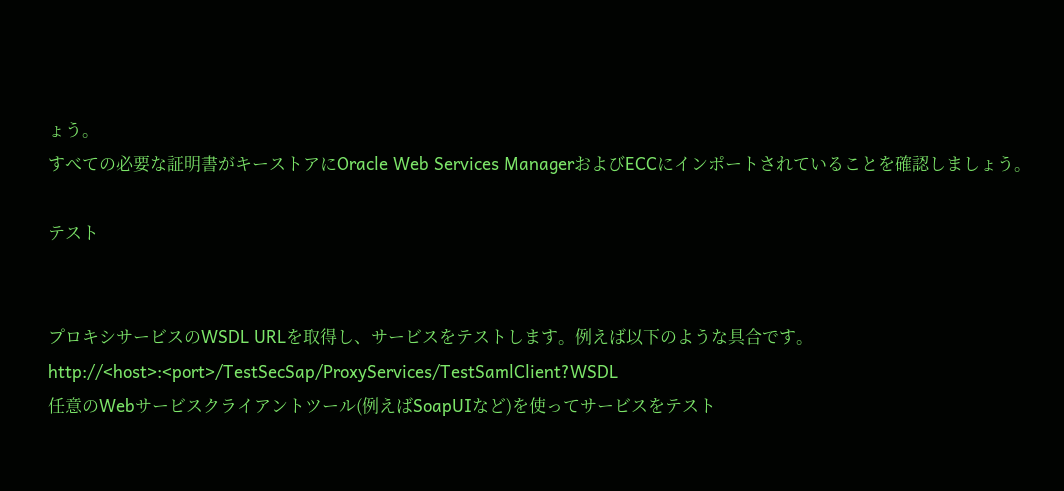ょう。
すべての必要な証明書がキーストアにOracle Web Services ManagerおよびECCにインポートされていることを確認しましょう。

テスト


プロキシサービスのWSDL URLを取得し、サービスをテストします。例えば以下のような具合です。
http://<host>:<port>/TestSecSap/ProxyServices/TestSamlClient?WSDL
任意のWebサービスクライアントツール(例えばSoapUIなど)を使ってサービスをテスト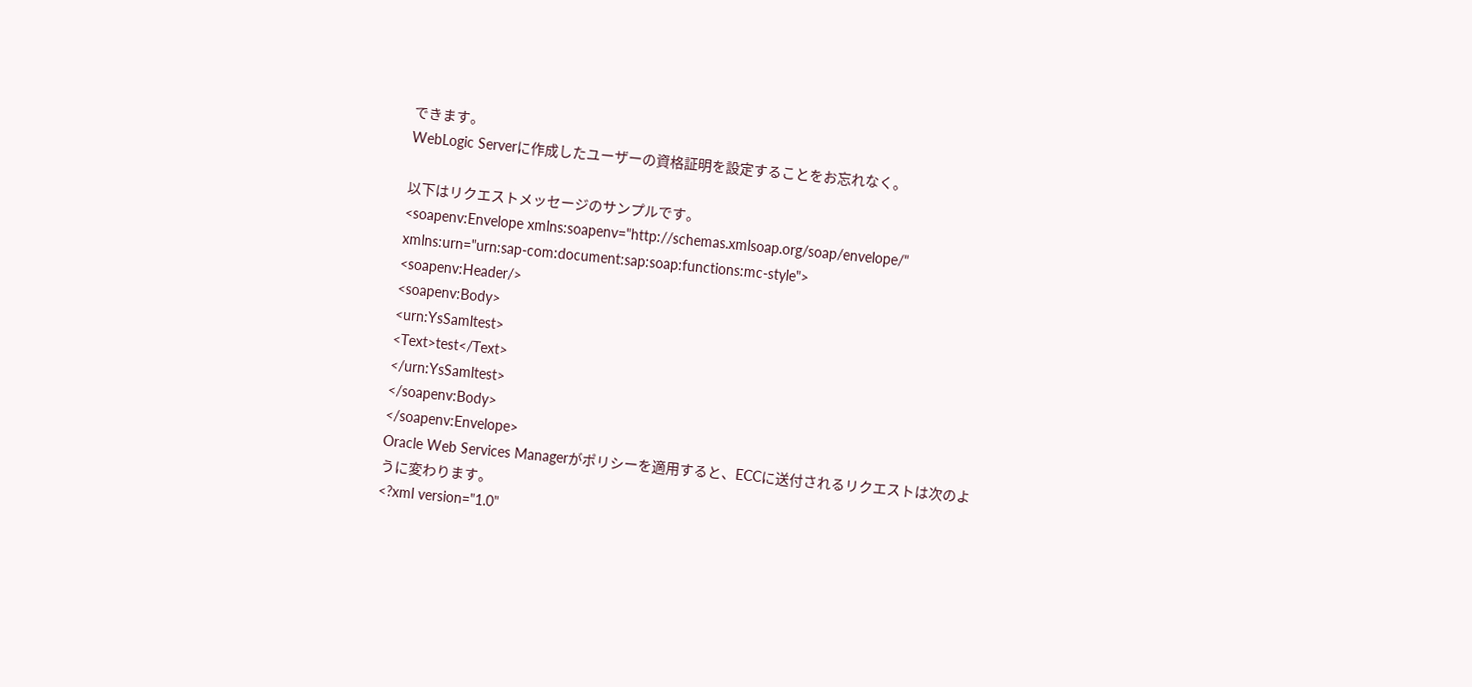できます。
WebLogic Serverに作成したユーザーの資格証明を設定することをお忘れなく。

以下はリクエストメッセージのサンプルです。
<soapenv:Envelope xmlns:soapenv="http://schemas.xmlsoap.org/soap/envelope/"
xmlns:urn="urn:sap-com:document:sap:soap:functions:mc-style">
<soapenv:Header/>
<soapenv:Body>
<urn:YsSamltest>
<Text>test</Text>
</urn:YsSamltest>
</soapenv:Body>
</soapenv:Envelope>
Oracle Web Services Managerがポリシーを適用すると、ECCに送付されるリクエストは次のように変わります。
<?xml version="1.0"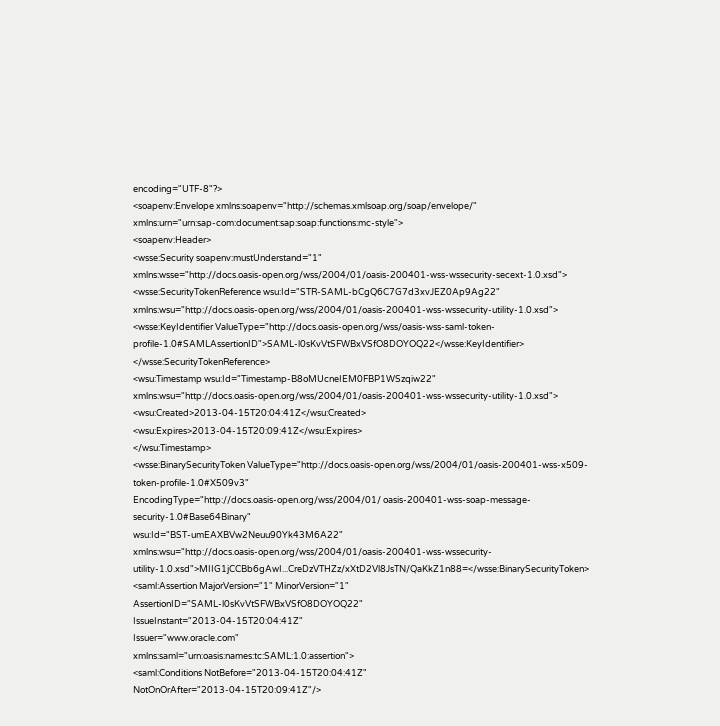encoding="UTF-8"?>
<soapenv:Envelope xmlns:soapenv="http://schemas.xmlsoap.org/soap/envelope/"
xmlns:urn="urn:sap-com:document:sap:soap:functions:mc-style">
<soapenv:Header>
<wsse:Security soapenv:mustUnderstand="1"
xmlns:wsse="http://docs.oasis-open.org/wss/2004/01/oasis-200401-wss-wssecurity-secext-1.0.xsd">
<wsse:SecurityTokenReference wsu:Id="STR-SAML-bCgQ6C7G7d3xvJEZ0Ap9Ag22"
xmlns:wsu="http://docs.oasis-open.org/wss/2004/01/oasis-200401-wss-wssecurity-utility-1.0.xsd">
<wsse:KeyIdentifier ValueType="http://docs.oasis-open.org/wss/oasis-wss-saml-token-profile-1.0#SAMLAssertionID">SAML-l0sKvVtSFWBxVSfO8DOYOQ22</wsse:KeyIdentifier>
</wsse:SecurityTokenReference>
<wsu:Timestamp wsu:Id="Timestamp-B8oMUcneIEM0FBP1WSzqiw22"
xmlns:wsu="http://docs.oasis-open.org/wss/2004/01/oasis-200401-wss-wssecurity-utility-1.0.xsd">
<wsu:Created>2013-04-15T20:04:41Z</wsu:Created>
<wsu:Expires>2013-04-15T20:09:41Z</wsu:Expires>
</wsu:Timestamp>
<wsse:BinarySecurityToken ValueType="http://docs.oasis-open.org/wss/2004/01/oasis-200401-wss-x509-token-profile-1.0#X509v3"
EncodingType="http://docs.oasis-open.org/wss/2004/01/ oasis-200401-wss-soap-message-security-1.0#Base64Binary"
wsu:Id="BST-umEAXBVw2Neuu90Yk43M6A22"
xmlns:wsu="http://docs.oasis-open.org/wss/2004/01/oasis-200401-wss-wssecurity-utility-1.0.xsd">MIIG1jCCBb6gAwI...CreDzVTHZz/xXtD2Vl8JsTN/QaKkZ1n88=</wsse:BinarySecurityToken>
<saml:Assertion MajorVersion="1" MinorVersion="1"
AssertionID="SAML-l0sKvVtSFWBxVSfO8DOYOQ22"
IssueInstant="2013-04-15T20:04:41Z"
Issuer="www.oracle.com"
xmlns:saml="urn:oasis:names:tc:SAML:1.0:assertion">
<saml:Conditions NotBefore="2013-04-15T20:04:41Z"
NotOnOrAfter="2013-04-15T20:09:41Z"/>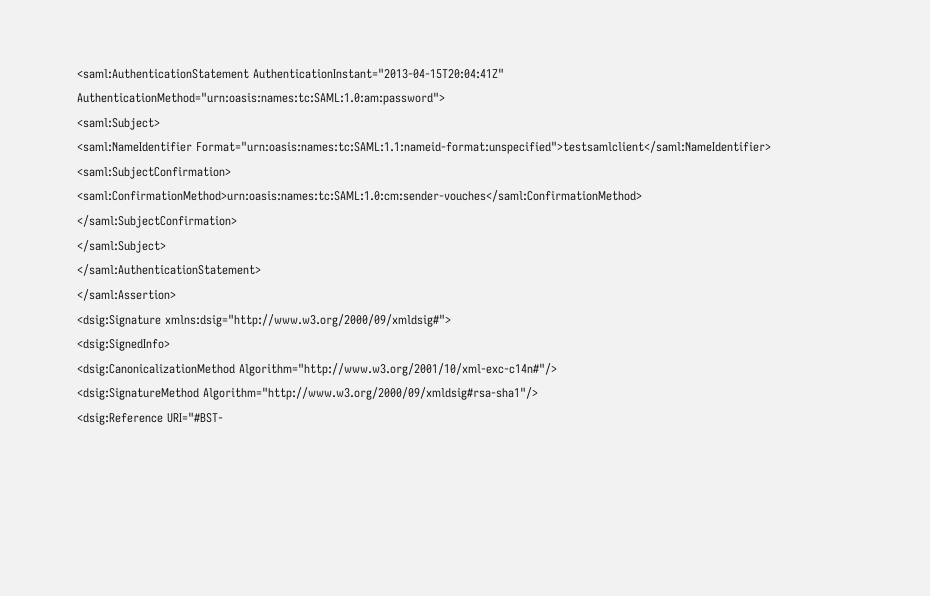<saml:AuthenticationStatement AuthenticationInstant="2013-04-15T20:04:41Z"
AuthenticationMethod="urn:oasis:names:tc:SAML:1.0:am:password">
<saml:Subject>
<saml:NameIdentifier Format="urn:oasis:names:tc:SAML:1.1:nameid-format:unspecified">testsamlclient</saml:NameIdentifier>
<saml:SubjectConfirmation>
<saml:ConfirmationMethod>urn:oasis:names:tc:SAML:1.0:cm:sender-vouches</saml:ConfirmationMethod>
</saml:SubjectConfirmation>
</saml:Subject>
</saml:AuthenticationStatement>
</saml:Assertion>
<dsig:Signature xmlns:dsig="http://www.w3.org/2000/09/xmldsig#">
<dsig:SignedInfo>
<dsig:CanonicalizationMethod Algorithm="http://www.w3.org/2001/10/xml-exc-c14n#"/>
<dsig:SignatureMethod Algorithm="http://www.w3.org/2000/09/xmldsig#rsa-sha1"/>
<dsig:Reference URI="#BST-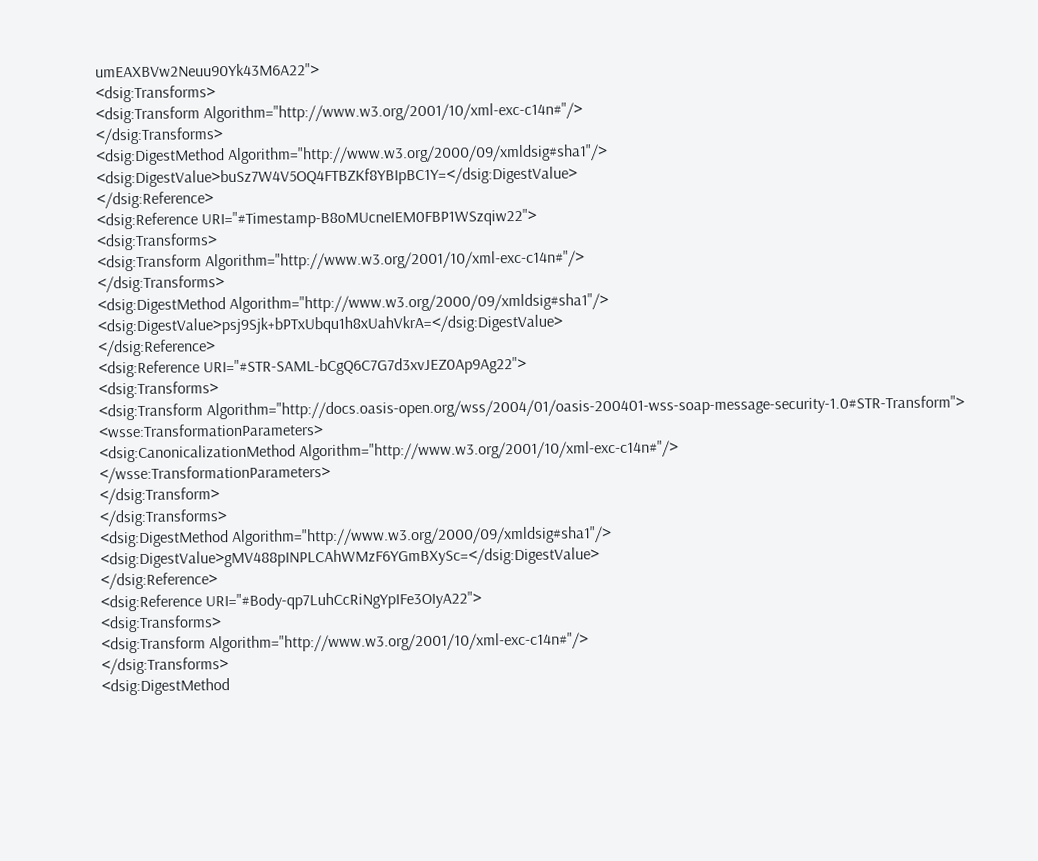umEAXBVw2Neuu90Yk43M6A22">
<dsig:Transforms>
<dsig:Transform Algorithm="http://www.w3.org/2001/10/xml-exc-c14n#"/>
</dsig:Transforms>
<dsig:DigestMethod Algorithm="http://www.w3.org/2000/09/xmldsig#sha1"/>
<dsig:DigestValue>buSz7W4V5OQ4FTBZKf8YBIpBC1Y=</dsig:DigestValue>
</dsig:Reference>
<dsig:Reference URI="#Timestamp-B8oMUcneIEM0FBP1WSzqiw22">
<dsig:Transforms>
<dsig:Transform Algorithm="http://www.w3.org/2001/10/xml-exc-c14n#"/>
</dsig:Transforms>
<dsig:DigestMethod Algorithm="http://www.w3.org/2000/09/xmldsig#sha1"/>
<dsig:DigestValue>psj9Sjk+bPTxUbqu1h8xUahVkrA=</dsig:DigestValue>
</dsig:Reference>
<dsig:Reference URI="#STR-SAML-bCgQ6C7G7d3xvJEZ0Ap9Ag22">
<dsig:Transforms>
<dsig:Transform Algorithm="http://docs.oasis-open.org/wss/2004/01/oasis-200401-wss-soap-message-security-1.0#STR-Transform">
<wsse:TransformationParameters>
<dsig:CanonicalizationMethod Algorithm="http://www.w3.org/2001/10/xml-exc-c14n#"/>
</wsse:TransformationParameters>
</dsig:Transform>
</dsig:Transforms>
<dsig:DigestMethod Algorithm="http://www.w3.org/2000/09/xmldsig#sha1"/>
<dsig:DigestValue>gMV488pINPLCAhWMzF6YGmBXySc=</dsig:DigestValue>
</dsig:Reference>
<dsig:Reference URI="#Body-qp7LuhCcRiNgYpIFe3OIyA22">
<dsig:Transforms>
<dsig:Transform Algorithm="http://www.w3.org/2001/10/xml-exc-c14n#"/>
</dsig:Transforms>
<dsig:DigestMethod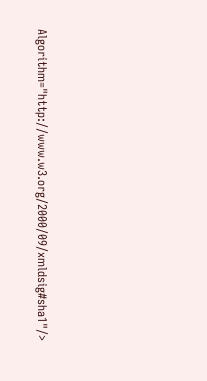Algorithm="http://www.w3.org/2000/09/xmldsig#sha1"/>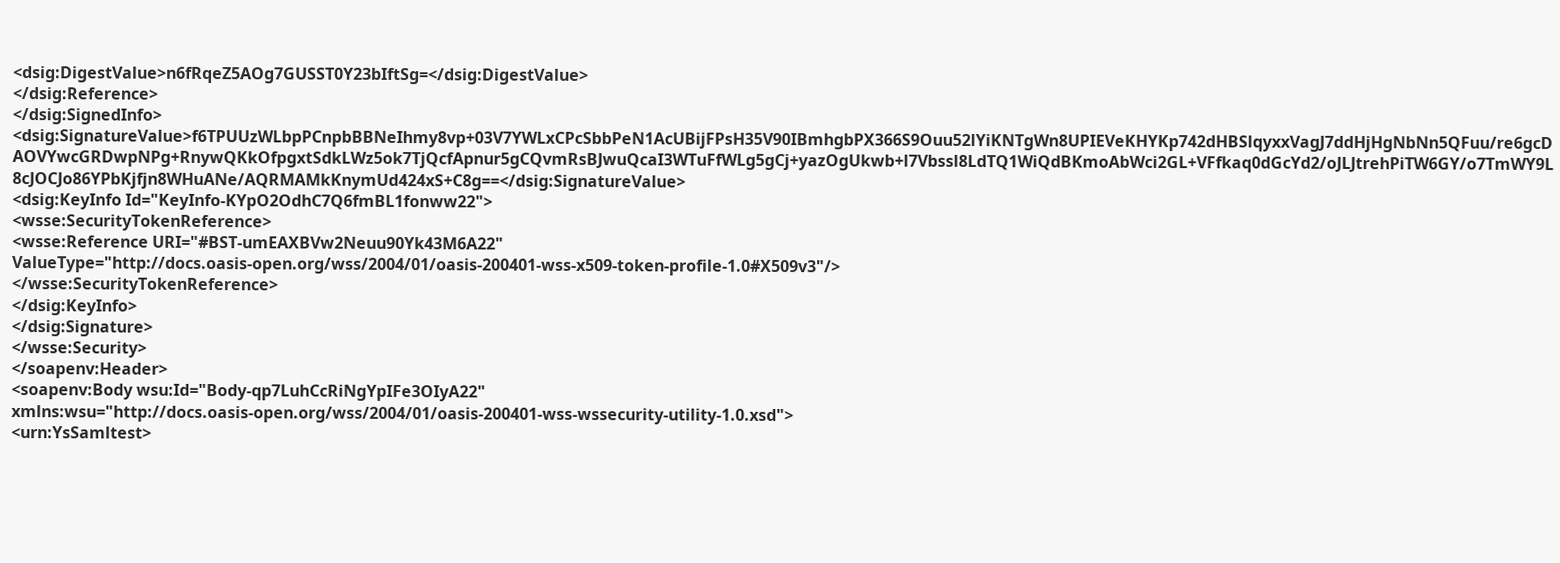<dsig:DigestValue>n6fRqeZ5AOg7GUSST0Y23bIftSg=</dsig:DigestValue>
</dsig:Reference>
</dsig:SignedInfo>
<dsig:SignatureValue>f6TPUUzWLbpPCnpbBBNeIhmy8vp+03V7YWLxCPcSbbPeN1AcUBijFPsH35V90IBmhgbPX366S9Ouu52lYiKNTgWn8UPIEVeKHYKp742dHBSlqyxxVagJ7ddHjHgNbNn5QFuu/re6gcDAOVYwcGRDwpNPg+RnywQKkOfpgxtSdkLWz5ok7TjQcfApnur5gCQvmRsBJwuQcaI3WTuFfWLg5gCj+yazOgUkwb+l7Vbssl8LdTQ1WiQdBKmoAbWci2GL+VFfkaq0dGcYd2/oJLJtrehPiTW6GY/o7TmWY9L8cJOCJo86YPbKjfjn8WHuANe/AQRMAMkKnymUd424xS+C8g==</dsig:SignatureValue>
<dsig:KeyInfo Id="KeyInfo-KYpO2OdhC7Q6fmBL1fonww22">
<wsse:SecurityTokenReference>
<wsse:Reference URI="#BST-umEAXBVw2Neuu90Yk43M6A22"
ValueType="http://docs.oasis-open.org/wss/2004/01/oasis-200401-wss-x509-token-profile-1.0#X509v3"/>
</wsse:SecurityTokenReference>
</dsig:KeyInfo>
</dsig:Signature>
</wsse:Security>
</soapenv:Header>
<soapenv:Body wsu:Id="Body-qp7LuhCcRiNgYpIFe3OIyA22"
xmlns:wsu="http://docs.oasis-open.org/wss/2004/01/oasis-200401-wss-wssecurity-utility-1.0.xsd">
<urn:YsSamltest>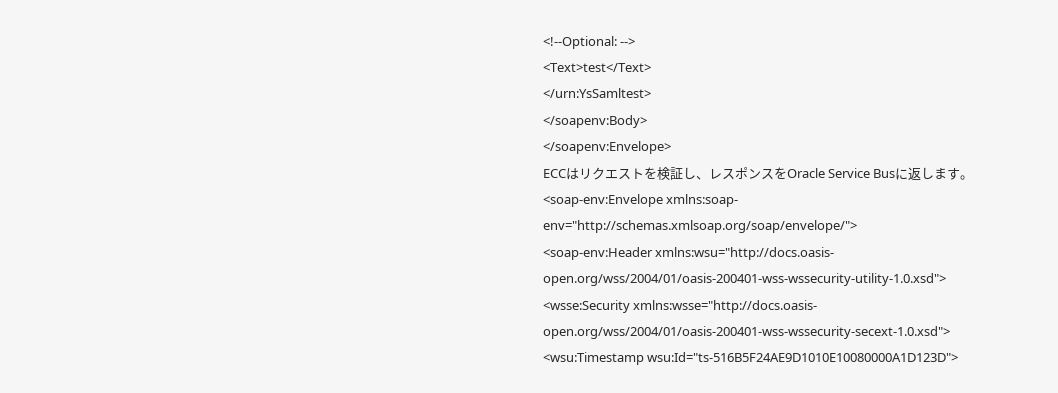<!--Optional: -->
<Text>test</Text>
</urn:YsSamltest>
</soapenv:Body>
</soapenv:Envelope>
ECCはリクエストを検証し、レスポンスをOracle Service Busに返します。
<soap-env:Envelope xmlns:soap-env="http://schemas.xmlsoap.org/soap/envelope/">
<soap-env:Header xmlns:wsu="http://docs.oasis-open.org/wss/2004/01/oasis-200401-wss-wssecurity-utility-1.0.xsd">
<wsse:Security xmlns:wsse="http://docs.oasis-open.org/wss/2004/01/oasis-200401-wss-wssecurity-secext-1.0.xsd">
<wsu:Timestamp wsu:Id="ts-516B5F24AE9D1010E10080000A1D123D">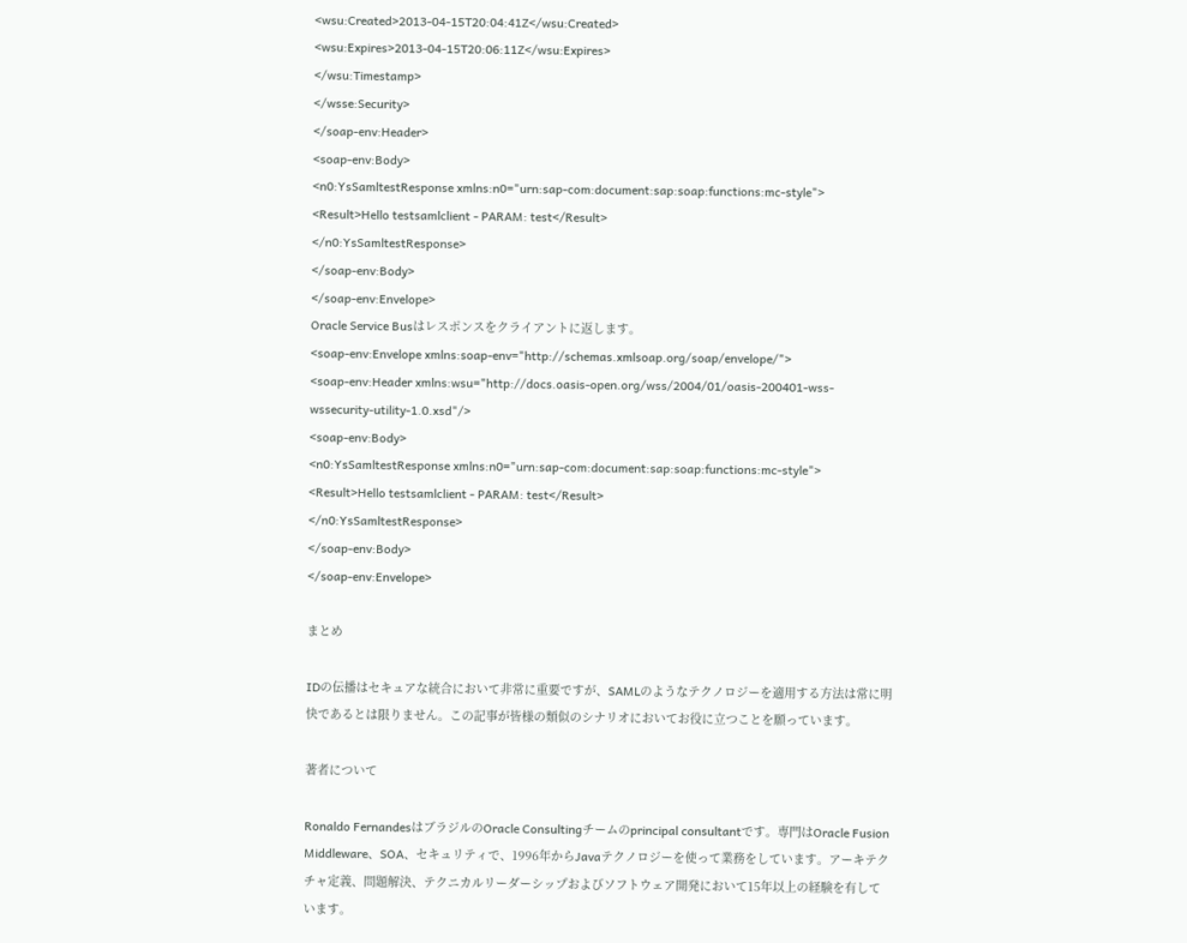<wsu:Created>2013-04-15T20:04:41Z</wsu:Created>
<wsu:Expires>2013-04-15T20:06:11Z</wsu:Expires>
</wsu:Timestamp>
</wsse:Security>
</soap-env:Header>
<soap-env:Body>
<n0:YsSamltestResponse xmlns:n0="urn:sap-com:document:sap:soap:functions:mc-style">
<Result>Hello testsamlclient - PARAM: test</Result>
</n0:YsSamltestResponse>
</soap-env:Body>
</soap-env:Envelope>
Oracle Service Busはレスポンスをクライアントに返します。
<soap-env:Envelope xmlns:soap-env="http://schemas.xmlsoap.org/soap/envelope/">
<soap-env:Header xmlns:wsu="http://docs.oasis-open.org/wss/2004/01/oasis-200401-wss-wssecurity-utility-1.0.xsd"/>
<soap-env:Body>
<n0:YsSamltestResponse xmlns:n0="urn:sap-com:document:sap:soap:functions:mc-style">
<Result>Hello testsamlclient - PARAM: test</Result>
</n0:YsSamltestResponse>
</soap-env:Body>
</soap-env:Envelope>

まとめ

IDの伝播はセキュアな統合において非常に重要ですが、SAMLのようなテクノロジーを適用する方法は常に明快であるとは限りません。この記事が皆様の類似のシナリオにおいてお役に立つことを願っています。

著者について

Ronaldo FernandesはブラジルのOracle Consultingチームのprincipal consultantです。専門はOracle Fusion Middleware、SOA、セキュリティで、1996年からJavaテクノロジーを使って業務をしています。アーキテクチャ定義、問題解決、テクニカルリーダーシップおよびソフトウェア開発において15年以上の経験を有しています。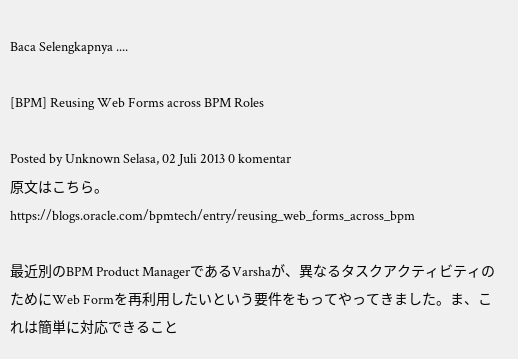Baca Selengkapnya ....

[BPM] Reusing Web Forms across BPM Roles

Posted by Unknown Selasa, 02 Juli 2013 0 komentar
原文はこちら。
https://blogs.oracle.com/bpmtech/entry/reusing_web_forms_across_bpm

最近別のBPM Product ManagerであるVarshaが、異なるタスクアクティビティのためにWeb Formを再利用したいという要件をもってやってきました。ま、これは簡単に対応できること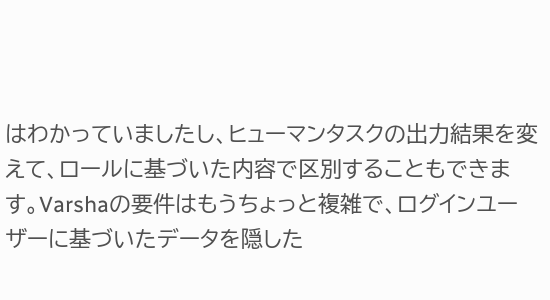はわかっていましたし、ヒューマンタスクの出力結果を変えて、ロールに基づいた内容で区別することもできます。Varshaの要件はもうちょっと複雑で、ログインユーザーに基づいたデータを隠した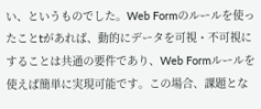い、というものでした。Web Formのルールを使ったことtがあれば、動的にデータを可視・不可視にすることは共通の要件であり、Web Formルールを使えば簡単に実現可能です。この場合、課題とな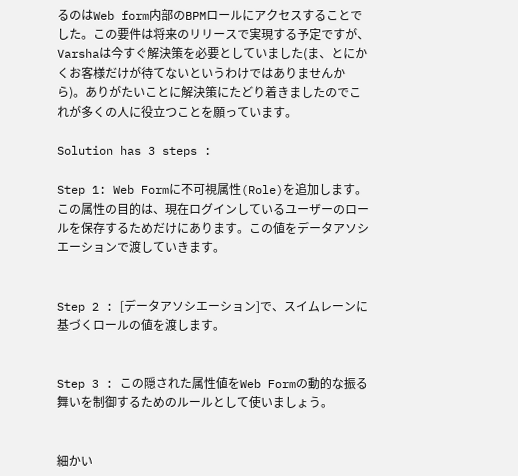るのはWeb form内部のBPMロールにアクセスすることでした。この要件は将来のリリースで実現する予定ですが、Varshaは今すぐ解決策を必要としていました(ま、とにかくお客様だけが待てないというわけではありませんから)。ありがたいことに解決策にたどり着きましたのでこれが多くの人に役立つことを願っています。

Solution has 3 steps :

Step 1: Web Formに不可視属性(Role)を追加します。この属性の目的は、現在ログインしているユーザーのロールを保存するためだけにあります。この値をデータアソシエーションで渡していきます。


Step 2 : [データアソシエーション]で、スイムレーンに基づくロールの値を渡します。


Step 3 : この隠された属性値をWeb Formの動的な振る舞いを制御するためのルールとして使いましょう。


細かい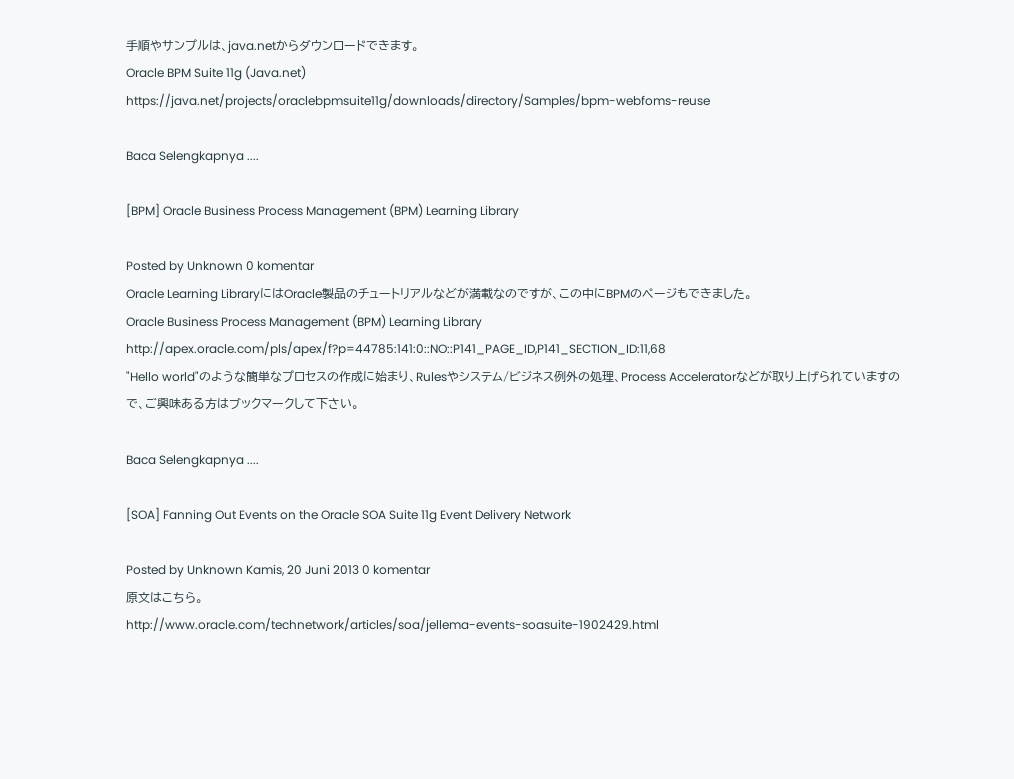手順やサンプルは、java.netからダウンロードできます。
Oracle BPM Suite 11g (Java.net)
https://java.net/projects/oraclebpmsuite11g/downloads/directory/Samples/bpm-webfoms-reuse

Baca Selengkapnya ....

[BPM] Oracle Business Process Management (BPM) Learning Library

Posted by Unknown 0 komentar
Oracle Learning LibraryにはOracle製品のチュートリアルなどが満載なのですが、この中にBPMのページもできました。
Oracle Business Process Management (BPM) Learning Library
http://apex.oracle.com/pls/apex/f?p=44785:141:0::NO::P141_PAGE_ID,P141_SECTION_ID:11,68
"Hello world"のような簡単なプロセスの作成に始まり、Rulesやシステム/ビジネス例外の処理、Process Acceleratorなどが取り上げられていますので、ご興味ある方はブックマークして下さい。

Baca Selengkapnya ....

[SOA] Fanning Out Events on the Oracle SOA Suite 11g Event Delivery Network

Posted by Unknown Kamis, 20 Juni 2013 0 komentar
原文はこちら。
http://www.oracle.com/technetwork/articles/soa/jellema-events-soasuite-1902429.html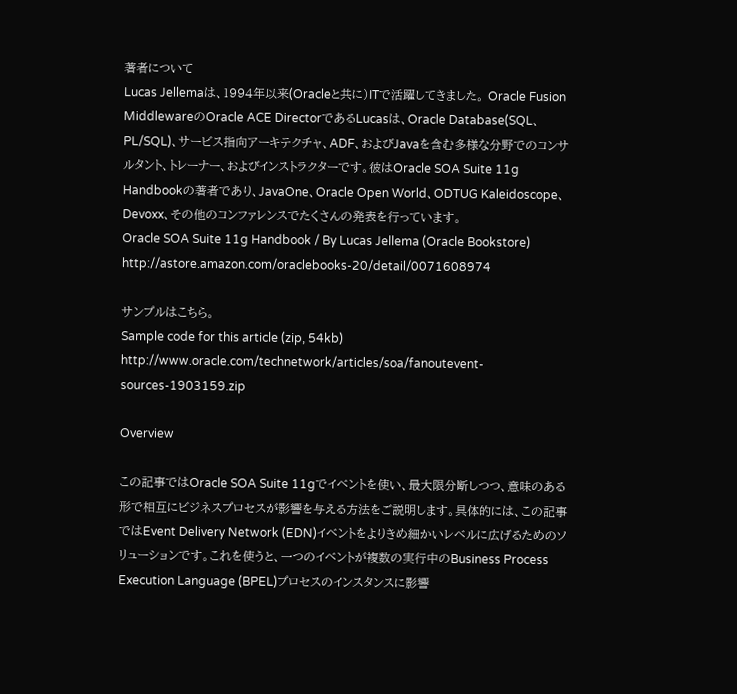著者について
Lucas Jellemaは、1994年以来(Oracleと共に)ITで活躍してきました。 Oracle Fusion MiddlewareのOracle ACE DirectorであるLucasは、Oracle Database(SQL、PL/SQL)、サービス指向アーキテクチャ、ADF、およびJavaを含む多様な分野でのコンサルタント、トレーナー、およびインストラクターです。彼はOracle SOA Suite 11g Handbookの著者であり、JavaOne、Oracle Open World、ODTUG Kaleidoscope、Devoxx、その他のコンファレンスでたくさんの発表を行っています。
Oracle SOA Suite 11g Handbook / By Lucas Jellema (Oracle Bookstore)
http://astore.amazon.com/oraclebooks-20/detail/0071608974

サンプルはこちら。
Sample code for this article (zip, 54kb)
http://www.oracle.com/technetwork/articles/soa/fanoutevent-sources-1903159.zip

Overview

この記事ではOracle SOA Suite 11gでイベントを使い、最大限分断しつつ、意味のある形で相互にビジネスプロセスが影響を与える方法をご説明します。具体的には、この記事ではEvent Delivery Network (EDN)イベントをよりきめ細かいレベルに広げるためのソリューションです。これを使うと、一つのイベントが複数の実行中のBusiness Process Execution Language (BPEL)プロセスのインスタンスに影響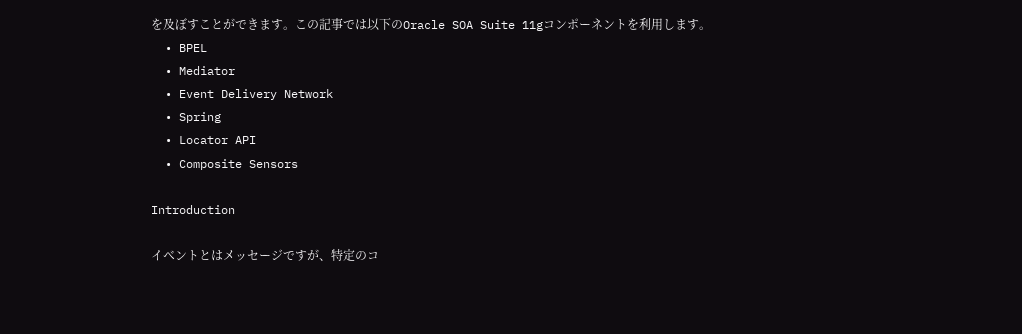を及ぼすことができます。この記事では以下のOracle SOA Suite 11gコンポーネントを利用します。
  • BPEL
  • Mediator
  • Event Delivery Network
  • Spring
  • Locator API
  • Composite Sensors

Introduction

イベントとはメッセージですが、特定のコ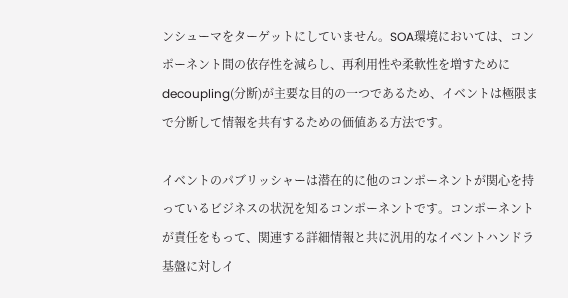ンシューマをターゲットにしていません。SOA環境においては、コンポーネント間の依存性を減らし、再利用性や柔軟性を増すためにdecoupling(分断)が主要な目的の一つであるため、イベントは極限まで分断して情報を共有するための価値ある方法です。

イベントのパブリッシャーは潜在的に他のコンポーネントが関心を持っているビジネスの状況を知るコンポーネントです。コンポーネントが責任をもって、関連する詳細情報と共に汎用的なイベントハンドラ基盤に対しイ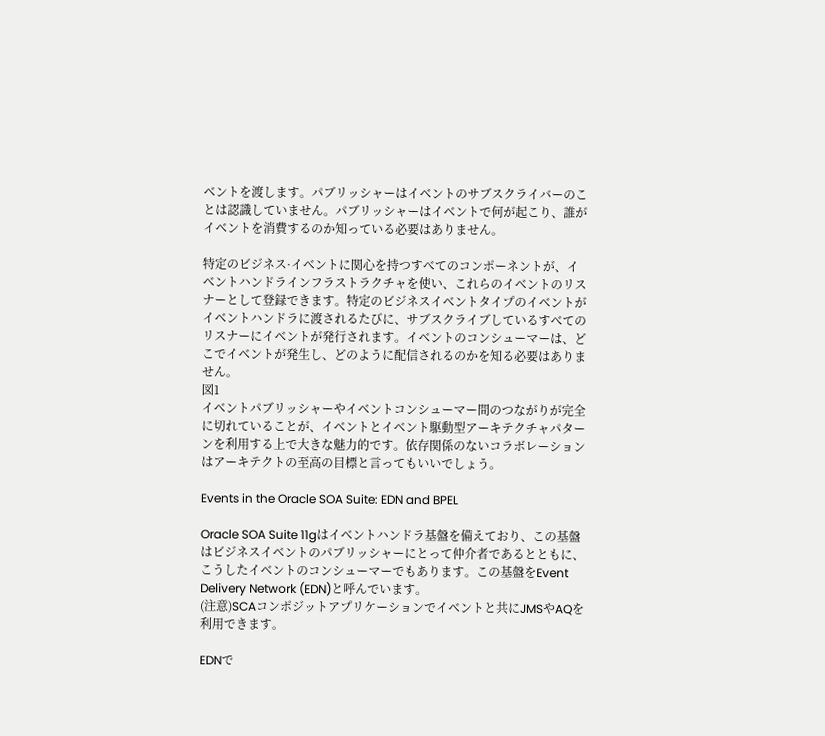ベントを渡します。パブリッシャーはイベントのサブスクライバーのことは認識していません。パブリッシャーはイベントで何が起こり、誰がイベントを消費するのか知っている必要はありません。

特定のビジネス·イベントに関心を持つすべてのコンポーネントが、イベントハンドラインフラストラクチャを使い、これらのイベントのリスナーとして登録できます。特定のビジネスイベントタイプのイベントがイベントハンドラに渡されるたびに、サブスクライブしているすべてのリスナーにイベントが発行されます。イベントのコンシューマーは、どこでイベントが発生し、どのように配信されるのかを知る必要はありません。
図1
イベントパブリッシャーやイベントコンシューマー間のつながりが完全に切れていることが、イベントとイベント駆動型アーキテクチャパターンを利用する上で大きな魅力的です。依存関係のないコラボレーションはアーキテクトの至高の目標と言ってもいいでしょう。

Events in the Oracle SOA Suite: EDN and BPEL

Oracle SOA Suite 11gはイベントハンドラ基盤を備えており、この基盤はビジネスイベントのパブリッシャーにとって仲介者であるとともに、こうしたイベントのコンシューマーでもあります。この基盤をEvent Delivery Network (EDN)と呼んでいます。
(注意)SCAコンポジットアプリケーションでイベントと共にJMSやAQを利用できます。

EDNで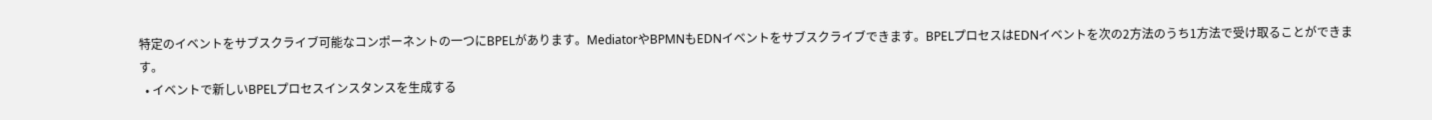特定のイベントをサブスクライブ可能なコンポーネントの一つにBPELがあります。MediatorやBPMNもEDNイベントをサブスクライブできます。BPELプロセスはEDNイベントを次の2方法のうち1方法で受け取ることができます。
  • イベントで新しいBPELプロセスインスタンスを生成する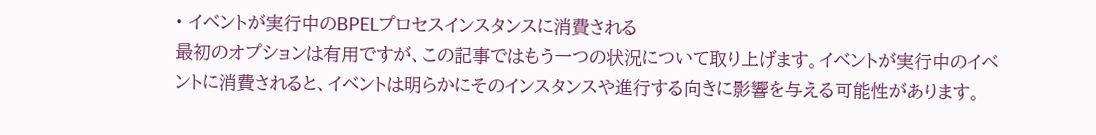• イベントが実行中のBPELプロセスインスタンスに消費される
最初のオプションは有用ですが、この記事ではもう一つの状況について取り上げます。イベントが実行中のイベントに消費されると、イベントは明らかにそのインスタンスや進行する向きに影響を与える可能性があります。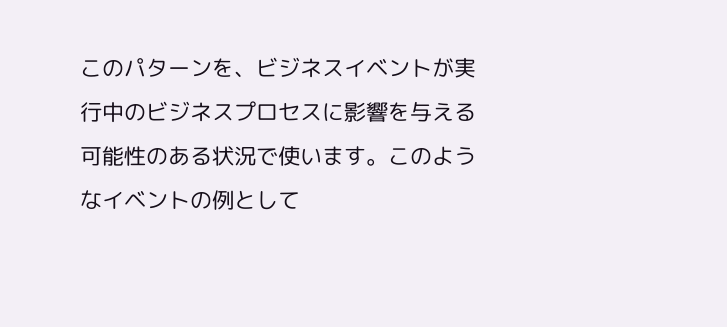このパターンを、ビジネスイベントが実行中のビジネスプロセスに影響を与える可能性のある状況で使います。このようなイベントの例として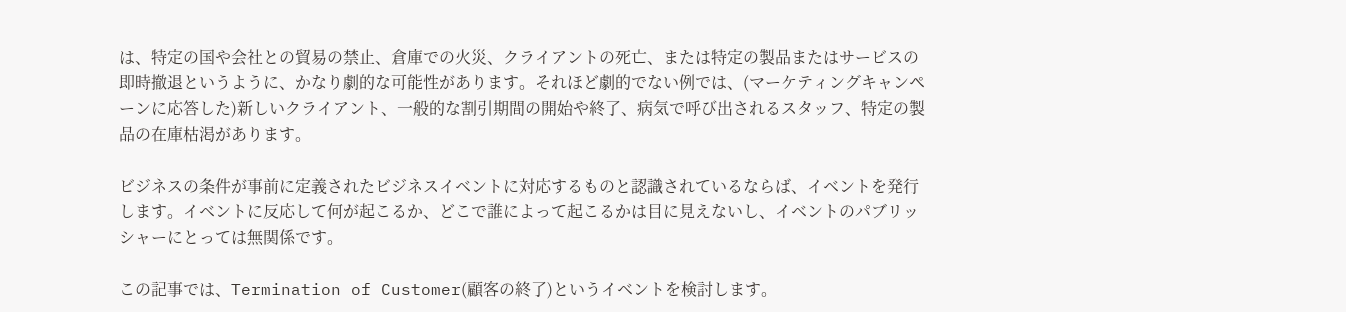は、特定の国や会社との貿易の禁止、倉庫での火災、クライアントの死亡、または特定の製品またはサービスの即時撤退というように、かなり劇的な可能性があります。それほど劇的でない例では、(マーケティングキャンペーンに応答した)新しいクライアント、一般的な割引期間の開始や終了、病気で呼び出されるスタッフ、特定の製品の在庫枯渇があります。

ビジネスの条件が事前に定義されたビジネスイベントに対応するものと認識されているならば、イベントを発行します。イベントに反応して何が起こるか、どこで誰によって起こるかは目に見えないし、イベントのパブリッシャーにとっては無関係です。

この記事では、Termination of Customer(顧客の終了)というイベントを検討します。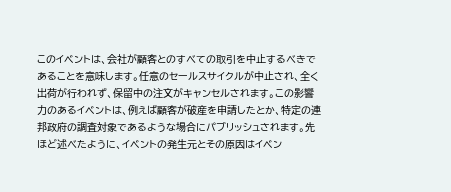このイベントは、会社が顧客とのすべての取引を中止するべきであることを意味します。任意のセールスサイクルが中止され、全く出荷が行われず、保留中の注文がキャンセルされます。この影響力のあるイベントは、例えば顧客が破産を申請したとか、特定の連邦政府の調査対象であるような場合にパブリッシュされます。先ほど述べたように、イベントの発生元とその原因はイベン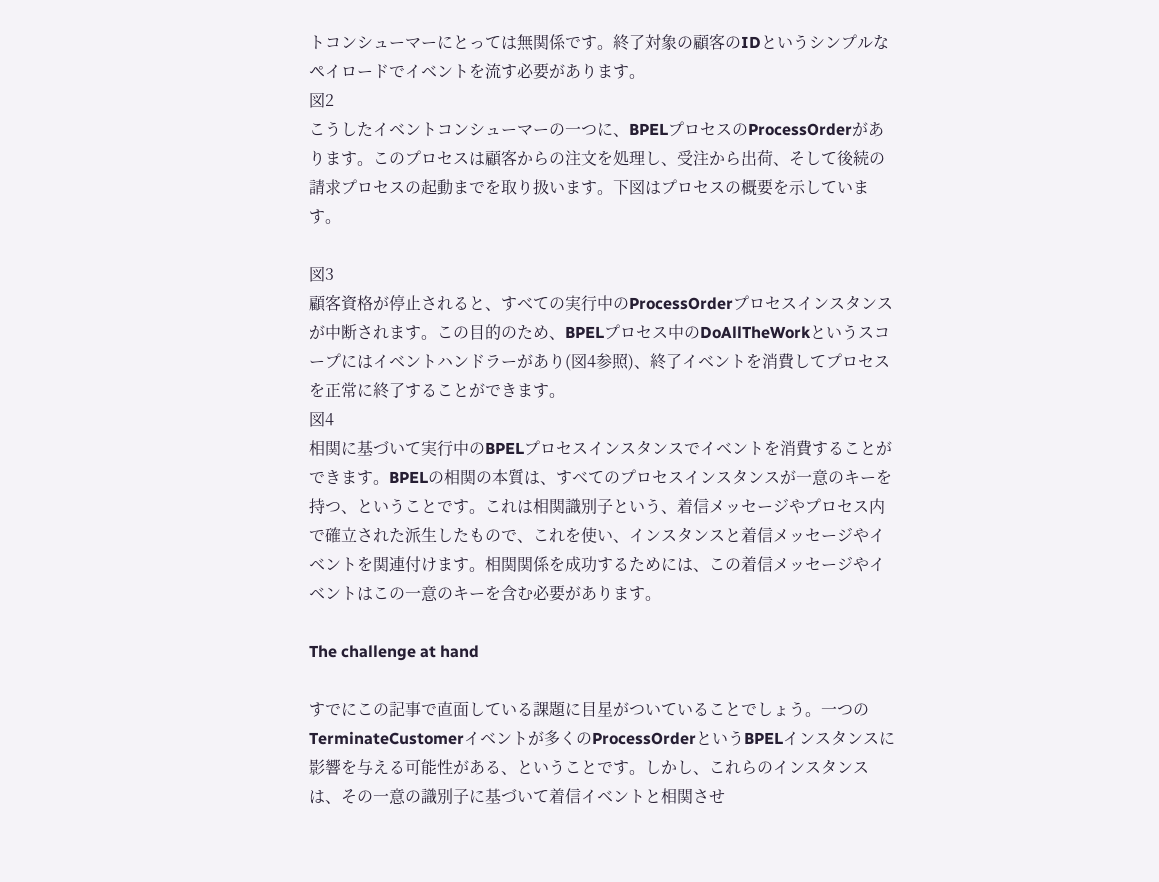トコンシューマーにとっては無関係です。終了対象の顧客のIDというシンプルなペイロードでイベントを流す必要があります。
図2
こうしたイベントコンシューマーの一つに、BPELプロセスのProcessOrderがあります。このプロセスは顧客からの注文を処理し、受注から出荷、そして後続の請求プロセスの起動までを取り扱います。下図はプロセスの概要を示しています。

図3
顧客資格が停止されると、すべての実行中のProcessOrderプロセスインスタンスが中断されます。この目的のため、BPELプロセス中のDoAllTheWorkというスコープにはイベントハンドラーがあり(図4参照)、終了イベントを消費してプロセスを正常に終了することができます。
図4
相関に基づいて実行中のBPELプロセスインスタンスでイベントを消費することができます。BPELの相関の本質は、すべてのプロセスインスタンスが一意のキーを持つ、ということです。これは相関識別子という、着信メッセージやプロセス内で確立された派生したもので、これを使い、インスタンスと着信メッセージやイベントを関連付けます。相関関係を成功するためには、この着信メッセージやイベントはこの一意のキーを含む必要があります。

The challenge at hand

すでにこの記事で直面している課題に目星がついていることでしょう。一つのTerminateCustomerイベントが多くのProcessOrderというBPELインスタンスに影響を与える可能性がある、ということです。しかし、これらのインスタンスは、その一意の識別子に基づいて着信イベントと相関させ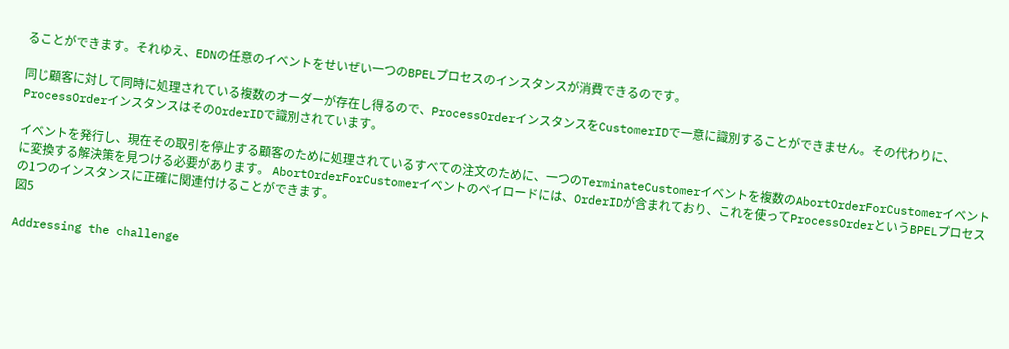ることができます。それゆえ、EDNの任意のイベントをせいぜい一つのBPELプロセスのインスタンスが消費できるのです。

同じ顧客に対して同時に処理されている複数のオーダーが存在し得るので、ProcessOrderインスタンスをCustomerIDで一意に識別することができません。その代わりに、ProcessOrderインスタンスはそのOrderIDで識別されています。

イベントを発行し、現在その取引を停止する顧客のために処理されているすべての注文のために、一つのTerminateCustomerイベントを複数のAbortOrderForCustomerイベントに変換する解決策を見つける必要があります。 AbortOrderForCustomerイベントのペイロードには、OrderIDが含まれており、これを使ってProcessOrderというBPELプロセスの1つのインスタンスに正確に関連付けることができます。
図5

Addressing the challenge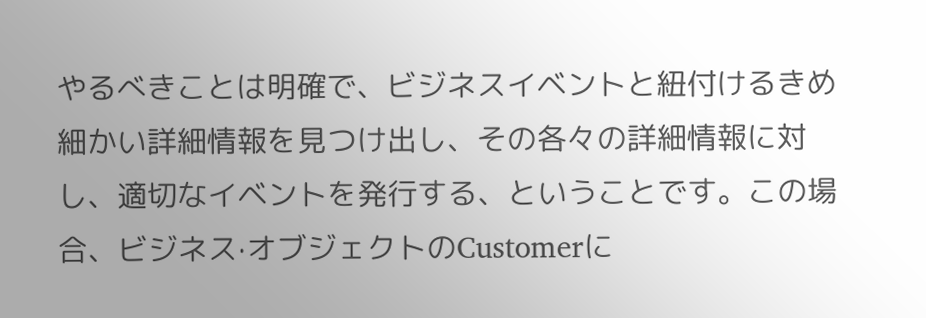やるべきことは明確で、ビジネスイベントと紐付けるきめ細かい詳細情報を見つけ出し、その各々の詳細情報に対し、適切なイベントを発行する、ということです。この場合、ビジネス·オブジェクトのCustomerに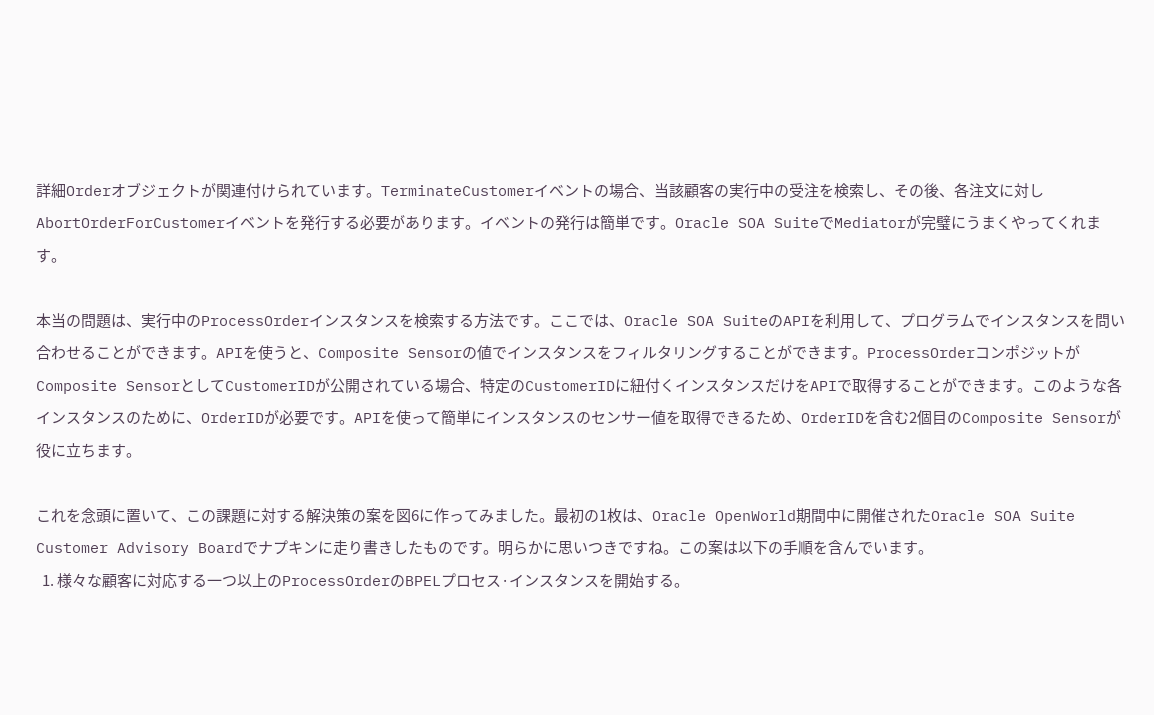詳細Orderオブジェクトが関連付けられています。TerminateCustomerイベントの場合、当該顧客の実行中の受注を検索し、その後、各注文に対しAbortOrderForCustomerイベントを発行する必要があります。イベントの発行は簡単です。Oracle SOA SuiteでMediatorが完璧にうまくやってくれます。

本当の問題は、実行中のProcessOrderインスタンスを検索する方法です。ここでは、Oracle SOA SuiteのAPIを利用して、プログラムでインスタンスを問い合わせることができます。APIを使うと、Composite Sensorの値でインスタンスをフィルタリングすることができます。ProcessOrderコンポジットがComposite SensorとしてCustomerIDが公開されている場合、特定のCustomerIDに紐付くインスタンスだけをAPIで取得することができます。このような各インスタンスのために、OrderIDが必要です。APIを使って簡単にインスタンスのセンサー値を取得できるため、OrderIDを含む2個目のComposite Sensorが役に立ちます。

これを念頭に置いて、この課題に対する解決策の案を図6に作ってみました。最初の1枚は、Oracle OpenWorld期間中に開催されたOracle SOA Suite Customer Advisory Boardでナプキンに走り書きしたものです。明らかに思いつきですね。この案は以下の手順を含んでいます。
  1. 様々な顧客に対応する一つ以上のProcessOrderのBPELプロセス·インスタンスを開始する。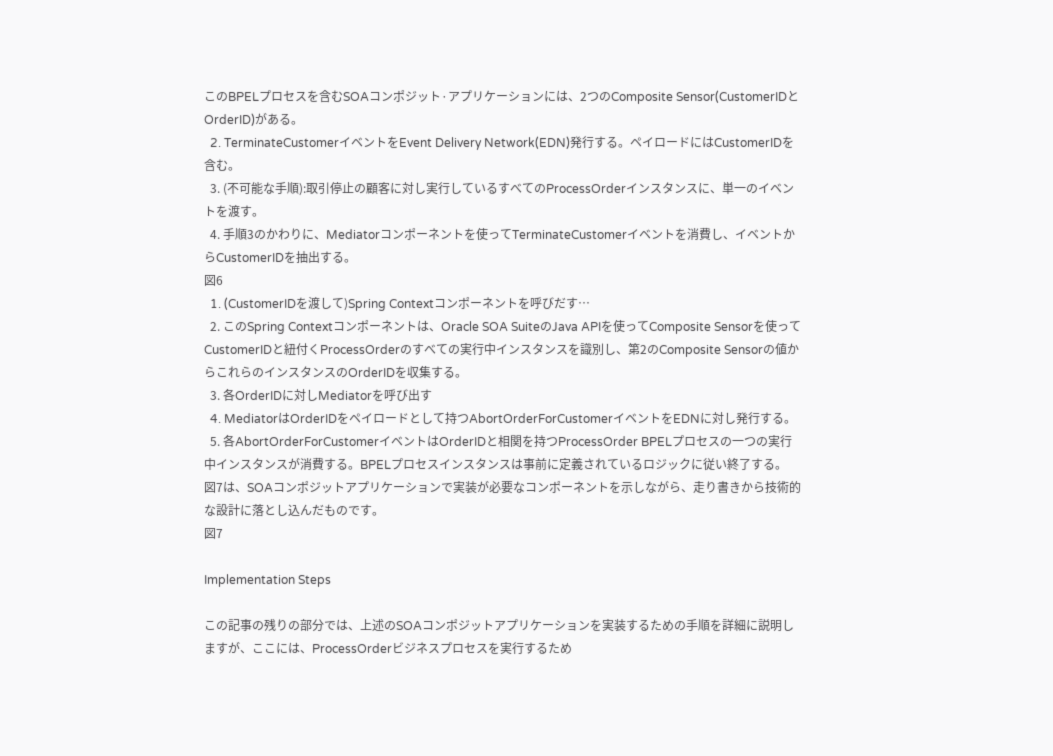このBPELプロセスを含むSOAコンポジット·アプリケーションには、2つのComposite Sensor(CustomerIDとOrderID)がある。
  2. TerminateCustomerイベントをEvent Delivery Network(EDN)発行する。ペイロードにはCustomerIDを含む。
  3. (不可能な手順):取引停止の顧客に対し実行しているすべてのProcessOrderインスタンスに、単一のイベントを渡す。
  4. 手順3のかわりに、Mediatorコンポーネントを使ってTerminateCustomerイベントを消費し、イベントからCustomerIDを抽出する。
図6
  1. (CustomerIDを渡して)Spring Contextコンポーネントを呼びだす…
  2. このSpring Contextコンポーネントは、Oracle SOA SuiteのJava APIを使ってComposite Sensorを使ってCustomerIDと紐付くProcessOrderのすべての実行中インスタンスを識別し、第2のComposite Sensorの値からこれらのインスタンスのOrderIDを収集する。
  3. 各OrderIDに対しMediatorを呼び出す
  4. MediatorはOrderIDをペイロードとして持つAbortOrderForCustomerイベントをEDNに対し発行する。
  5. 各AbortOrderForCustomerイベントはOrderIDと相関を持つProcessOrder BPELプロセスの一つの実行中インスタンスが消費する。BPELプロセスインスタンスは事前に定義されているロジックに従い終了する。
図7は、SOAコンポジットアプリケーションで実装が必要なコンポーネントを示しながら、走り書きから技術的な設計に落とし込んだものです。
図7

Implementation Steps

この記事の残りの部分では、上述のSOAコンポジットアプリケーションを実装するための手順を詳細に説明しますが、ここには、ProcessOrderビジネスプロセスを実行するため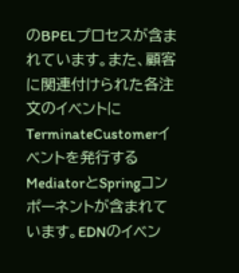のBPELプロセスが含まれています。また、顧客に関連付けられた各注文のイベントにTerminateCustomerイベントを発行するMediatorとSpringコンポーネントが含まれています。EDNのイベン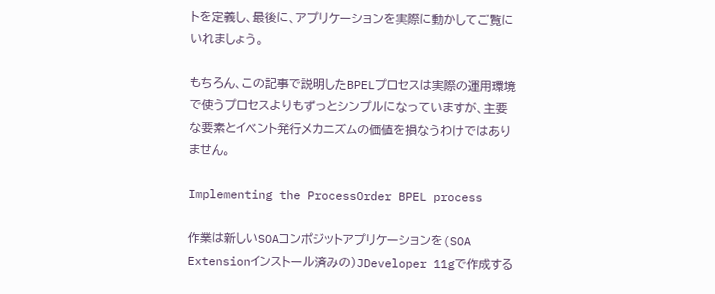トを定義し、最後に、アプリケーションを実際に動かしてご覧にいれましょう。

もちろん、この記事で説明したBPELプロセスは実際の運用環境で使うプロセスよりもずっとシンプルになっていますが、主要な要素とイベント発行メカニズムの価値を損なうわけではありません。

Implementing the ProcessOrder BPEL process

作業は新しいSOAコンポジットアプリケーションを(SOA Extensionインストール済みの)JDeveloper 11gで作成する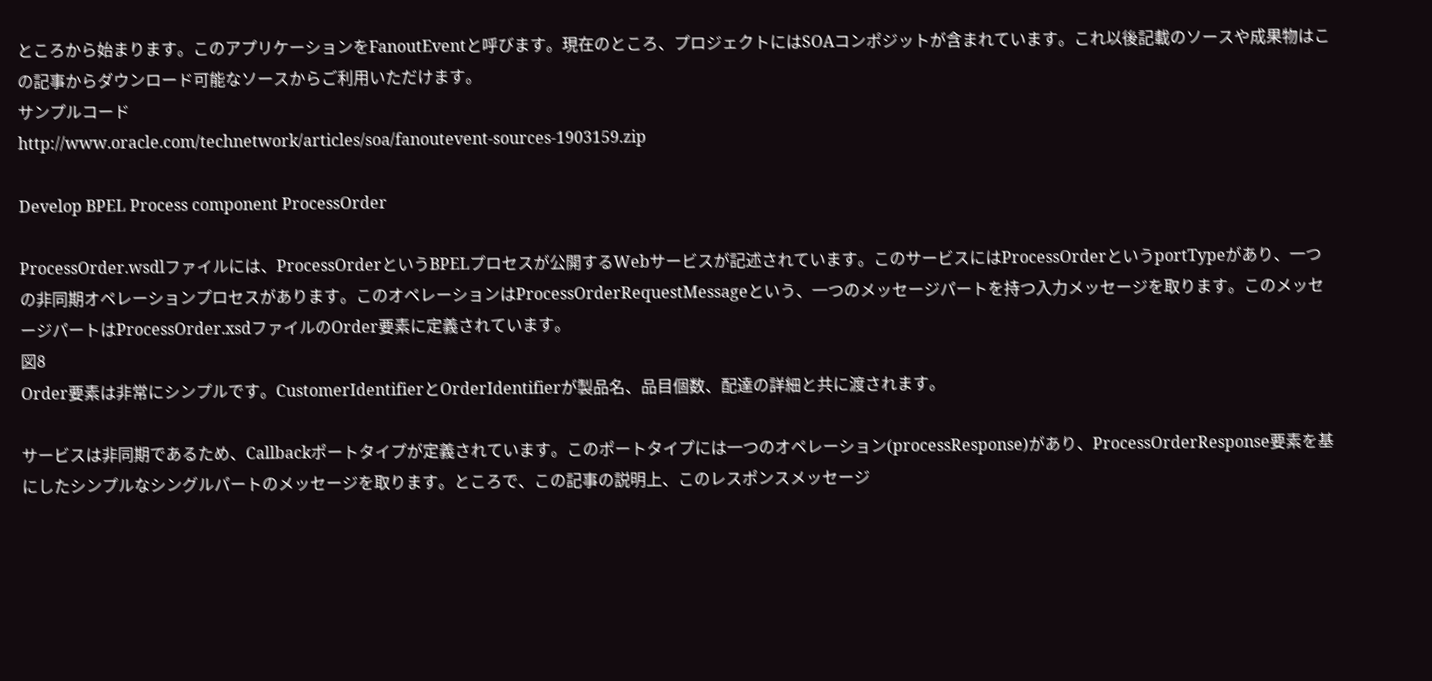ところから始まります。このアプリケーションをFanoutEventと呼びます。現在のところ、プロジェクトにはSOAコンポジットが含まれています。これ以後記載のソースや成果物はこの記事からダウンロード可能なソースからご利用いただけます。
サンプルコード
http://www.oracle.com/technetwork/articles/soa/fanoutevent-sources-1903159.zip

Develop BPEL Process component ProcessOrder

ProcessOrder.wsdlファイルには、ProcessOrderというBPELプロセスが公開するWebサービスが記述されています。このサービスにはProcessOrderというportTypeがあり、一つの非同期オペレーションプロセスがあります。このオペレーションはProcessOrderRequestMessageという、一つのメッセージパートを持つ入力メッセージを取ります。このメッセージパートはProcessOrder.xsdファイルのOrder要素に定義されています。
図8
Order要素は非常にシンプルです。CustomerIdentifierとOrderIdentifierが製品名、品目個数、配達の詳細と共に渡されます。

サービスは非同期であるため、Callbackポートタイプが定義されています。このポートタイプには一つのオペレーション(processResponse)があり、ProcessOrderResponse要素を基にしたシンプルなシングルパートのメッセージを取ります。ところで、この記事の説明上、このレスポンスメッセージ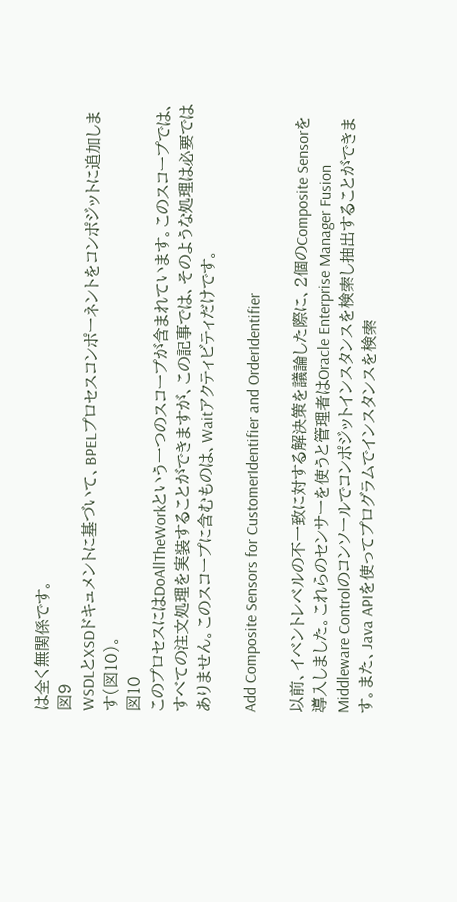は全く無関係です。
図9
WSDLとXSDドキュメントに基づいて、BPELプロセスコンポーネントをコンポジットに追加します(図10)。
図10
このプロセスにはDoAllTheWorkという一つのスコープが含まれています。このスコープでは、すべての注文処理を実装することができますが、この記事では、そのような処理は必要ではありません。このスコープに含むものは、Waitアクティビティだけです。

Add Composite Sensors for CustomerIdentifier and OrderIdentifier

以前、イベントレベルの不一致に対する解決策を議論した際に、2個のComposite Sensorを導入しました。これらのセンサーを使うと管理者はOracle Enterprise Manager Fusion Middleware Controlのコンソールでコンポジットインスタンスを検索し抽出することができます。また、Java APIを使ってプログラムでインスタンスを検索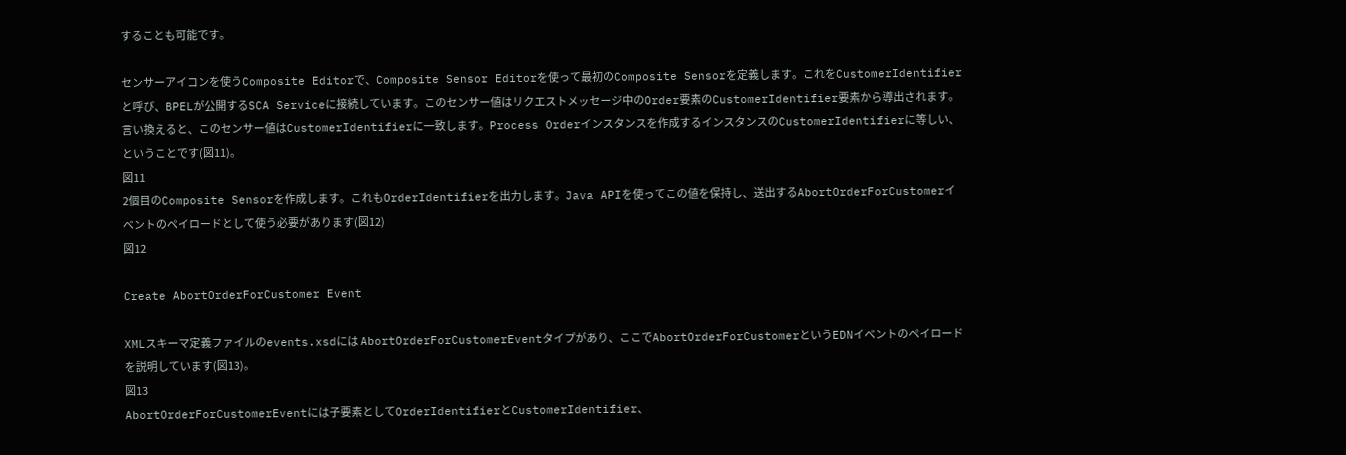することも可能です。

センサーアイコンを使うComposite Editorで、Composite Sensor Editorを使って最初のComposite Sensorを定義します。これをCustomerIdentifierと呼び、BPELが公開するSCA Serviceに接続しています。このセンサー値はリクエストメッセージ中のOrder要素のCustomerIdentifier要素から導出されます。言い換えると、このセンサー値はCustomerIdentifierに一致します。Process Orderインスタンスを作成するインスタンスのCustomerIdentifierに等しい、ということです(図11)。
図11
2個目のComposite Sensorを作成します。これもOrderIdentifierを出力します。Java APIを使ってこの値を保持し、送出するAbortOrderForCustomerイベントのペイロードとして使う必要があります(図12)
図12

Create AbortOrderForCustomer Event

XMLスキーマ定義ファイルのevents.xsdには AbortOrderForCustomerEventタイプがあり、ここでAbortOrderForCustomerというEDNイベントのペイロードを説明しています(図13)。
図13
AbortOrderForCustomerEventには子要素としてOrderIdentifierとCustomerIdentifier、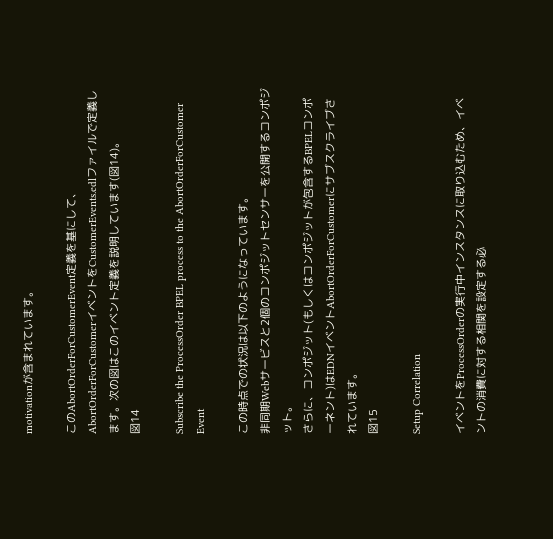motivationが含まれています。

このAbortOrderForCustomerEvent定義を基にして、AbortOrderForCustomerイベントをCustomerEvents.edlファイルで定義します。次の図はこのイベント定義を説明しています(図14)。
図14

Subscribe the ProcessOrder BPEL process to the AbortOrderForCustomer Event

この時点での状況は以下のようになっています。
非同期Webサービスと2個のコンポジットセンサーを公開するコンポジット。
さらに、コンポジット(もしくはコンポジットが包含するBPELコンポーネント)はEDNイベントAbortOrderForCustomerにサブスクライブされています。
図15

Setup Correlation

イベントをProcessOrderの実行中インスタンスに取り込むため、イベントの消費に対する相関を設定する必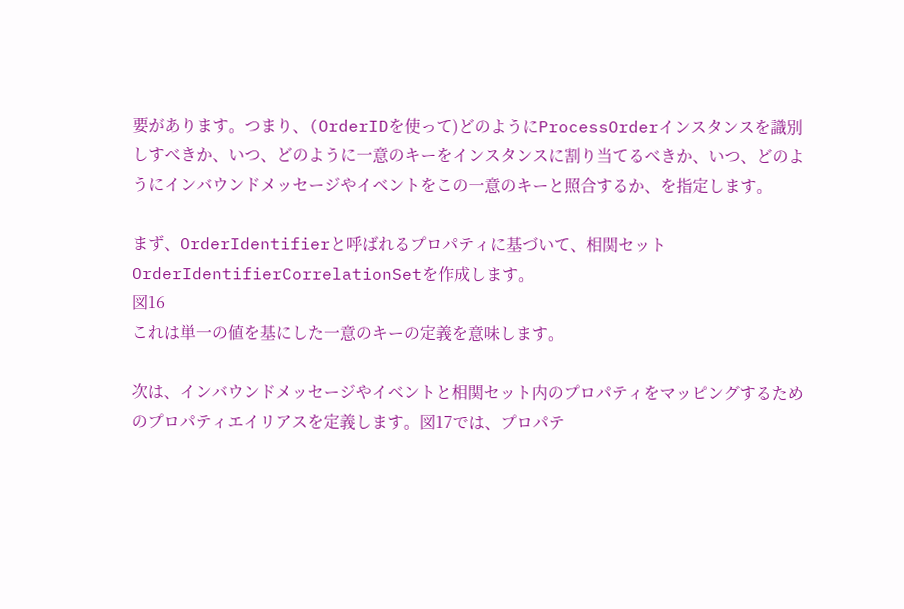要があります。つまり、(OrderIDを使って)どのようにProcessOrderインスタンスを識別しすべきか、いつ、どのように一意のキーをインスタンスに割り当てるべきか、いつ、どのようにインバウンドメッセージやイベントをこの一意のキーと照合するか、を指定します。

まず、OrderIdentifierと呼ばれるプロパティに基づいて、相関セットOrderIdentifierCorrelationSetを作成します。
図16
これは単一の値を基にした一意のキーの定義を意味します。

次は、インバウンドメッセージやイベントと相関セット内のプロパティをマッピングするためのプロパティエイリアスを定義します。図17では、プロパテ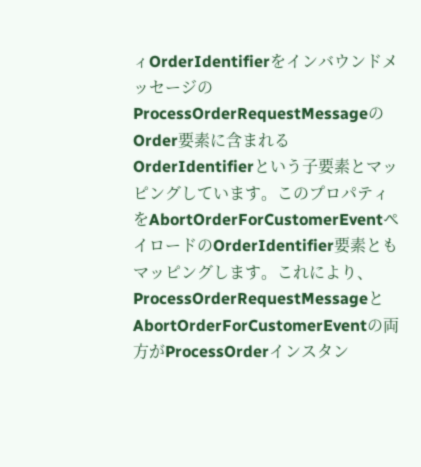ィOrderIdentifierをインバウンドメッセージのProcessOrderRequestMessageのOrder要素に含まれるOrderIdentifierという子要素とマッピングしています。このプロパティをAbortOrderForCustomerEventペイロードのOrderIdentifier要素ともマッピングします。これにより、ProcessOrderRequestMessageとAbortOrderForCustomerEventの両方がProcessOrderインスタン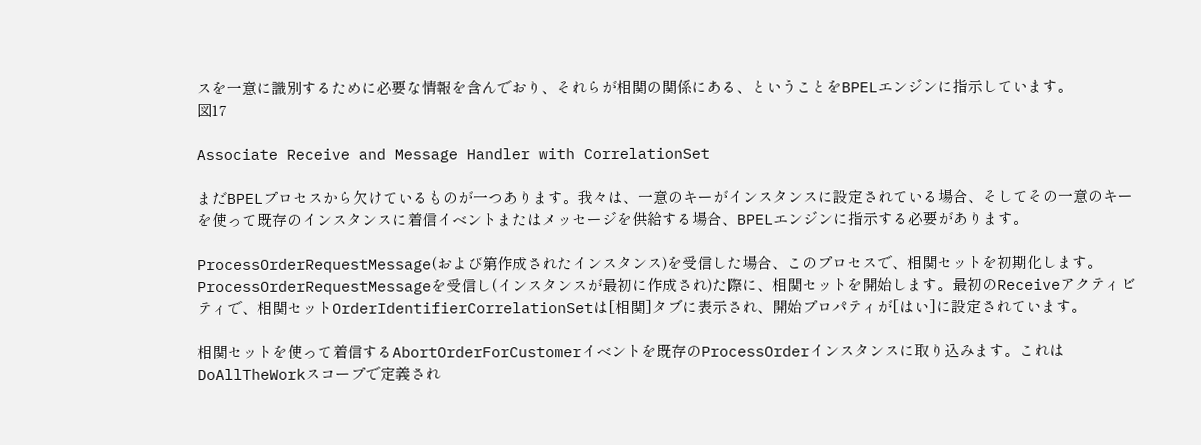スを一意に識別するために必要な情報を含んでおり、それらが相関の関係にある、ということをBPELエンジンに指示しています。
図17

Associate Receive and Message Handler with CorrelationSet

まだBPELプロセスから欠けているものが一つあります。我々は、一意のキーがインスタンスに設定されている場合、そしてその一意のキーを使って既存のインスタンスに着信イベントまたはメッセージを供給する場合、BPELエンジンに指示する必要があります。

ProcessOrderRequestMessage(および第作成されたインスタンス)を受信した場合、このプロセスで、相関セットを初期化します。ProcessOrderRequestMessageを受信し(インスタンスが最初に作成され)た際に、相関セットを開始します。最初のReceiveアクティビティで、相関セットOrderIdentifierCorrelationSetは[相関]タブに表示され、開始プロパティが[はい]に設定されています。

相関セットを使って着信するAbortOrderForCustomerイベントを既存のProcessOrderインスタンスに取り込みます。これはDoAllTheWorkスコープで定義され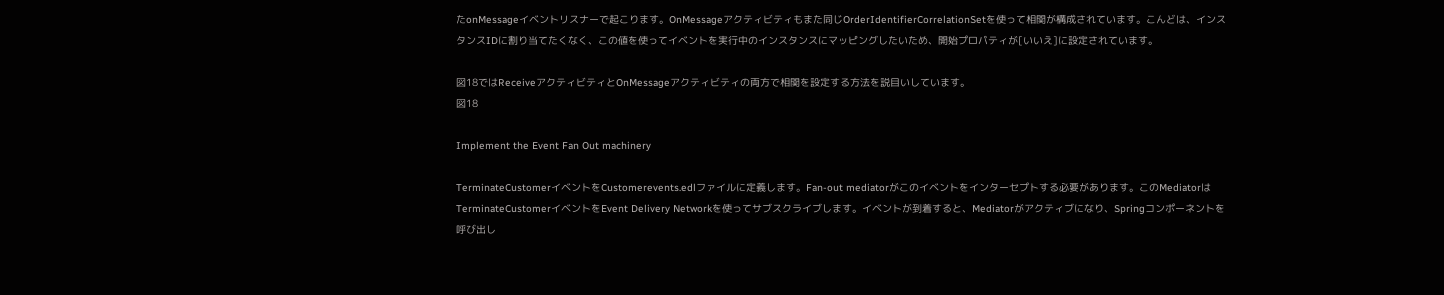たonMessageイベントリスナーで起こります。OnMessageアクティビティもまた同じOrderIdentifierCorrelationSetを使って相関が構成されています。こんどは、インスタンスIDに割り当てたくなく、この値を使ってイベントを実行中のインスタンスにマッピングしたいため、開始プロパティが[いいえ]に設定されています。

図18ではReceiveアクティビティとOnMessageアクティビティの両方で相関を設定する方法を説目いしています。
図18

Implement the Event Fan Out machinery

TerminateCustomerイベントをCustomerevents.edlファイルに定義します。Fan-out mediatorがこのイベントをインターセプトする必要があります。このMediatorはTerminateCustomerイベントをEvent Delivery Networkを使ってサブスクライブします。イベントが到着すると、Mediatorがアクティブになり、Springコンポーネントを呼び出し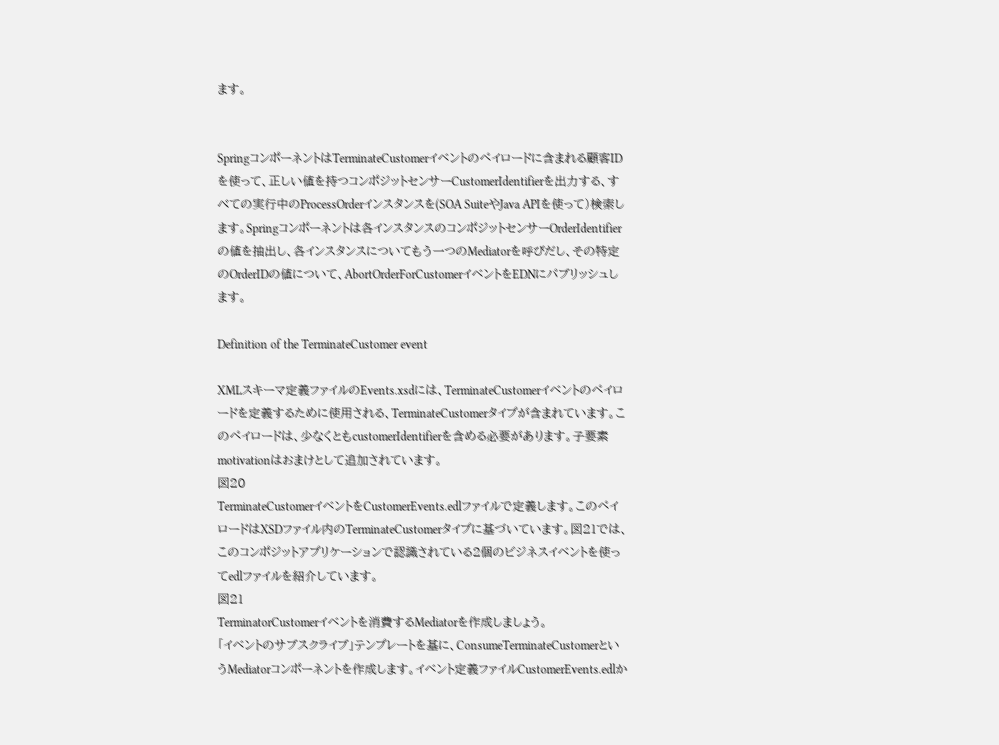ます。


SpringコンポーネントはTerminateCustomerイベントのペイロードに含まれる顧客IDを使って、正しい値を持つコンポジットセンサーCustomerIdentifierを出力する、すべての実行中のProcessOrderインスタンスを(SOA SuiteやJava APIを使って)検索します。Springコンポーネントは各インスタンスのコンポジットセンサーOrderIdentifierの値を抽出し、各インスタンスについてもう一つのMediatorを呼びだし、その特定のOrderIDの値について、AbortOrderForCustomerイベントをEDNにパブリッシュします。

Definition of the TerminateCustomer event

XMLスキーマ定義ファイルのEvents.xsdには、TerminateCustomerイベントのペイロードを定義するために使用される、TerminateCustomerタイプが含まれています。このペイロードは、少なくともcustomerIdentifierを含める必要があります。子要素motivationはおまけとして追加されています。
図20
TerminateCustomerイベントをCustomerEvents.edlファイルで定義します。このペイロードはXSDファイル内のTerminateCustomerタイプに基づいています。図21では、このコンポジットアプリケーションで認識されている2個のビジネスイベントを使ってedlファイルを紹介しています。
図21
TerminatorCustomerイベントを消費するMediatorを作成しましょう。
「イベントのサブスクライブ」テンプレートを基に、ConsumeTerminateCustomerというMediatorコンポーネントを作成します。イベント定義ファイルCustomerEvents.edlか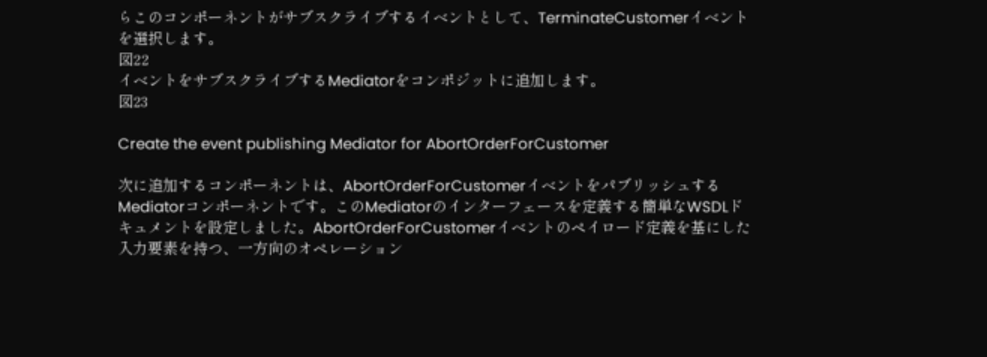らこのコンポーネントがサブスクライブするイベントとして、TerminateCustomerイベントを選択します。
図22
イベントをサブスクライブするMediatorをコンポジットに追加します。
図23

Create the event publishing Mediator for AbortOrderForCustomer

次に追加するコンポーネントは、AbortOrderForCustomerイベントをパブリッシュするMediatorコンポーネントです。このMediatorのインターフェースを定義する簡単なWSDLドキュメントを設定しました。AbortOrderForCustomerイベントのペイロード定義を基にした入力要素を持つ、一方向のオペレーション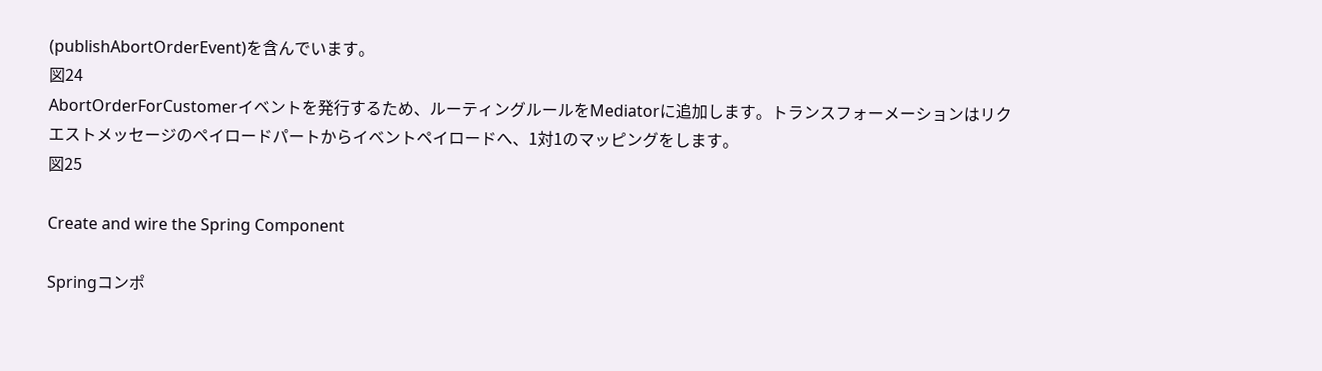(publishAbortOrderEvent)を含んでいます。
図24
AbortOrderForCustomerイベントを発行するため、ルーティングルールをMediatorに追加します。トランスフォーメーションはリクエストメッセージのペイロードパートからイベントペイロードへ、1対1のマッピングをします。
図25

Create and wire the Spring Component

Springコンポ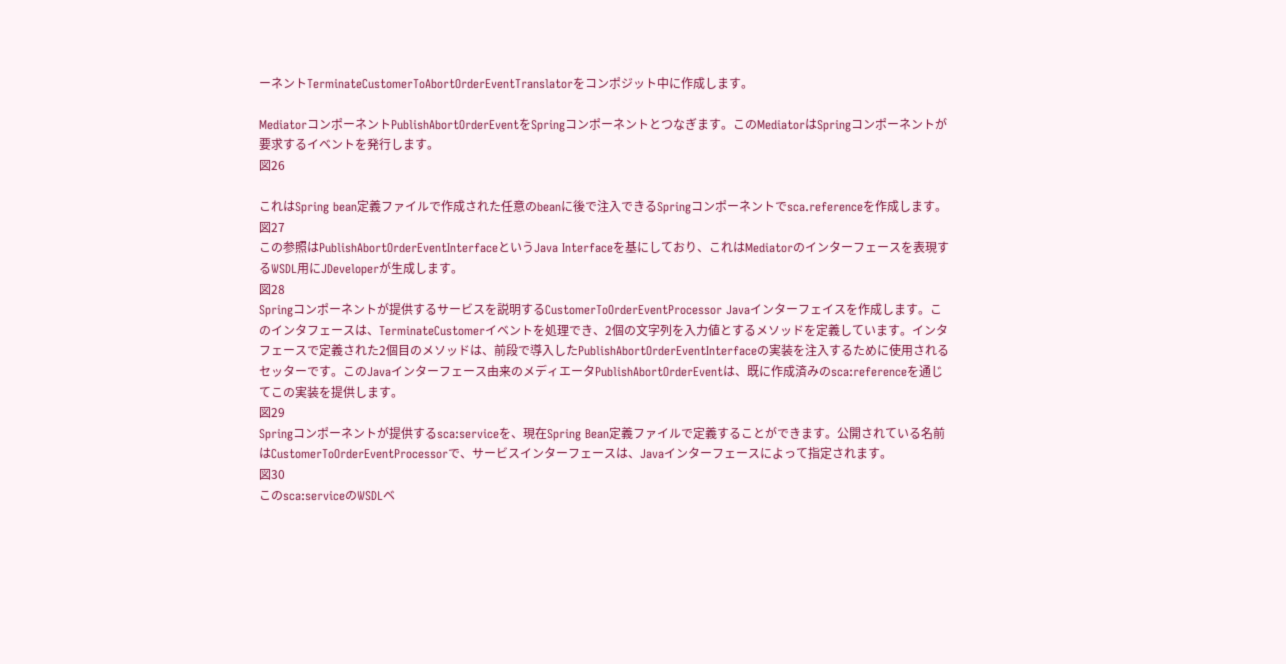ーネントTerminateCustomerToAbortOrderEventTranslatorをコンポジット中に作成します。

MediatorコンポーネントPublishAbortOrderEventをSpringコンポーネントとつなぎます。このMediatorはSpringコンポーネントが要求するイベントを発行します。
図26

これはSpring bean定義ファイルで作成された任意のbeanに後で注入できるSpringコンポーネントでsca.referenceを作成します。
図27
この参照はPublishAbortOrderEventInterfaceというJava Interfaceを基にしており、これはMediatorのインターフェースを表現するWSDL用にJDeveloperが生成します。
図28
Springコンポーネントが提供するサービスを説明するCustomerToOrderEventProcessor Javaインターフェイスを作成します。このインタフェースは、TerminateCustomerイベントを処理でき、2個の文字列を入力値とするメソッドを定義しています。インタフェースで定義された2個目のメソッドは、前段で導入したPublishAbortOrderEventInterfaceの実装を注入するために使用されるセッターです。このJavaインターフェース由来のメディエータPublishAbortOrderEventは、既に作成済みのsca:referenceを通じてこの実装を提供します。
図29
Springコンポーネントが提供するsca:serviceを、現在Spring Bean定義ファイルで定義することができます。公開されている名前はCustomerToOrderEventProcessorで、サービスインターフェースは、Javaインターフェースによって指定されます。
図30
このsca:serviceのWSDLベ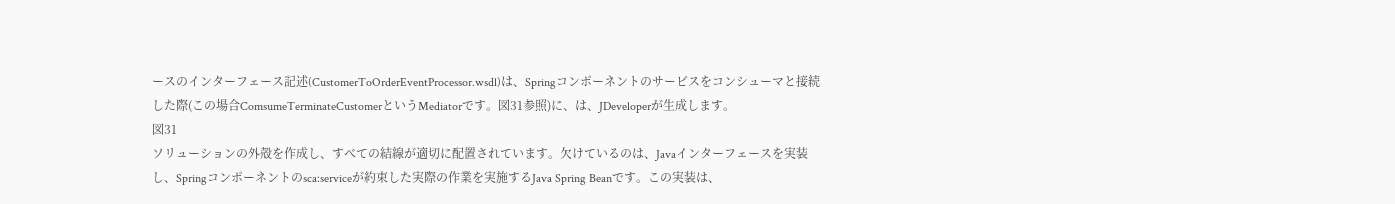ースのインターフェース記述(CustomerToOrderEventProcessor.wsdl)は、Springコンポーネントのサービスをコンシューマと接続した際(この場合ComsumeTerminateCustomerというMediatorです。図31参照)に、は、JDeveloperが生成します。
図31
ソリューションの外殻を作成し、すべての結線が適切に配置されています。欠けているのは、Javaインターフェースを実装し、Springコンポーネントのsca:serviceが約束した実際の作業を実施するJava Spring Beanです。この実装は、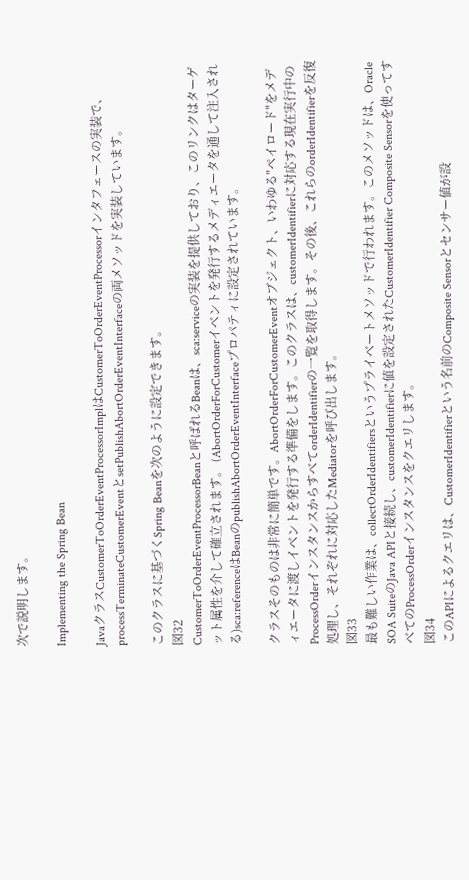次で説明します。

Implementing the Spring Bean

JavaクラスCustomerToOrderEventProcessorImplはCustomerToOrderEventProcessorインタフェースの実装で、processTerminateCustomerEventとsetPublishAbortOrderEventInterfaceの両メソッドを実装しています。

このクラスに基づくSpring Beanを次のように設定できます。
図32
CustomerToOrderEventProcessorBeanと呼ばれるBeanは、sca:serviceの実装を提供しており、このリンクはターゲット属性を介して確立されます。 (AbortOrderForCustomerイベントを発行するメディエータを通して注入される)sca:referenceはBeanのpublishAbortOrderEventInterfaceプロパティに設定されています。

クラスそのものは非常に簡単です。AbortOrderForCustomerEventオブジェクト、いわゆる"ペイロード"をメディエータに渡しイベントを発行する準備をします。このクラスは、customerIdentifierに対応する現在実行中のProcessOrderインスタンスからすべてorderIdentifierの一覧を取得します。その後、これらのorderIdentifierを反復処理し、それぞれに対応したMediatorを呼び出します。
図33
最も難しい作業は、collectOrderIdentifiersというプライベートメソッドで行われます。このメソッドは、Oracle SOA SuiteのJava APIと接続し、customerIdentifierに値を設定されたCustomerIdentifier Composite Sensorを使ってすべてのProcessOrderインスタンスをクエリします。
図34
このAPIによるクエリは、CustomerIdentifierという名前のComposite Sensorとセンサー値が設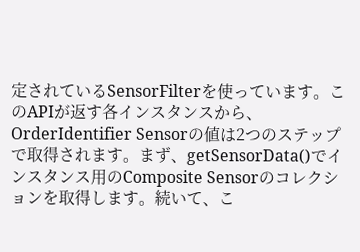定されているSensorFilterを使っています。このAPIが返す各インスタンスから、OrderIdentifier Sensorの値は2つのステップで取得されます。まず、getSensorData()でインスタンス用のComposite Sensorのコレクションを取得します。続いて、こ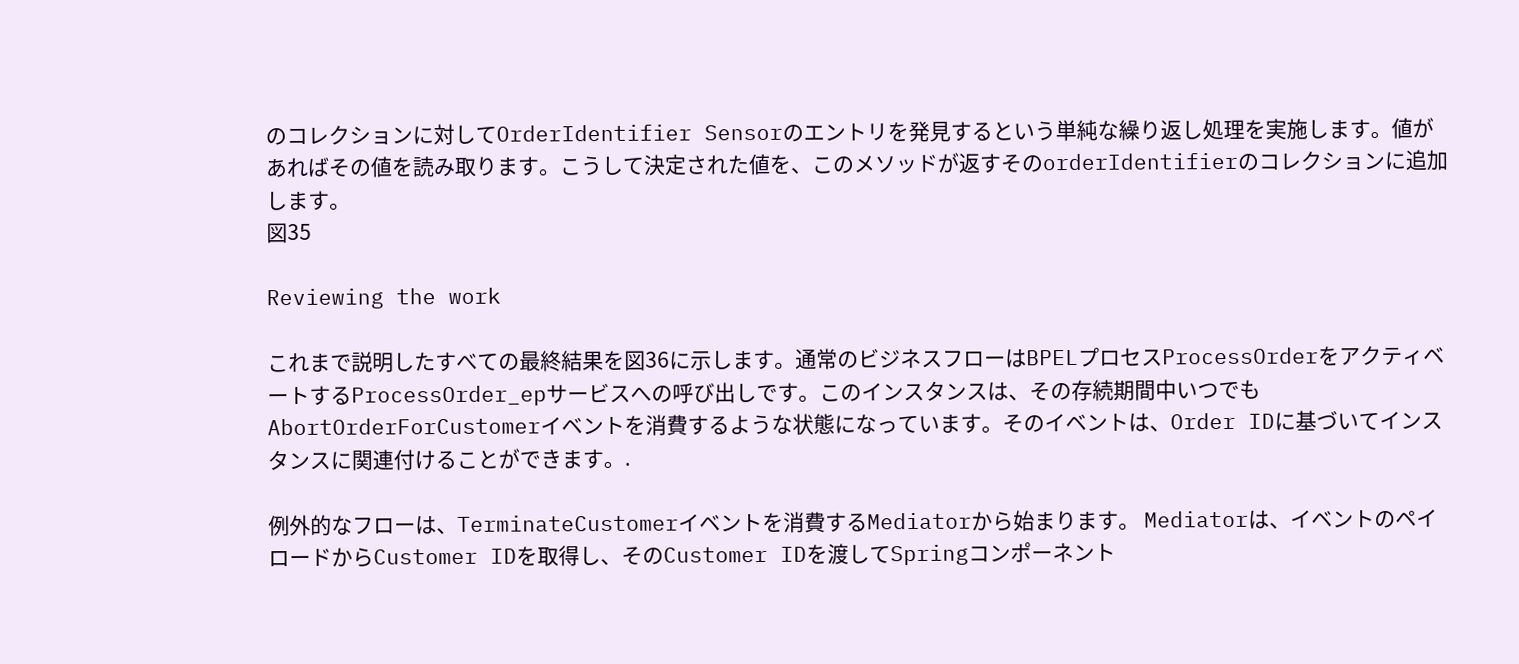のコレクションに対してOrderIdentifier Sensorのエントリを発見するという単純な繰り返し処理を実施します。値があればその値を読み取ります。こうして決定された値を、このメソッドが返すそのorderIdentifierのコレクションに追加します。
図35

Reviewing the work

これまで説明したすべての最終結果を図36に示します。通常のビジネスフローはBPELプロセスProcessOrderをアクティベートするProcessOrder_epサービスへの呼び出しです。このインスタンスは、その存続期間中いつでもAbortOrderForCustomerイベントを消費するような状態になっています。そのイベントは、Order IDに基づいてインスタンスに関連付けることができます。.

例外的なフローは、TerminateCustomerイベントを消費するMediatorから始まります。 Mediatorは、イベントのペイロードからCustomer IDを取得し、そのCustomer IDを渡してSpringコンポーネント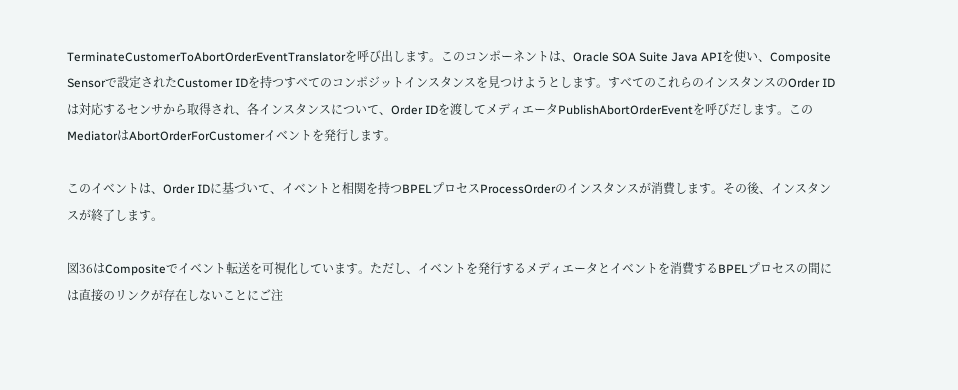TerminateCustomerToAbortOrderEventTranslatorを呼び出します。このコンポーネントは、Oracle SOA Suite Java APIを使い、Composite Sensorで設定されたCustomer IDを持つすべてのコンポジットインスタンスを見つけようとします。すべてのこれらのインスタンスのOrder IDは対応するセンサから取得され、各インスタンスについて、Order IDを渡してメディエータPublishAbortOrderEventを呼びだします。このMediatorはAbortOrderForCustomerイベントを発行します。

このイベントは、Order IDに基づいて、イベントと相関を持つBPELプロセスProcessOrderのインスタンスが消費します。その後、インスタンスが終了します。

図36はCompositeでイベント転送を可視化しています。ただし、イベントを発行するメディエータとイベントを消費するBPELプロセスの間には直接のリンクが存在しないことにご注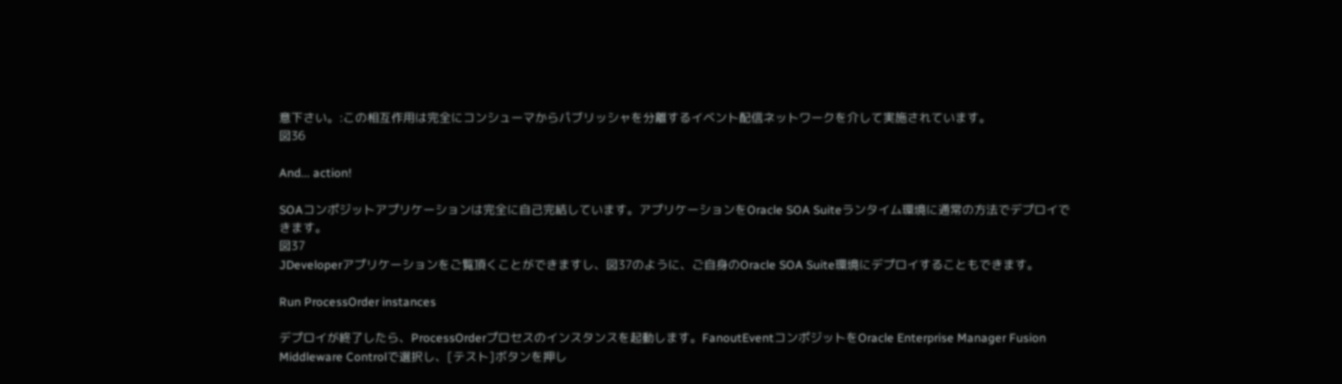意下さい。:この相互作用は完全にコンシューマからパブリッシャを分離するイベント配信ネットワークを介して実施されています。
図36

And... action!

SOAコンポジットアプリケーションは完全に自己完結しています。アプリケーションをOracle SOA Suiteランタイム環境に通常の方法でデプロイできます。
図37
JDeveloperアプリケーションをご覧頂くことができますし、図37のように、ご自身のOracle SOA Suite環境にデプロイすることもできます。

Run ProcessOrder instances

デプロイが終了したら、ProcessOrderプロセスのインスタンスを起動します。FanoutEventコンポジットをOracle Enterprise Manager Fusion Middleware Controlで選択し、[テスト]ボタンを押し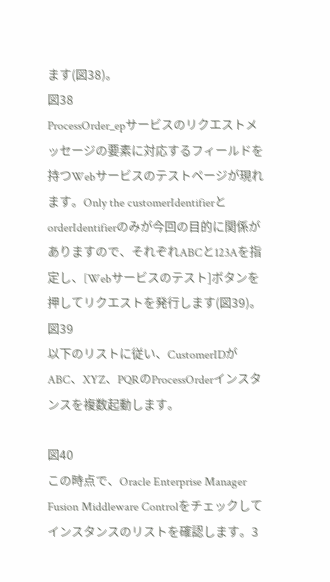ます(図38)。
図38
ProcessOrder_epサービスのリクエストメッセージの要素に対応するフィールドを持つWebサービスのテストページが現れます。Only the customerIdentifierとorderIdentifierのみが今回の目的に関係がありますので、それぞれABCと123Aを指定し、[Webサービスのテスト]ボタンを押してリクエストを発行します(図39)。
図39
以下のリストに従い、CustomerIDがABC、XYZ、PQRのProcessOrderインスタンスを複数起動します。

図40
この時点で、Oracle Enterprise Manager Fusion Middleware Controlをチェックしてインスタンスのリストを確認します。3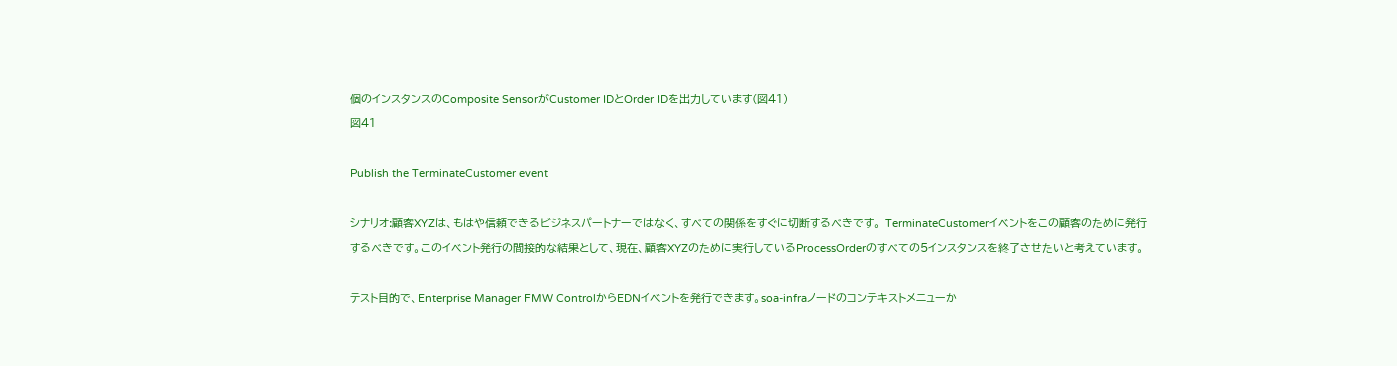個のインスタンスのComposite SensorがCustomer IDとOrder IDを出力しています(図41)
図41

Publish the TerminateCustomer event

シナリオ:顧客XYZは、もはや信頼できるビジネスパートナーではなく、すべての関係をすぐに切断するべきです。 TerminateCustomerイベントをこの顧客のために発行するべきです。このイベント発行の間接的な結果として、現在、顧客XYZのために実行しているProcessOrderのすべての5インスタンスを終了させたいと考えています。

テスト目的で、Enterprise Manager FMW ControlからEDNイベントを発行できます。soa-infraノードのコンテキストメニューか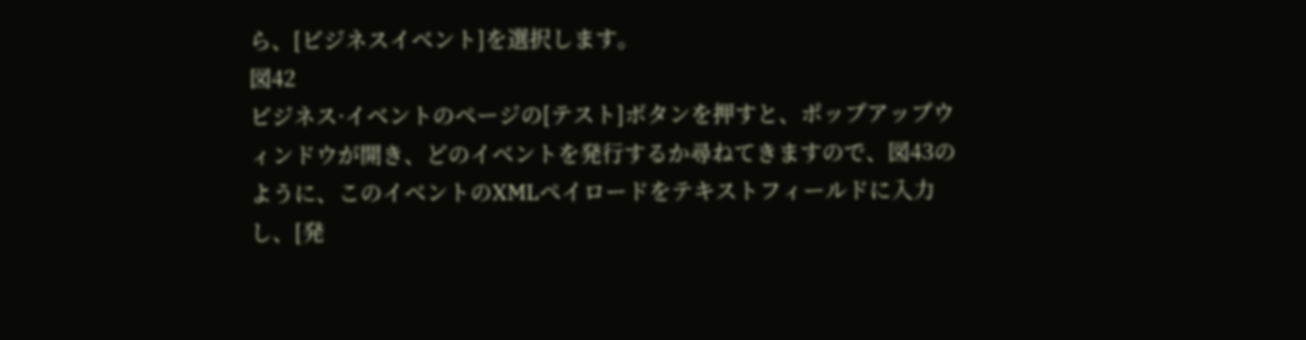ら、[ビジネスイベント]を選択します。
図42
ビジネス·イベントのページの[テスト]ボタンを押すと、ポップアップウィンドウが開き、どのイベントを発行するか尋ねてきますので、図43のように、このイベントのXMLペイロードをテキストフィールドに入力し、[発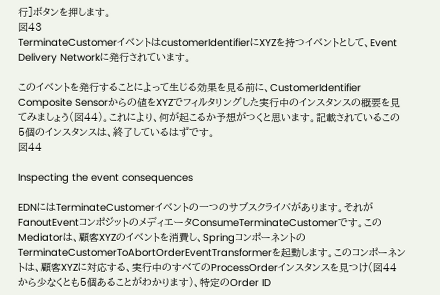行]ボタンを押します。
図43
TerminateCustomerイベントはcustomerIdentifierにXYZを持つイベントとして、Event Delivery Networkに発行されています。

このイベントを発行することによって生じる効果を見る前に、CustomerIdentifier Composite Sensorからの値をXYZでフィルタリングした実行中のインスタンスの概要を見てみましょう(図44)。これにより、何が起こるか予想がつくと思います。記載されているこの5個のインスタンスは、終了しているはずです。
図44

Inspecting the event consequences

EDNにはTerminateCustomerイベントの一つのサブスクライバがあります。それがFanoutEventコンポジットのメディエータConsumeTerminateCustomerです。このMediatorは、顧客XYZのイベントを消費し、SpringコンポーネントのTerminateCustomerToAbortOrderEventTransformerを起動します。このコンポーネントは、顧客XYZに対応する、実行中のすべてのProcessOrderインスタンスを見つけ(図44から少なくとも5個あることがわかります)、特定のOrder ID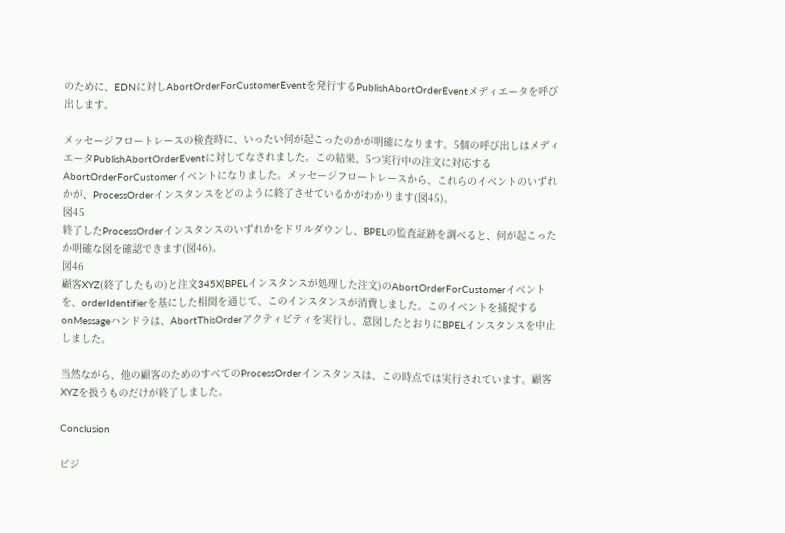のために、EDNに対しAbortOrderForCustomerEventを発行するPublishAbortOrderEventメディエータを呼び出します。

メッセージフロートレースの検査時に、いったい何が起こったのかが明確になります。5個の呼び出しはメディエータPublishAbortOrderEventに対してなされました。この結果、5つ実行中の注文に対応するAbortOrderForCustomerイベントになりました。メッセージフロートレースから、これらのイベントのいずれかが、ProcessOrderインスタンスをどのように終了させているかがわかります(図45)。
図45
終了したProcessOrderインスタンスのいずれかをドリルダウンし、BPELの監査証跡を調べると、何が起こったか明確な図を確認できます(図46)。
図46
顧客XYZ(終了したもの)と注文345X(BPELインスタンスが処理した注文)のAbortOrderForCustomerイベントを、orderIdentifierを基にした相関を通じて、このインスタンスが消費しました。このイベントを捕捉するonMessageハンドラは、AbortThisOrderアクティビティを実行し、意図したとおりにBPELインスタンスを中止しました。

当然ながら、他の顧客のためのすべてのProcessOrderインスタンスは、この時点では実行されています。顧客XYZを扱うものだけが終了しました。

Conclusion

ビジ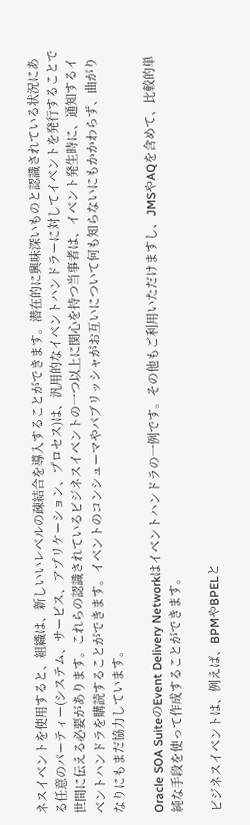ネスイベントを使用すると、組織は、新しいいレベルの疎結合を導入することができます。潜在的に興味深いものと認識されている状況にある任意のパーティー(システム、サービス、アプリケーション、プロセス)は、汎用的なイベントハンドラーに対してイベントを発行することで世間に伝える必要があります。これらの認識されているビジネスイベントの一つ以上に関心を持つ当事者は、イベント発生時に、通知するイベントハンドラを購読することができます。イベントのコンシューマやパブリッシャがお互いについて何も知らないにもかかわらず、曲がりなりにもまだ協力しています。

Oracle SOA SuiteのEvent Delivery Networkはイベントハンドラの一例です。その他もご利用いただけますし、JMSやAQを含めて、比較的単純な手段を使って作成することができます。

ビジネスイベントは、例えば、BPMやBPELと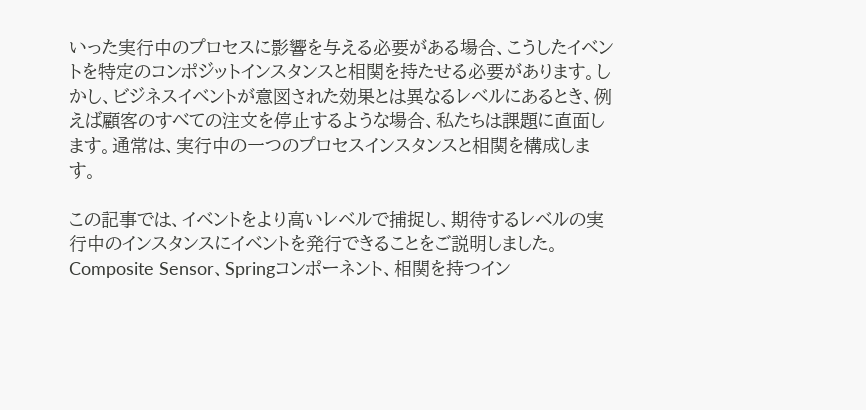いった実行中のプロセスに影響を与える必要がある場合、こうしたイベントを特定のコンポジットインスタンスと相関を持たせる必要があります。しかし、ビジネスイベントが意図された効果とは異なるレベルにあるとき、例えば顧客のすべての注文を停止するような場合、私たちは課題に直面します。通常は、実行中の一つのプロセスインスタンスと相関を構成します。

この記事では、イベントをより高いレベルで捕捉し、期待するレベルの実行中のインスタンスにイベントを発行できることをご説明しました。Composite Sensor、Springコンポーネント、相関を持つイン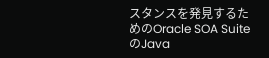スタンスを発見するためのOracle SOA SuiteのJava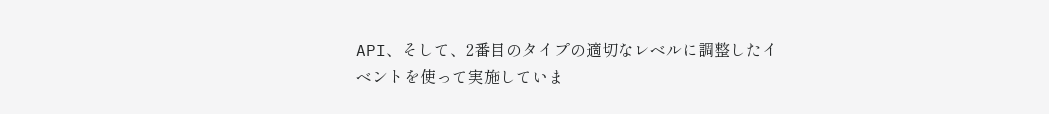API、そして、2番目のタイプの適切なレベルに調整したイベントを使って実施していま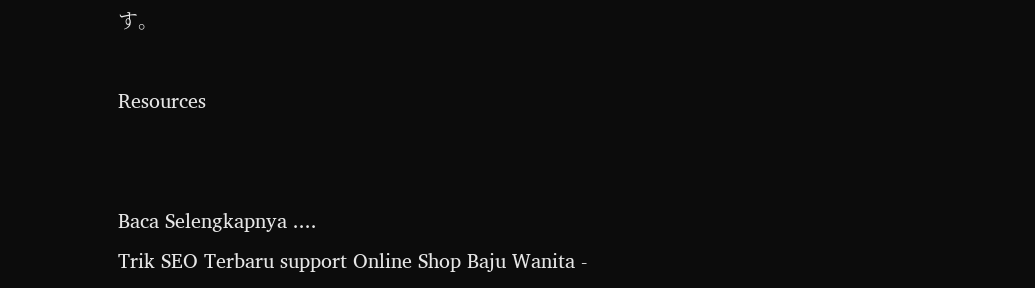す。

Resources


Baca Selengkapnya ....
Trik SEO Terbaru support Online Shop Baju Wanita -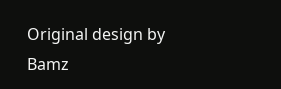Original design by Bamz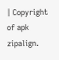| Copyright of apk zipalign.